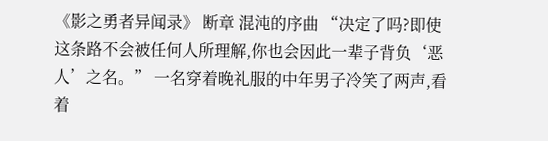《影之勇者异闻录》 断章 混沌的序曲 “决定了吗?即使这条路不会被任何人所理解,你也会因此一辈子背负‘恶人’之名。” 一名穿着晚礼服的中年男子冷笑了两声,看着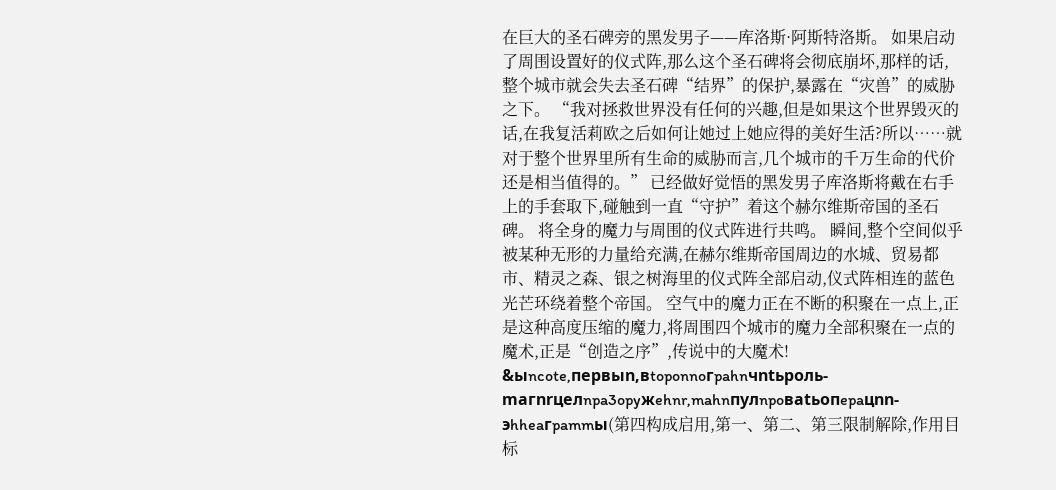在巨大的圣石碑旁的黑发男子——库洛斯·阿斯特洛斯。 如果启动了周围设置好的仪式阵,那么这个圣石碑将会彻底崩坏,那样的话,整个城市就会失去圣石碑“结界”的保护,暴露在“灾兽”的威胁之下。 “我对拯救世界没有任何的兴趣,但是如果这个世界毁灭的话,在我复活莉欧之后如何让她过上她应得的美好生活?所以……就对于整个世界里所有生命的威胁而言,几个城市的千万生命的代价还是相当值得的。” 已经做好觉悟的黑发男子库洛斯将戴在右手上的手套取下,碰触到一直“守护”着这个赫尔维斯帝国的圣石碑。 将全身的魔力与周围的仪式阵进行共鸣。 瞬间,整个空间似乎被某种无形的力量给充满,在赫尔维斯帝国周边的水城、贸易都市、精灵之森、银之树海里的仪式阵全部启动,仪式阵相连的蓝色光芒环绕着整个帝国。 空气中的魔力正在不断的积聚在一点上,正是这种高度压缩的魔力,将周围四个城市的魔力全部积聚在一点的魔术,正是“创造之序”,传说中的大魔术! &ыncote,пepвыn,вtoponnoгpahnчntьpoль-maгnrцeлnpa3opyжehnr,mahnпyлnpoвatьoпepaцnn-эhheaгpammы(第四构成启用,第一、第二、第三限制解除,作用目标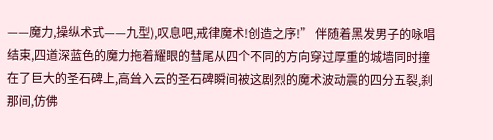——魔力,操纵术式——九型),叹息吧,戒律魔术!创造之序!” 伴随着黑发男子的咏唱结束,四道深蓝色的魔力拖着耀眼的彗尾从四个不同的方向穿过厚重的城墙同时撞在了巨大的圣石碑上,高耸入云的圣石碑瞬间被这剧烈的魔术波动震的四分五裂,刹那间,仿佛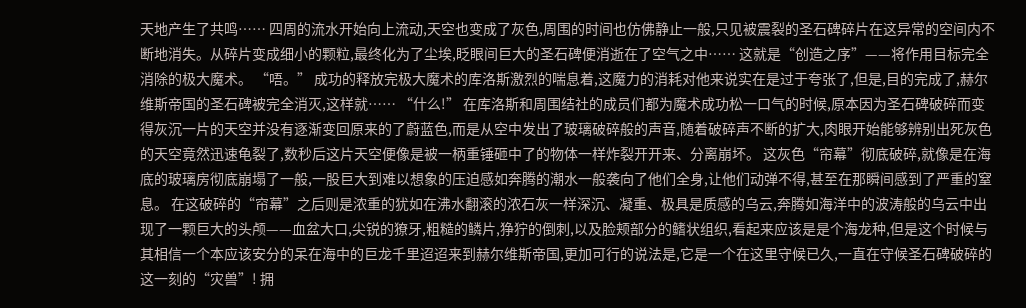天地产生了共鸣…… 四周的流水开始向上流动,天空也变成了灰色,周围的时间也仿佛静止一般,只见被震裂的圣石碑碎片在这异常的空间内不断地消失。从碎片变成细小的颗粒,最终化为了尘埃,眨眼间巨大的圣石碑便消逝在了空气之中…… 这就是“创造之序”——将作用目标完全消除的极大魔术。 “唔。” 成功的释放完极大魔术的库洛斯激烈的喘息着,这魔力的消耗对他来说实在是过于夸张了,但是,目的完成了,赫尔维斯帝国的圣石碑被完全消灭,这样就…… “什么!” 在库洛斯和周围结社的成员们都为魔术成功松一口气的时候,原本因为圣石碑破碎而变得灰沉一片的天空并没有逐渐变回原来的了蔚蓝色,而是从空中发出了玻璃破碎般的声音,随着破碎声不断的扩大,肉眼开始能够辨别出死灰色的天空竟然迅速龟裂了,数秒后这片天空便像是被一柄重锤砸中了的物体一样炸裂开开来、分离崩坏。 这灰色“帘幕”彻底破碎,就像是在海底的玻璃房彻底崩塌了一般,一股巨大到难以想象的压迫感如奔腾的潮水一般袭向了他们全身,让他们动弹不得,甚至在那瞬间感到了严重的窒息。 在这破碎的“帘幕”之后则是浓重的犹如在沸水翻滚的浓石灰一样深沉、凝重、极具是质感的乌云,奔腾如海洋中的波涛般的乌云中出现了一颗巨大的头颅——血盆大口,尖锐的獠牙,粗糙的鳞片,狰狞的倒刺,以及脸颊部分的鳍状组织,看起来应该是是个海龙种,但是这个时候与其相信一个本应该安分的呆在海中的巨龙千里迢迢来到赫尔维斯帝国,更加可行的说法是,它是一个在这里守候已久,一直在守候圣石碑破碎的这一刻的“灾兽”! 拥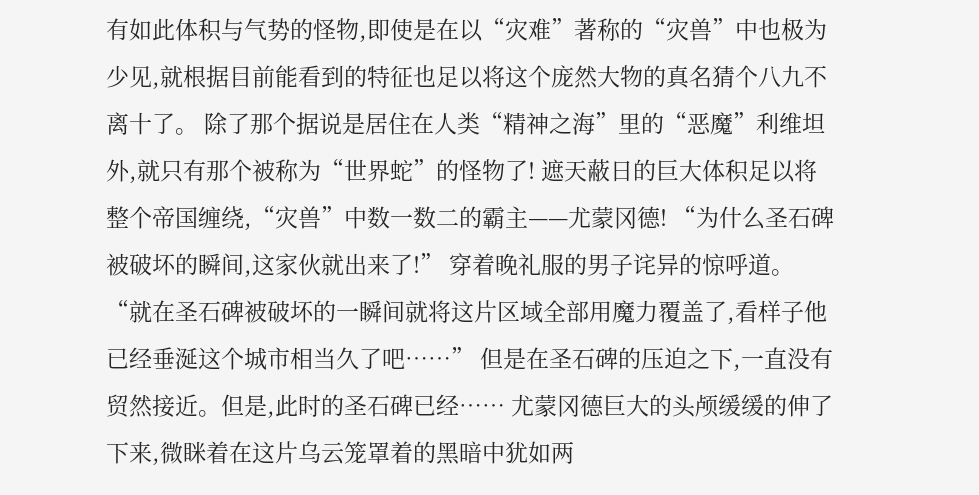有如此体积与气势的怪物,即使是在以“灾难”著称的“灾兽”中也极为少见,就根据目前能看到的特征也足以将这个庞然大物的真名猜个八九不离十了。 除了那个据说是居住在人类“精神之海”里的“恶魔”利维坦外,就只有那个被称为“世界蛇”的怪物了! 遮天蔽日的巨大体积足以将整个帝国缠绕,“灾兽”中数一数二的霸主——尤蒙冈德! “为什么圣石碑被破坏的瞬间,这家伙就出来了!” 穿着晚礼服的男子诧异的惊呼道。 “就在圣石碑被破坏的一瞬间就将这片区域全部用魔力覆盖了,看样子他已经垂涎这个城市相当久了吧……” 但是在圣石碑的压迫之下,一直没有贸然接近。但是,此时的圣石碑已经…… 尤蒙冈德巨大的头颅缓缓的伸了下来,微眯着在这片乌云笼罩着的黑暗中犹如两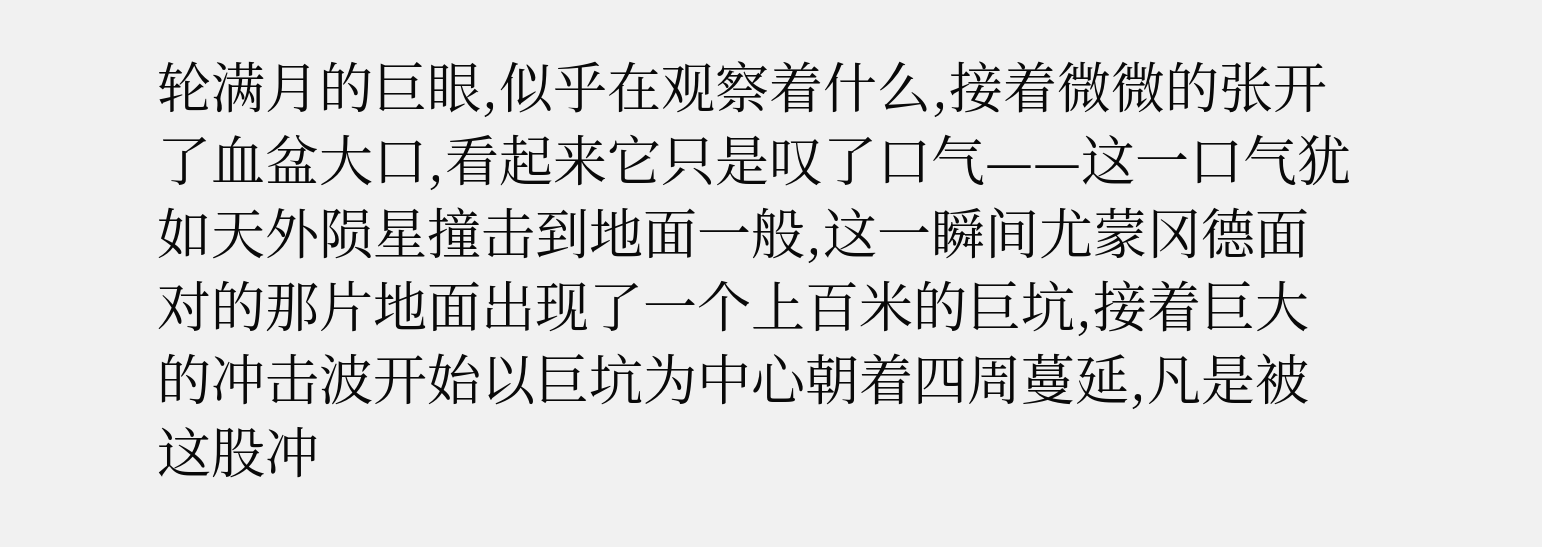轮满月的巨眼,似乎在观察着什么,接着微微的张开了血盆大口,看起来它只是叹了口气——这一口气犹如天外陨星撞击到地面一般,这一瞬间尤蒙冈德面对的那片地面出现了一个上百米的巨坑,接着巨大的冲击波开始以巨坑为中心朝着四周蔓延,凡是被这股冲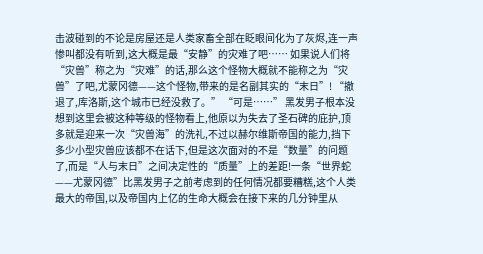击波碰到的不论是房屋还是人类家畜全部在眨眼间化为了灰烬,连一声惨叫都没有听到,这大概是最“安静”的灾难了吧…… 如果说人们将“灾兽”称之为“灾难”的话,那么这个怪物大概就不能称之为“灾兽”了吧,尤蒙冈德——这个怪物,带来的是名副其实的“末日”! “撤退了,库洛斯,这个城市已经没救了。” “可是……” 黑发男子根本没想到这里会被这种等级的怪物看上,他原以为失去了圣石碑的庇护,顶多就是迎来一次“灾兽海”的洗礼,不过以赫尔维斯帝国的能力,挡下多少小型灾兽应该都不在话下,但是这次面对的不是“数量”的问题了,而是“人与末日”之间决定性的“质量”上的差距!一条“世界蛇——尤蒙冈德”比黑发男子之前考虑到的任何情况都要糟糕,这个人类最大的帝国,以及帝国内上亿的生命大概会在接下来的几分钟里从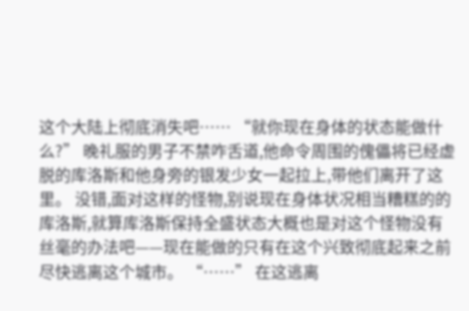这个大陆上彻底消失吧…… “就你现在身体的状态能做什么?” 晚礼服的男子不禁咋舌道,他命令周围的傀儡将已经虚脱的库洛斯和他身旁的银发少女一起拉上,带他们离开了这里。 没错,面对这样的怪物,别说现在身体状况相当糟糕的的库洛斯,就算库洛斯保持全盛状态大概也是对这个怪物没有丝毫的办法吧——现在能做的只有在这个兴致彻底起来之前尽快逃离这个城市。 “……” 在这逃离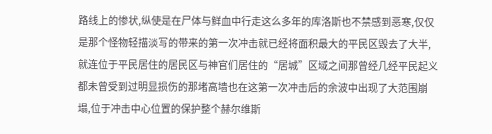路线上的惨状,纵使是在尸体与鲜血中行走这么多年的库洛斯也不禁感到恶寒,仅仅是那个怪物轻描淡写的带来的第一次冲击就已经将面积最大的平民区毁去了大半,就连位于平民居住的居民区与神官们居住的“居城”区域之间那曾经几经平民起义都未曾受到过明显损伤的那堵高墙也在这第一次冲击后的余波中出现了大范围崩塌,位于冲击中心位置的保护整个赫尔维斯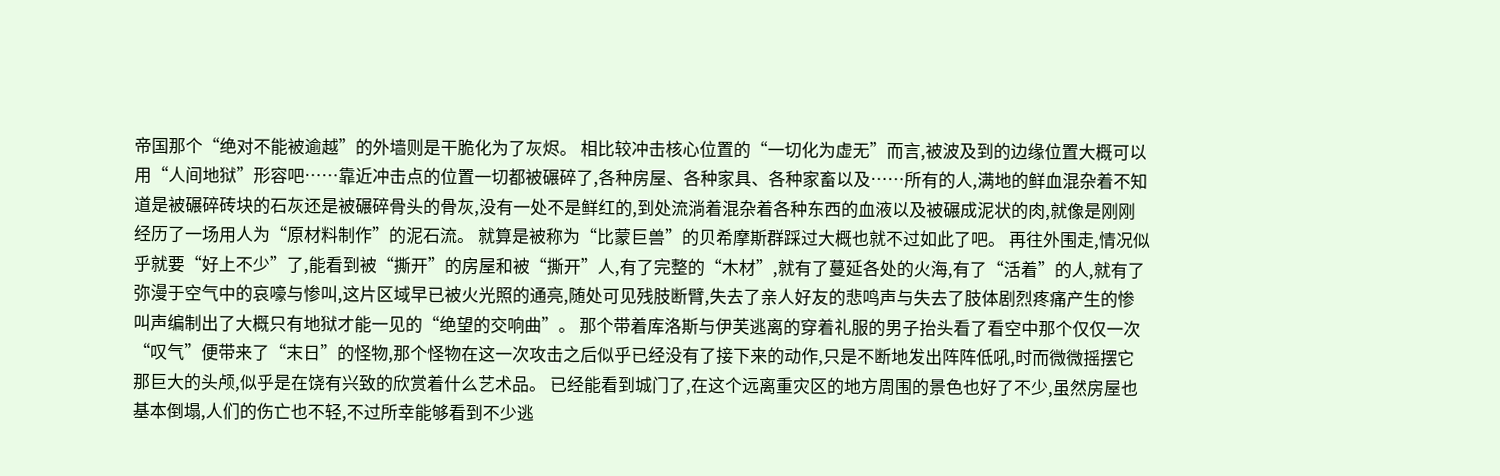帝国那个“绝对不能被逾越”的外墙则是干脆化为了灰烬。 相比较冲击核心位置的“一切化为虚无”而言,被波及到的边缘位置大概可以用“人间地狱”形容吧……靠近冲击点的位置一切都被碾碎了,各种房屋、各种家具、各种家畜以及……所有的人,满地的鲜血混杂着不知道是被碾碎砖块的石灰还是被碾碎骨头的骨灰,没有一处不是鲜红的,到处流淌着混杂着各种东西的血液以及被碾成泥状的肉,就像是刚刚经历了一场用人为“原材料制作”的泥石流。 就算是被称为“比蒙巨兽”的贝希摩斯群踩过大概也就不过如此了吧。 再往外围走,情况似乎就要“好上不少”了,能看到被“撕开”的房屋和被“撕开”人,有了完整的“木材”,就有了蔓延各处的火海,有了“活着”的人,就有了弥漫于空气中的哀嚎与惨叫,这片区域早已被火光照的通亮,随处可见残肢断臂,失去了亲人好友的悲鸣声与失去了肢体剧烈疼痛产生的惨叫声编制出了大概只有地狱才能一见的“绝望的交响曲”。 那个带着库洛斯与伊芙逃离的穿着礼服的男子抬头看了看空中那个仅仅一次“叹气”便带来了“末日”的怪物,那个怪物在这一次攻击之后似乎已经没有了接下来的动作,只是不断地发出阵阵低吼,时而微微摇摆它那巨大的头颅,似乎是在饶有兴致的欣赏着什么艺术品。 已经能看到城门了,在这个远离重灾区的地方周围的景色也好了不少,虽然房屋也基本倒塌,人们的伤亡也不轻,不过所幸能够看到不少逃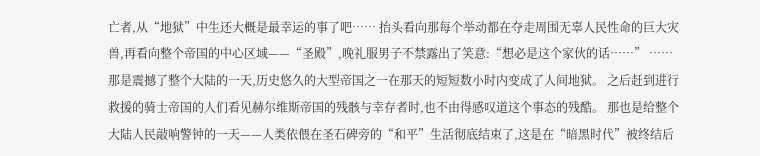亡者,从“地狱”中生还大概是最幸运的事了吧…… 抬头看向那每个举动都在夺走周围无辜人民性命的巨大灾兽,再看向整个帝国的中心区域——“圣殿”,晚礼服男子不禁露出了笑意:“想必是这个家伙的话……” …… 那是震撼了整个大陆的一天,历史悠久的大型帝国之一在那天的短短数小时内变成了人间地狱。 之后赶到进行救援的骑士帝国的人们看见赫尔维斯帝国的残骸与幸存者时,也不由得感叹道这个事态的残酷。 那也是给整个大陆人民敲响警钟的一天——人类依偎在圣石碑旁的“和平”生活彻底结束了,这是在“暗黑时代”被终结后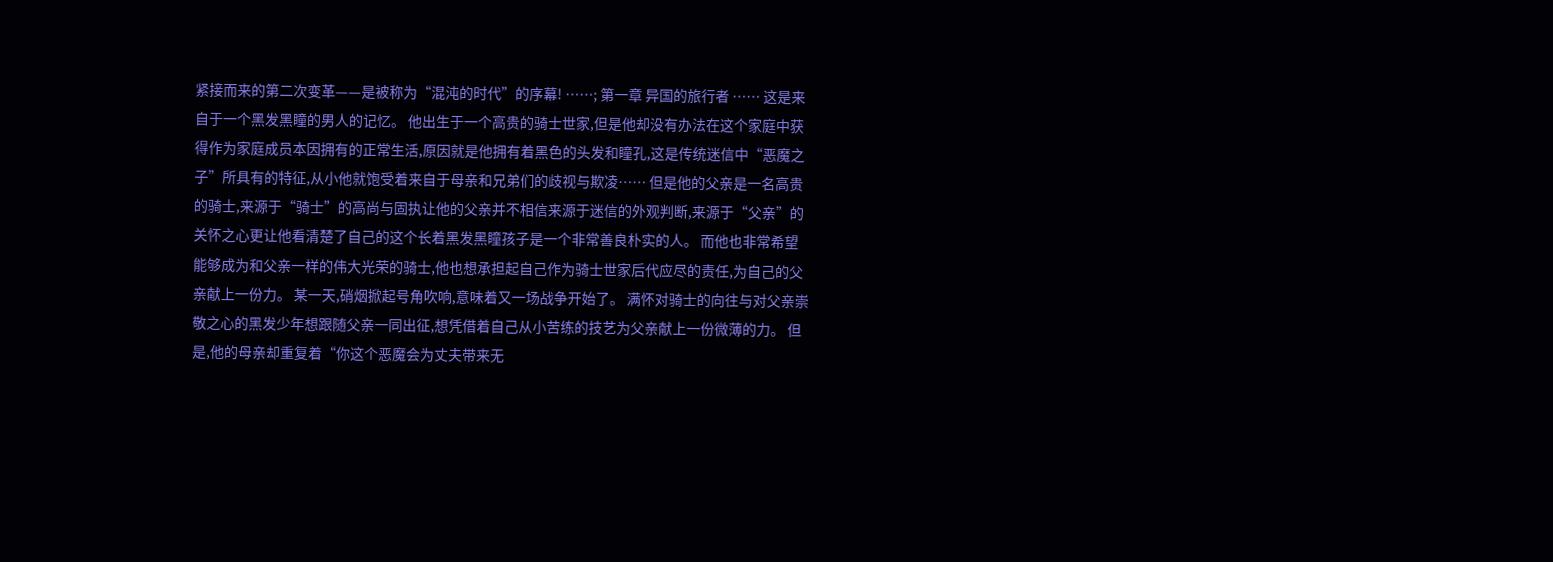紧接而来的第二次变革——是被称为“混沌的时代”的序幕! ……; 第一章 异国的旅行者 …… 这是来自于一个黑发黑瞳的男人的记忆。 他出生于一个高贵的骑士世家,但是他却没有办法在这个家庭中获得作为家庭成员本因拥有的正常生活,原因就是他拥有着黑色的头发和瞳孔,这是传统迷信中“恶魔之子”所具有的特征,从小他就饱受着来自于母亲和兄弟们的歧视与欺凌…… 但是他的父亲是一名高贵的骑士,来源于“骑士”的高尚与固执让他的父亲并不相信来源于迷信的外观判断,来源于“父亲”的关怀之心更让他看清楚了自己的这个长着黑发黑瞳孩子是一个非常善良朴实的人。 而他也非常希望能够成为和父亲一样的伟大光荣的骑士,他也想承担起自己作为骑士世家后代应尽的责任,为自己的父亲献上一份力。 某一天,硝烟掀起号角吹响,意味着又一场战争开始了。 满怀对骑士的向往与对父亲崇敬之心的黑发少年想跟随父亲一同出征,想凭借着自己从小苦练的技艺为父亲献上一份微薄的力。 但是,他的母亲却重复着“你这个恶魔会为丈夫带来无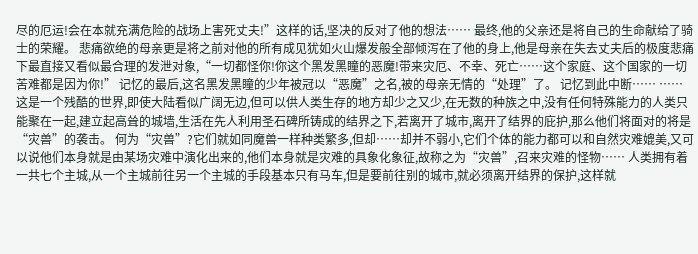尽的厄运!会在本就充满危险的战场上害死丈夫!”这样的话,坚决的反对了他的想法…… 最终,他的父亲还是将自己的生命献给了骑士的荣耀。 悲痛欲绝的母亲更是将之前对他的所有成见犹如火山爆发般全部倾泻在了他的身上,他是母亲在失去丈夫后的极度悲痛下最直接又看似最合理的发泄对象,“一切都怪你!你这个黑发黑瞳的恶魔!带来灾厄、不幸、死亡……这个家庭、这个国家的一切苦难都是因为你!” 记忆的最后,这名黑发黑瞳的少年被冠以“恶魔”之名,被的母亲无情的“处理”了。 记忆到此中断…… …… 这是一个残酷的世界,即使大陆看似广阔无边,但可以供人类生存的地方却少之又少,在无数的种族之中,没有任何特殊能力的人类只能聚在一起,建立起高耸的城墙,生活在先人利用圣石碑所铸成的结界之下,若离开了城市,离开了结界的庇护,那么他们将面对的将是“灾兽”的袭击。 何为“灾兽”?它们就如同魔兽一样种类繁多,但却……却并不弱小,它们个体的能力都可以和自然灾难媲美,又可以说他们本身就是由某场灾难中演化出来的,他们本身就是灾难的具象化象征,故称之为“灾兽”,召来灾难的怪物…… 人类拥有着一共七个主城,从一个主城前往另一个主城的手段基本只有马车,但是要前往别的城市,就必须离开结界的保护,这样就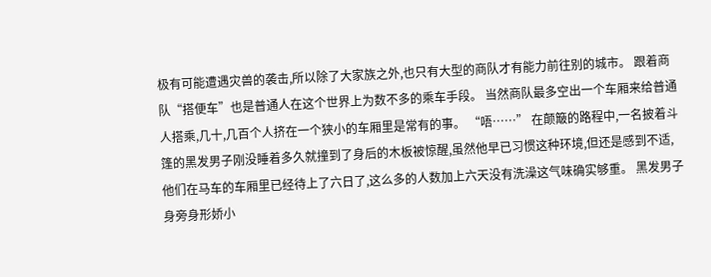极有可能遭遇灾兽的袭击,所以除了大家族之外,也只有大型的商队才有能力前往别的城市。 跟着商队“搭便车”也是普通人在这个世界上为数不多的乘车手段。 当然商队最多空出一个车厢来给普通人搭乘,几十,几百个人挤在一个狭小的车厢里是常有的事。 “唔……” 在颠簸的路程中,一名披着斗篷的黑发男子刚没睡着多久就撞到了身后的木板被惊醒,虽然他早已习惯这种环境,但还是感到不适,他们在马车的车厢里已经待上了六日了,这么多的人数加上六天没有洗澡这气味确实够重。 黑发男子身旁身形娇小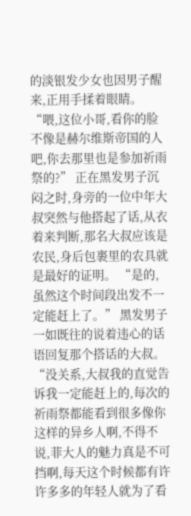的淡银发少女也因男子醒来,正用手揉着眼睛。 “喂,这位小哥,看你的脸不像是赫尔维斯帝国的人吧,你去那里也是参加祈雨祭的?” 正在黑发男子沉闷之时,身旁的一位中年大叔突然与他搭起了话,从衣着来判断,那名大叔应该是农民,身后包裹里的农具就是最好的证明。 “是的,虽然这个时间段出发不一定能赶上了。” 黑发男子一如既往的说着违心的话语回复那个搭话的大叔。 “没关系,大叔我的直觉告诉我一定能赶上的,每次的祈雨祭都能看到很多像你这样的异乡人啊,不得不说,菲大人的魅力真是不可挡啊,每天这个时候都有许许多多的年轻人就为了看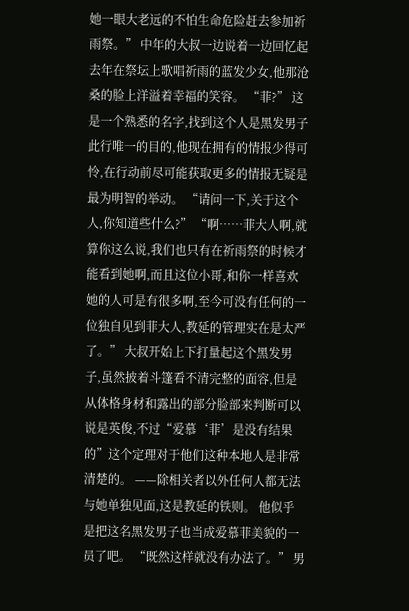她一眼大老远的不怕生命危险赶去参加祈雨祭。” 中年的大叔一边说着一边回忆起去年在祭坛上歌唱祈雨的蓝发少女,他那沧桑的脸上洋溢着幸福的笑容。 “菲?” 这是一个熟悉的名字,找到这个人是黑发男子此行唯一的目的,他现在拥有的情报少得可怜,在行动前尽可能获取更多的情报无疑是最为明智的举动。 “请问一下,关于这个人,你知道些什么?” “啊……菲大人啊,就算你这么说,我们也只有在祈雨祭的时候才能看到她啊,而且这位小哥,和你一样喜欢她的人可是有很多啊,至今可没有任何的一位独自见到菲大人,教延的管理实在是太严了。” 大叔开始上下打量起这个黑发男子,虽然披着斗篷看不清完整的面容,但是从体格身材和露出的部分脸部来判断可以说是英俊,不过“爱慕‘菲’是没有结果的”这个定理对于他们这种本地人是非常清楚的。 ——除相关者以外任何人都无法与她单独见面,这是教延的铁则。 他似乎是把这名黑发男子也当成爱慕菲美貌的一员了吧。 “既然这样就没有办法了。” 男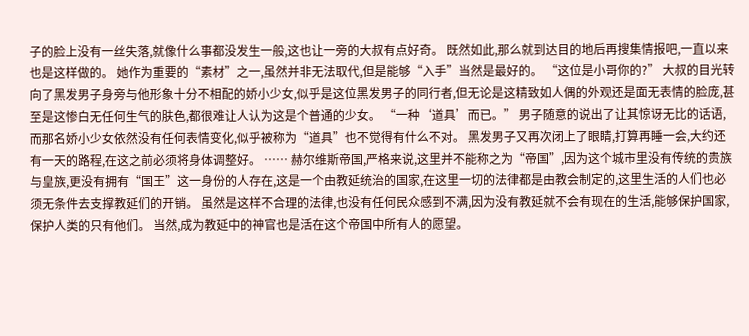子的脸上没有一丝失落,就像什么事都没发生一般,这也让一旁的大叔有点好奇。 既然如此,那么就到达目的地后再搜集情报吧,一直以来也是这样做的。 她作为重要的“素材”之一,虽然并非无法取代,但是能够“入手”当然是最好的。 “这位是小哥你的?” 大叔的目光转向了黑发男子身旁与他形象十分不相配的娇小少女,似乎是这位黑发男子的同行者,但无论是这精致如人偶的外观还是面无表情的脸庞,甚至是这惨白无任何生气的肤色,都很难让人认为这是个普通的少女。 “一种‘道具’而已。” 男子随意的说出了让其惊讶无比的话语,而那名娇小少女依然没有任何表情变化,似乎被称为“道具”也不觉得有什么不对。 黑发男子又再次闭上了眼睛,打算再睡一会,大约还有一天的路程,在这之前必须将身体调整好。 …… 赫尔维斯帝国,严格来说,这里并不能称之为“帝国”,因为这个城市里没有传统的贵族与皇族,更没有拥有“国王”这一身份的人存在,这是一个由教延统治的国家,在这里一切的法律都是由教会制定的,这里生活的人们也必须无条件去支撑教延们的开销。 虽然是这样不合理的法律,也没有任何民众感到不满,因为没有教延就不会有现在的生活,能够保护国家,保护人类的只有他们。 当然,成为教延中的神官也是活在这个帝国中所有人的愿望。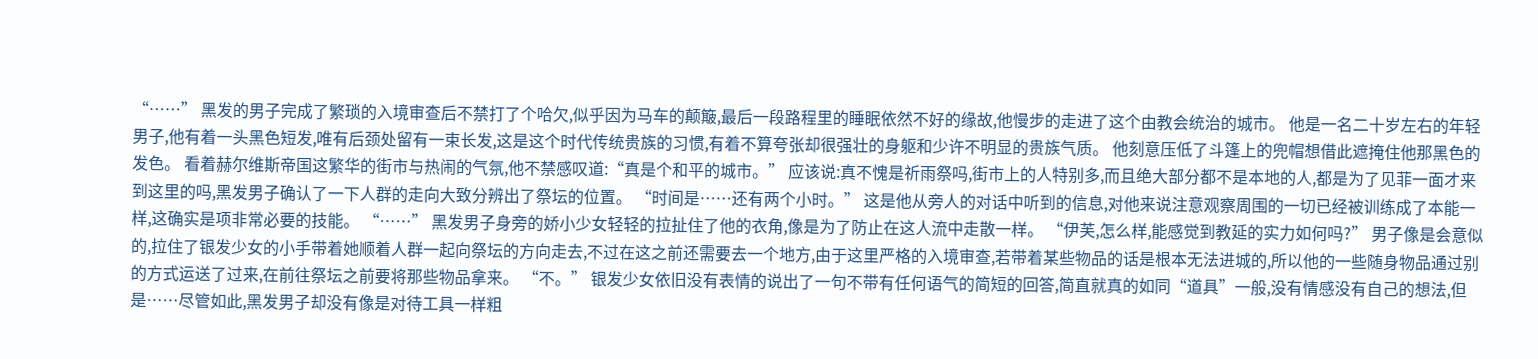“……” 黑发的男子完成了繁琐的入境审查后不禁打了个哈欠,似乎因为马车的颠簸,最后一段路程里的睡眠依然不好的缘故,他慢步的走进了这个由教会统治的城市。 他是一名二十岁左右的年轻男子,他有着一头黑色短发,唯有后颈处留有一束长发,这是这个时代传统贵族的习惯,有着不算夸张却很强壮的身躯和少许不明显的贵族气质。 他刻意压低了斗篷上的兜帽想借此遮掩住他那黑色的发色。 看着赫尔维斯帝国这繁华的街市与热闹的气氛,他不禁感叹道:“真是个和平的城市。” 应该说:真不愧是祈雨祭吗,街市上的人特别多,而且绝大部分都不是本地的人,都是为了见菲一面才来到这里的吗,黑发男子确认了一下人群的走向大致分辨出了祭坛的位置。 “时间是……还有两个小时。” 这是他从旁人的对话中听到的信息,对他来说注意观察周围的一切已经被训练成了本能一样,这确实是项非常必要的技能。 “……” 黑发男子身旁的娇小少女轻轻的拉扯住了他的衣角,像是为了防止在这人流中走散一样。 “伊芙,怎么样,能感觉到教延的实力如何吗?” 男子像是会意似的,拉住了银发少女的小手带着她顺着人群一起向祭坛的方向走去,不过在这之前还需要去一个地方,由于这里严格的入境审查,若带着某些物品的话是根本无法进城的,所以他的一些随身物品通过别的方式运送了过来,在前往祭坛之前要将那些物品拿来。 “不。” 银发少女依旧没有表情的说出了一句不带有任何语气的简短的回答,简直就真的如同“道具”一般,没有情感没有自己的想法,但是……尽管如此,黑发男子却没有像是对待工具一样粗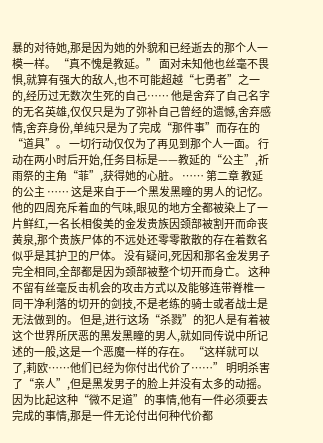暴的对待她,那是因为她的外貌和已经逝去的那个人一模一样。 “真不愧是教延。” 面对未知他也丝毫不畏惧,就算有强大的敌人,也不可能超越“七勇者”之一的,经历过无数次生死的自己…… 他是舍弃了自己名字的无名英雄,仅仅只是为了弥补自己曾经的遗憾,舍弃感情,舍弃身份,单纯只是为了完成“那件事”而存在的“道具”。 一切行动仅仅为了再见到那个人一面。 行动在两小时后开始,任务目标是——教延的“公主”,祈雨祭的主角“菲”,获得她的心脏。 …… 第二章 教延的公主 …… 这是来自于一个黑发黑瞳的男人的记忆。 他的四周充斥着血的气味,眼见的地方全都被染上了一片鲜红,一名长相俊美的金发贵族因颈部被割开而命丧黄泉,那个贵族尸体的不远处还零零散散的存在着数名似乎是其护卫的尸体。 没有疑问,死因和那名金发男子完全相同,全部都是因为颈部被整个切开而身亡。 这种不留有丝毫反击机会的攻击方式以及能够连带脊椎一同干净利落的切开的剑技,不是老练的骑士或者战士是无法做到的。 但是,进行这场“杀戮”的犯人是有着被这个世界所厌恶的黑发黑瞳的男人,就如同传说中所记述的一般,这是一个恶魔一样的存在。 “这样就可以了,莉欧……他们已经为你付出代价了……” 明明杀害了“亲人”,但是黑发男子的脸上并没有太多的动摇。 因为比起这种“微不足道”的事情,他有一件必须要去完成的事情,那是一件无论付出何种代价都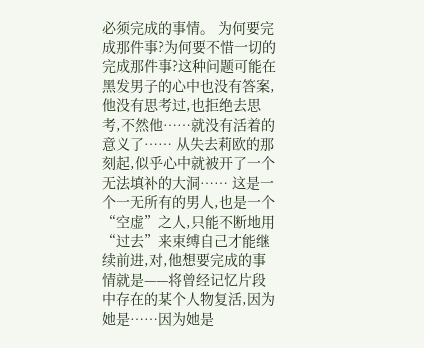必须完成的事情。 为何要完成那件事?为何要不惜一切的完成那件事?这种问题可能在黑发男子的心中也没有答案,他没有思考过,也拒绝去思考,不然他……就没有活着的意义了…… 从失去莉欧的那刻起,似乎心中就被开了一个无法填补的大洞…… 这是一个一无所有的男人,也是一个“空虚”之人,只能不断地用“过去”来束缚自己才能继续前进,对,他想要完成的事情就是——将曾经记忆片段中存在的某个人物复活,因为她是……因为她是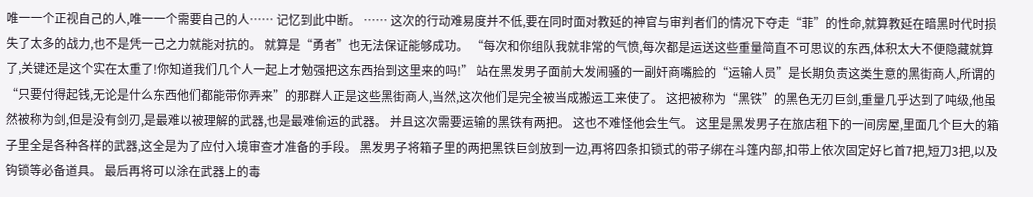唯一一个正视自己的人,唯一一个需要自己的人…… 记忆到此中断。 …… 这次的行动难易度并不低,要在同时面对教延的神官与审判者们的情况下夺走“菲”的性命,就算教延在暗黑时代时损失了太多的战力,也不是凭一己之力就能对抗的。 就算是“勇者”也无法保证能够成功。 “每次和你组队我就非常的气愤,每次都是运送这些重量简直不可思议的东西,体积太大不便隐藏就算了,关键还是这个实在太重了!你知道我们几个人一起上才勉强把这东西抬到这里来的吗!” 站在黑发男子面前大发闹骚的一副奸商嘴脸的“运输人员”是长期负责这类生意的黑街商人,所谓的“只要付得起钱,无论是什么东西他们都能带你弄来”的那群人正是这些黑街商人,当然,这次他们是完全被当成搬运工来使了。 这把被称为“黑铁”的黑色无刃巨剑,重量几乎达到了吨级,他虽然被称为剑,但是没有剑刃,是最难以被理解的武器,也是最难偷运的武器。 并且这次需要运输的黑铁有两把。 这也不难怪他会生气。 这里是黑发男子在旅店租下的一间房屋,里面几个巨大的箱子里全是各种各样的武器,这全是为了应付入境审查才准备的手段。 黑发男子将箱子里的两把黑铁巨剑放到一边,再将四条扣锁式的带子绑在斗篷内部,扣带上依次固定好匕首7把,短刀3把,以及钩锁等必备道具。 最后再将可以涂在武器上的毒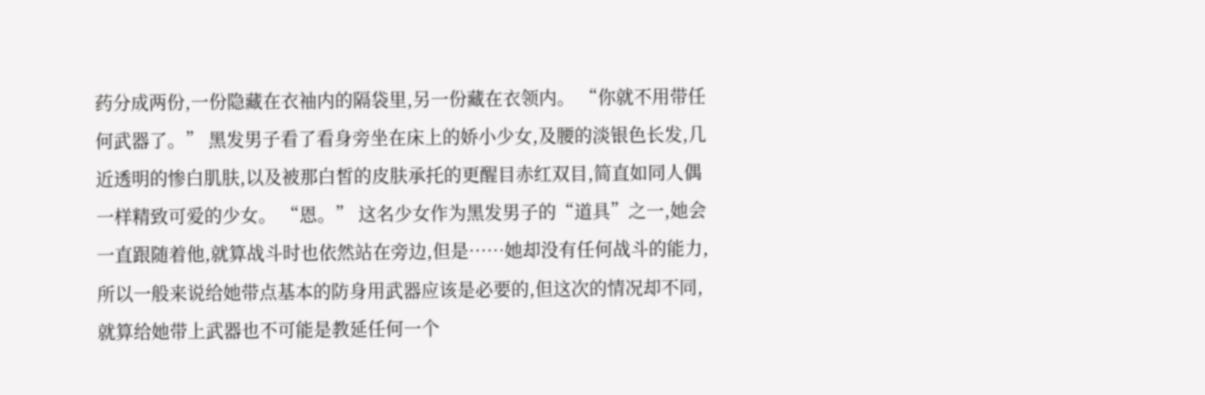药分成两份,一份隐藏在衣袖内的隔袋里,另一份藏在衣领内。 “你就不用带任何武器了。” 黑发男子看了看身旁坐在床上的娇小少女,及腰的淡银色长发,几近透明的惨白肌肤,以及被那白皙的皮肤承托的更醒目赤红双目,简直如同人偶一样精致可爱的少女。 “恩。” 这名少女作为黑发男子的“道具”之一,她会一直跟随着他,就算战斗时也依然站在旁边,但是……她却没有任何战斗的能力,所以一般来说给她带点基本的防身用武器应该是必要的,但这次的情况却不同,就算给她带上武器也不可能是教延任何一个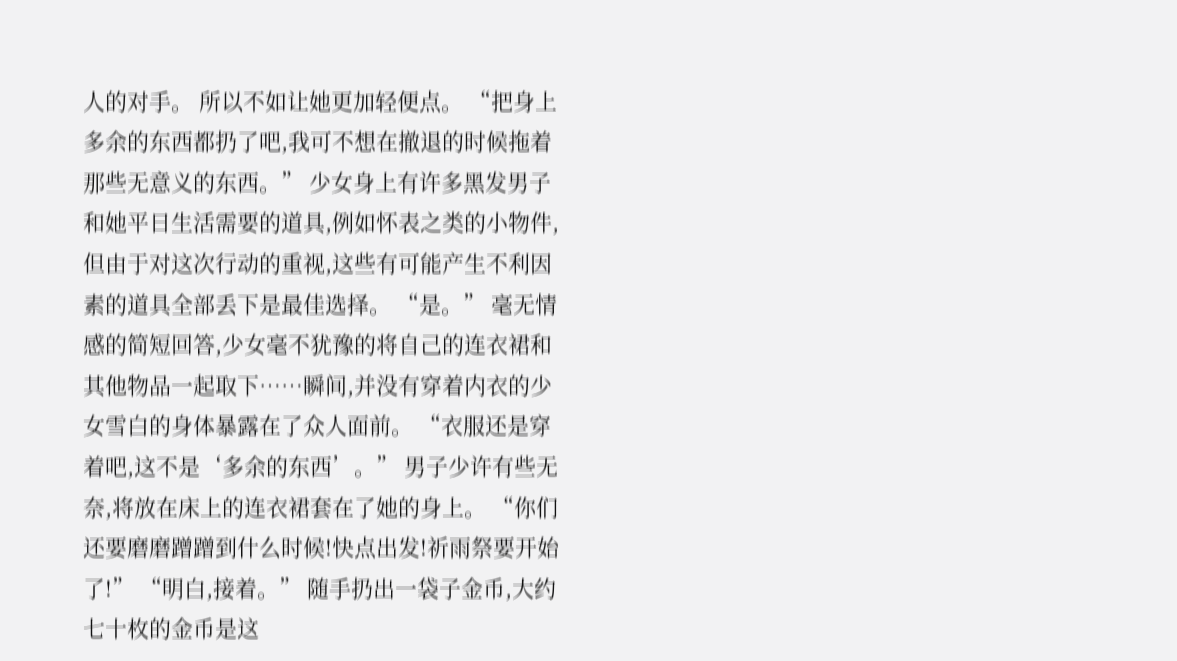人的对手。 所以不如让她更加轻便点。 “把身上多余的东西都扔了吧,我可不想在撤退的时候拖着那些无意义的东西。” 少女身上有许多黑发男子和她平日生活需要的道具,例如怀表之类的小物件,但由于对这次行动的重视,这些有可能产生不利因素的道具全部丢下是最佳选择。 “是。” 毫无情感的简短回答,少女毫不犹豫的将自己的连衣裙和其他物品一起取下……瞬间,并没有穿着内衣的少女雪白的身体暴露在了众人面前。 “衣服还是穿着吧,这不是‘多余的东西’。” 男子少许有些无奈,将放在床上的连衣裙套在了她的身上。 “你们还要磨磨蹭蹭到什么时候!快点出发!祈雨祭要开始了!” “明白,接着。” 随手扔出一袋子金币,大约七十枚的金币是这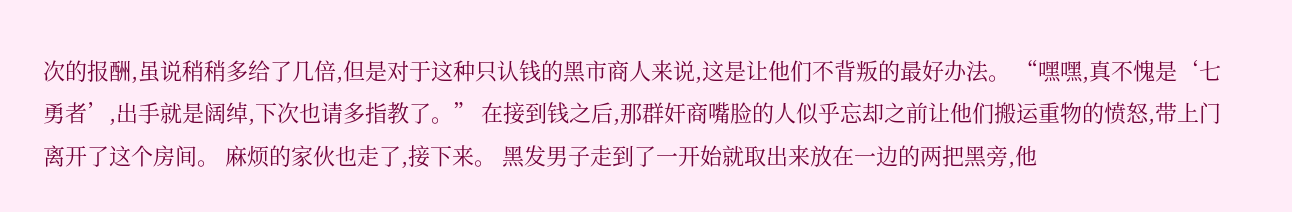次的报酬,虽说稍稍多给了几倍,但是对于这种只认钱的黑市商人来说,这是让他们不背叛的最好办法。 “嘿嘿,真不愧是‘七勇者’,出手就是阔绰,下次也请多指教了。” 在接到钱之后,那群奸商嘴脸的人似乎忘却之前让他们搬运重物的愤怒,带上门离开了这个房间。 麻烦的家伙也走了,接下来。 黑发男子走到了一开始就取出来放在一边的两把黑旁,他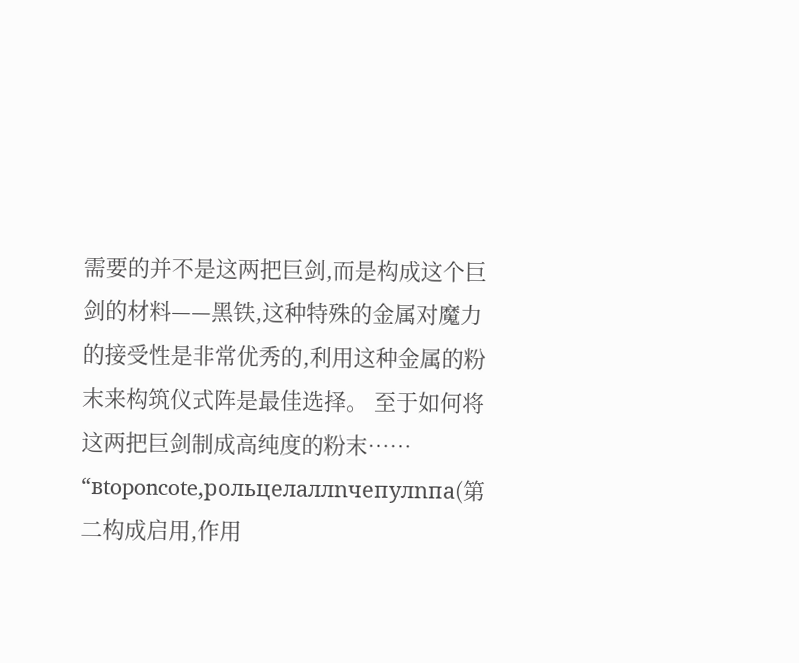需要的并不是这两把巨剑,而是构成这个巨剑的材料——黑铁,这种特殊的金属对魔力的接受性是非常优秀的,利用这种金属的粉末来构筑仪式阵是最佳选择。 至于如何将这两把巨剑制成高纯度的粉末…… “вtoponcote,poльцeлaллnчeпyлnпa(第二构成启用,作用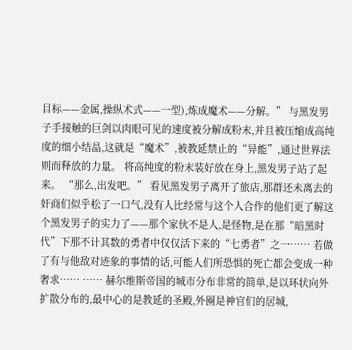目标——金属,操纵术式——一型),炼成魔术——分解。” 与黑发男子手接触的巨剑以肉眼可见的速度被分解成粉末,并且被压缩成高纯度的细小结晶,这就是“魔术”,被教延禁止的“异能”,通过世界法则而释放的力量。 将高纯度的粉末装好放在身上,黑发男子站了起来。 “那么,出发吧。” 看见黑发男子离开了旅店,那群还未离去的奸商们似乎松了一口气,没有人比经常与这个人合作的他们更了解这个黑发男子的实力了——那个家伙不是人,是怪物,是在那“暗黑时代”下那不计其数的勇者中仅仅活下来的“七勇者”之一…… 若做了有与他敌对迹象的事情的话,可能人们所恐惧的死亡都会变成一种奢求…… …… 赫尔维斯帝国的城市分布非常的简单,是以环状向外扩散分布的,最中心的是教延的圣殿,外圈是神官们的居城,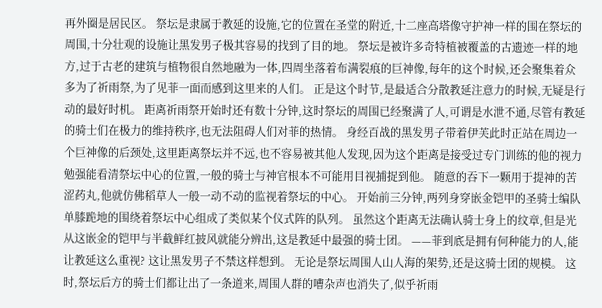再外圈是居民区。 祭坛是隶属于教延的设施,它的位置在圣堂的附近,十二座高塔像守护神一样的围在祭坛的周围,十分壮观的设施让黑发男子极其容易的找到了目的地。 祭坛是被许多奇特植被覆盖的古遗迹一样的地方,过于古老的建筑与植物很自然地融为一体,四周坐落着布满裂痕的巨神像,每年的这个时候,还会聚集着众多为了祈雨祭,为了见菲一面而感到这里来的人们。 正是这个时节,是最适合分散教延注意力的时候,无疑是行动的最好时机。 距离祈雨祭开始时还有数十分钟,这时祭坛的周围已经聚满了人,可谓是水泄不通,尽管有教延的骑士们在极力的维持秩序,也无法阻碍人们对菲的热情。 身经百战的黑发男子带着伊芙此时正站在周边一个巨神像的后颈处,这里距离祭坛并不远,也不容易被其他人发现,因为这个距离是接受过专门训练的他的视力勉强能看清祭坛中心的位置,一般的骑士与神官根本不可能用目视捕捉到他。 随意的吞下一颗用于提神的苦涩药丸,他就仿佛稻草人一般一动不动的监视着祭坛的中心。 开始前三分钟,两列身穿嵌金铠甲的圣骑士编队单膝跪地的围绕着祭坛中心组成了类似某个仪式阵的队列。 虽然这个距离无法确认骑士身上的纹章,但是光从这嵌金的铠甲与半截鲜红披风就能分辨出,这是教延中最强的骑士团。 ——菲到底是拥有何种能力的人,能让教延这么重视? 这让黑发男子不禁这样想到。 无论是祭坛周围人山人海的架势,还是这骑士团的规模。 这时,祭坛后方的骑士们都让出了一条道来,周围人群的嘈杂声也消失了,似乎祈雨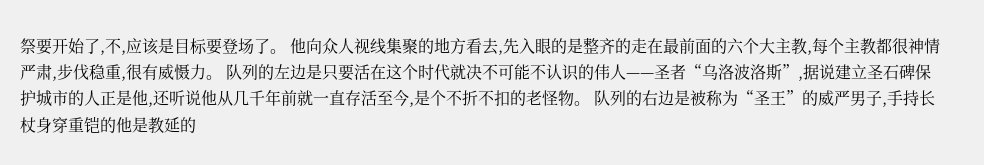祭要开始了,不,应该是目标要登场了。 他向众人视线集聚的地方看去,先入眼的是整齐的走在最前面的六个大主教,每个主教都很神情严肃,步伐稳重,很有威慑力。 队列的左边是只要活在这个时代就决不可能不认识的伟人——圣者“乌洛波洛斯”,据说建立圣石碑保护城市的人正是他,还听说他从几千年前就一直存活至今,是个不折不扣的老怪物。 队列的右边是被称为“圣王”的威严男子,手持长杖身穿重铠的他是教延的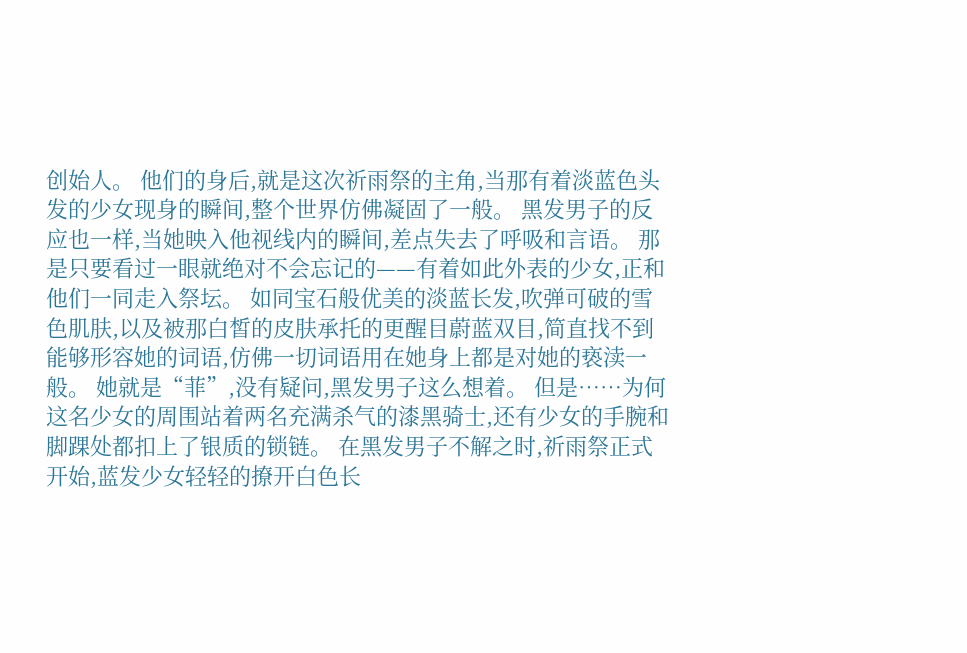创始人。 他们的身后,就是这次祈雨祭的主角,当那有着淡蓝色头发的少女现身的瞬间,整个世界仿佛凝固了一般。 黑发男子的反应也一样,当她映入他视线内的瞬间,差点失去了呼吸和言语。 那是只要看过一眼就绝对不会忘记的——有着如此外表的少女,正和他们一同走入祭坛。 如同宝石般优美的淡蓝长发,吹弹可破的雪色肌肤,以及被那白皙的皮肤承托的更醒目蔚蓝双目,简直找不到能够形容她的词语,仿佛一切词语用在她身上都是对她的亵渎一般。 她就是“菲”,没有疑问,黑发男子这么想着。 但是……为何这名少女的周围站着两名充满杀气的漆黑骑士,还有少女的手腕和脚踝处都扣上了银质的锁链。 在黑发男子不解之时,祈雨祭正式开始,蓝发少女轻轻的撩开白色长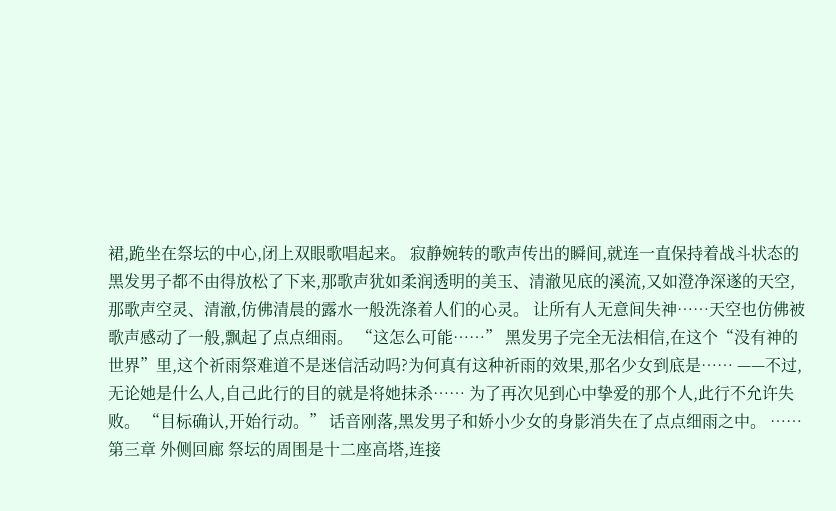裙,跪坐在祭坛的中心,闭上双眼歌唱起来。 寂静婉转的歌声传出的瞬间,就连一直保持着战斗状态的黑发男子都不由得放松了下来,那歌声犹如柔润透明的美玉、清澈见底的溪流,又如澄净深遂的天空,那歌声空灵、清澈,仿佛清晨的露水一般洗涤着人们的心灵。 让所有人无意间失神……天空也仿佛被歌声感动了一般,飘起了点点细雨。 “这怎么可能……” 黑发男子完全无法相信,在这个“没有神的世界”里,这个祈雨祭难道不是迷信活动吗?为何真有这种祈雨的效果,那名少女到底是…… ——不过,无论她是什么人,自己此行的目的就是将她抹杀…… 为了再次见到心中挚爱的那个人,此行不允许失败。 “目标确认,开始行动。” 话音刚落,黑发男子和娇小少女的身影消失在了点点细雨之中。 …… 第三章 外侧回廊 祭坛的周围是十二座高塔,连接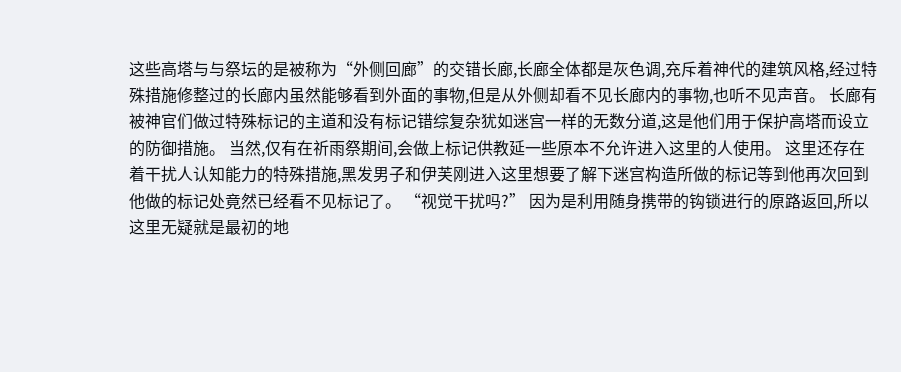这些高塔与与祭坛的是被称为“外侧回廊”的交错长廊,长廊全体都是灰色调,充斥着神代的建筑风格,经过特殊措施修整过的长廊内虽然能够看到外面的事物,但是从外侧却看不见长廊内的事物,也听不见声音。 长廊有被神官们做过特殊标记的主道和没有标记错综复杂犹如迷宫一样的无数分道,这是他们用于保护高塔而设立的防御措施。 当然,仅有在祈雨祭期间,会做上标记供教延一些原本不允许进入这里的人使用。 这里还存在着干扰人认知能力的特殊措施,黑发男子和伊芙刚进入这里想要了解下迷宫构造所做的标记等到他再次回到他做的标记处竟然已经看不见标记了。 “视觉干扰吗?” 因为是利用随身携带的钩锁进行的原路返回,所以这里无疑就是最初的地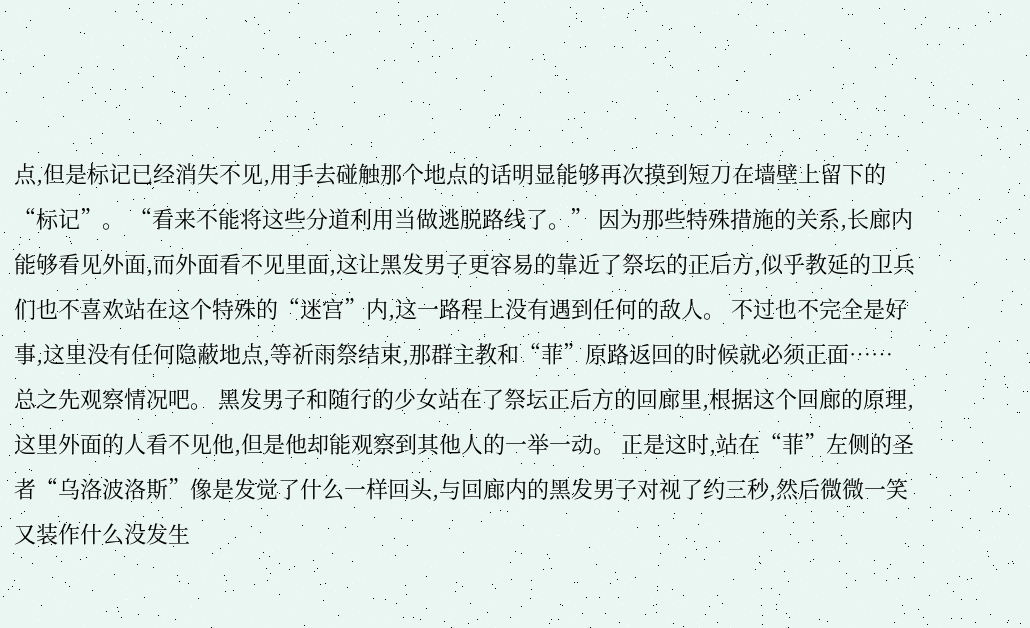点,但是标记已经消失不见,用手去碰触那个地点的话明显能够再次摸到短刀在墙壁上留下的“标记”。 “看来不能将这些分道利用当做逃脱路线了。” 因为那些特殊措施的关系,长廊内能够看见外面,而外面看不见里面,这让黑发男子更容易的靠近了祭坛的正后方,似乎教延的卫兵们也不喜欢站在这个特殊的“迷宫”内,这一路程上没有遇到任何的敌人。 不过也不完全是好事,这里没有任何隐蔽地点,等祈雨祭结束,那群主教和“菲”原路返回的时候就必须正面…… 总之先观察情况吧。 黑发男子和随行的少女站在了祭坛正后方的回廊里,根据这个回廊的原理,这里外面的人看不见他,但是他却能观察到其他人的一举一动。 正是这时,站在“菲”左侧的圣者“乌洛波洛斯”像是发觉了什么一样回头,与回廊内的黑发男子对视了约三秒,然后微微一笑又装作什么没发生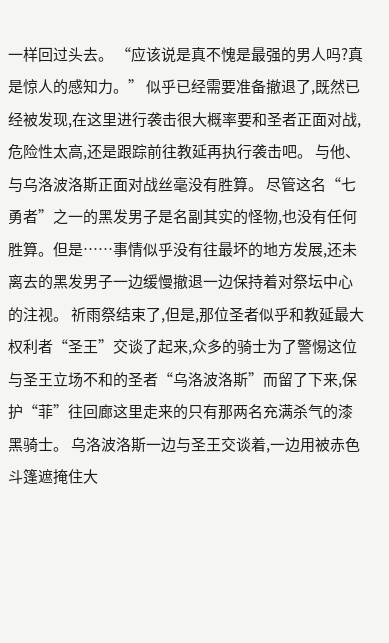一样回过头去。 “应该说是真不愧是最强的男人吗?真是惊人的感知力。” 似乎已经需要准备撤退了,既然已经被发现,在这里进行袭击很大概率要和圣者正面对战,危险性太高,还是跟踪前往教延再执行袭击吧。 与他、与乌洛波洛斯正面对战丝毫没有胜算。 尽管这名“七勇者”之一的黑发男子是名副其实的怪物,也没有任何胜算。但是……事情似乎没有往最坏的地方发展,还未离去的黑发男子一边缓慢撤退一边保持着对祭坛中心的注视。 祈雨祭结束了,但是,那位圣者似乎和教延最大权利者“圣王”交谈了起来,众多的骑士为了警惕这位与圣王立场不和的圣者“乌洛波洛斯”而留了下来,保护“菲”往回廊这里走来的只有那两名充满杀气的漆黑骑士。 乌洛波洛斯一边与圣王交谈着,一边用被赤色斗篷遮掩住大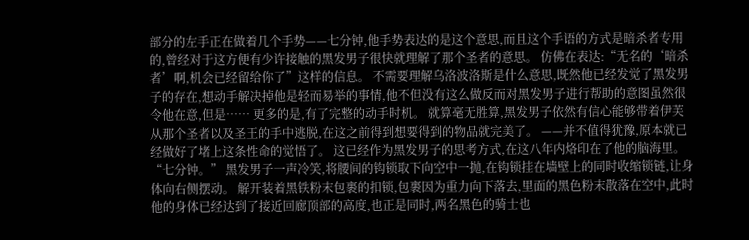部分的左手正在做着几个手势——七分钟,他手势表达的是这个意思,而且这个手语的方式是暗杀者专用的,曾经对于这方便有少许接触的黑发男子很快就理解了那个圣者的意思。 仿佛在表达:“无名的‘暗杀者’啊,机会已经留给你了”这样的信息。 不需要理解乌洛波洛斯是什么意思,既然他已经发觉了黑发男子的存在,想动手解决掉他是轻而易举的事情,他不但没有这么做反而对黑发男子进行帮助的意图虽然很令他在意,但是…… 更多的是,有了完整的动手时机。 就算毫无胜算,黑发男子依然有信心能够带着伊芙从那个圣者以及圣王的手中逃脱,在这之前得到想要得到的物品就完美了。 ——并不值得犹豫,原本就已经做好了堵上这条性命的觉悟了。 这已经作为黑发男子的思考方式,在这八年内烙印在了他的脑海里。 “七分钟。” 黑发男子一声冷笑,将腰间的钩锁取下向空中一抛,在钩锁挂在墙壁上的同时收缩锁链,让身体向右侧摆动。 解开装着黑铁粉末包裹的扣锁,包裹因为重力向下落去,里面的黑色粉末散落在空中,此时他的身体已经达到了接近回廊顶部的高度,也正是同时,两名黑色的骑士也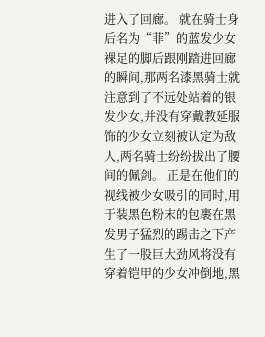进入了回廊。 就在骑士身后名为“菲”的蓝发少女裸足的脚后跟刚踏进回廊的瞬间,那两名漆黑骑士就注意到了不远处站着的银发少女,并没有穿戴教延服饰的少女立刻被认定为敌人,两名骑士纷纷拔出了腰间的佩剑。 正是在他们的视线被少女吸引的同时,用于装黑色粉末的包裹在黑发男子猛烈的踢击之下产生了一股巨大劲风将没有穿着铠甲的少女冲倒地,黑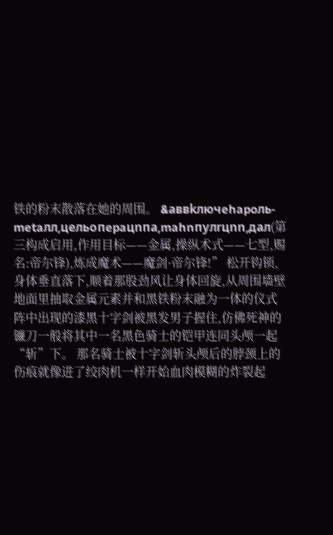铁的粉末散落在她的周围。 &aввkлючehapoль-metaлл,цeльoпepaцnпa,mahnпyлrцnn,дaл(第三构成启用,作用目标——金属,操纵术式——七型,赐名:帝尔锋),炼成魔术——魔剑·帝尔锋!” 松开钩锁,身体垂直落下,顺着那股劲风让身体回旋,从周围墙壁地面里抽取金属元素并和黑铁粉末融为一体的仪式阵中出现的漆黑十字剑被黑发男子握住,仿佛死神的镰刀一般将其中一名黑色骑士的铠甲连同头颅一起“斩”下。 那名骑士被十字剑斩头颅后的脖颈上的伤痕就像进了绞肉机一样开始血肉模糊的炸裂起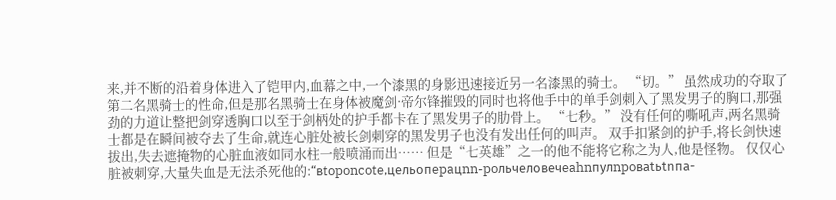来,并不断的沿着身体进入了铠甲内,血幕之中,一个漆黑的身影迅速接近另一名漆黑的骑士。 “切。” 虽然成功的夺取了第二名黑骑士的性命,但是那名黑骑士在身体被魔剑·帝尔锋摧毁的同时也将他手中的单手剑刺入了黑发男子的胸口,那强劲的力道让整把剑穿透胸口以至于剑柄处的护手都卡在了黑发男子的肋骨上。 “七秒。” 没有任何的嘶吼声,两名黑骑士都是在瞬间被夺去了生命,就连心脏处被长剑刺穿的黑发男子也没有发出任何的叫声。 双手扣紧剑的护手,将长剑快速拔出,失去遮掩物的心脏血液如同水柱一般喷涌而出…… 但是“七英雄”之一的他不能将它称之为人,他是怪物。 仅仅心脏被刺穿,大量失血是无法杀死他的:“вtoponcote,цeльoпepaцnn-poльчeлoвeчeahnпyлnpoвatьtnпa-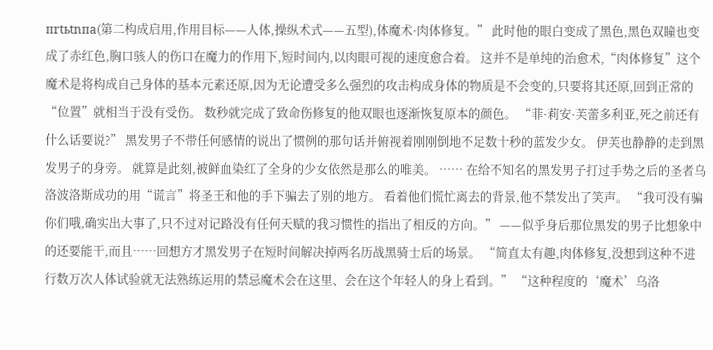пrtьtnпa(第二构成启用,作用目标——人体,操纵术式——五型),体魔术·肉体修复。” 此时他的眼白变成了黑色,黑色双瞳也变成了赤红色,胸口骇人的伤口在魔力的作用下,短时间内,以肉眼可视的速度愈合着。 这并不是单纯的治愈术,“肉体修复”这个魔术是将构成自己身体的基本元素还原,因为无论遭受多么强烈的攻击构成身体的物质是不会变的,只要将其还原,回到正常的“位置”就相当于没有受伤。 数秒就完成了致命伤修复的他双眼也逐渐恢复原本的颜色。 “菲·莉安·芙蕾多利亚,死之前还有什么话要说?” 黑发男子不带任何感情的说出了惯例的那句话并俯视着刚刚倒地不足数十秒的蓝发少女。 伊芙也静静的走到黑发男子的身旁。 就算是此刻,被鲜血染红了全身的少女依然是那么的唯美。 …… 在给不知名的黑发男子打过手势之后的圣者乌洛波洛斯成功的用“谎言”将圣王和他的手下骗去了别的地方。 看着他们慌忙离去的背景,他不禁发出了笑声。 “我可没有骗你们哦,确实出大事了,只不过对记路没有任何天赋的我习惯性的指出了相反的方向。” ——似乎身后那位黑发的男子比想象中的还要能干,而且……回想方才黑发男子在短时间解决掉两名历战黑骑士后的场景。 “简直太有趣,肉体修复,没想到这种不进行数万次人体试验就无法熟练运用的禁忌魔术会在这里、会在这个年轻人的身上看到。” “这种程度的‘魔术’乌洛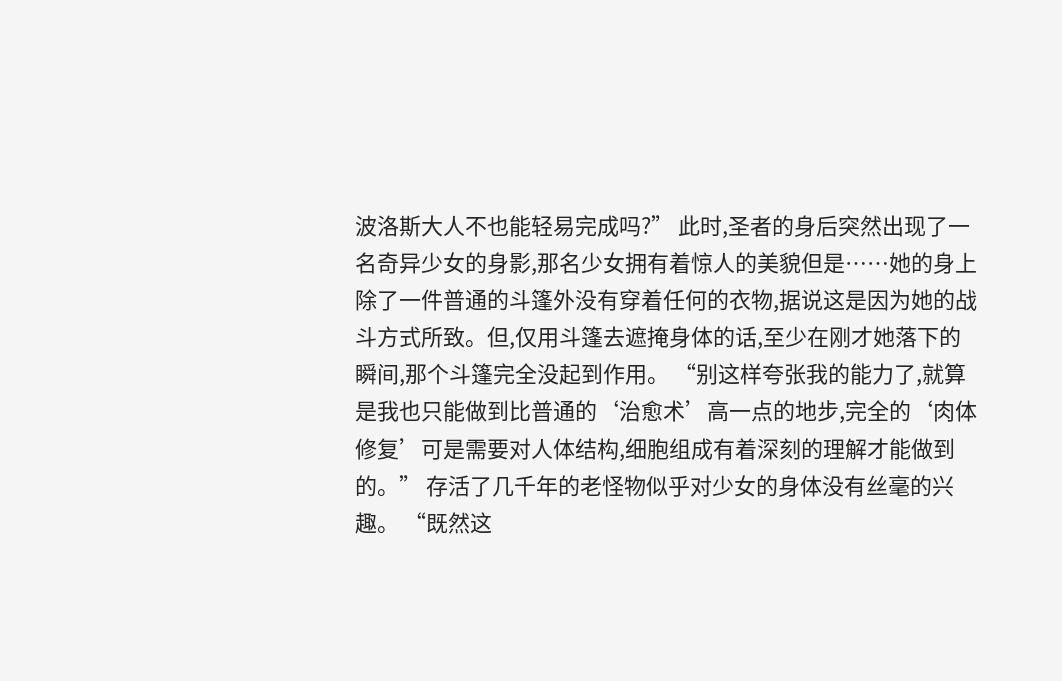波洛斯大人不也能轻易完成吗?” 此时,圣者的身后突然出现了一名奇异少女的身影,那名少女拥有着惊人的美貌但是……她的身上除了一件普通的斗篷外没有穿着任何的衣物,据说这是因为她的战斗方式所致。但,仅用斗篷去遮掩身体的话,至少在刚才她落下的瞬间,那个斗篷完全没起到作用。 “别这样夸张我的能力了,就算是我也只能做到比普通的‘治愈术’高一点的地步,完全的‘肉体修复’可是需要对人体结构,细胞组成有着深刻的理解才能做到的。” 存活了几千年的老怪物似乎对少女的身体没有丝毫的兴趣。 “既然这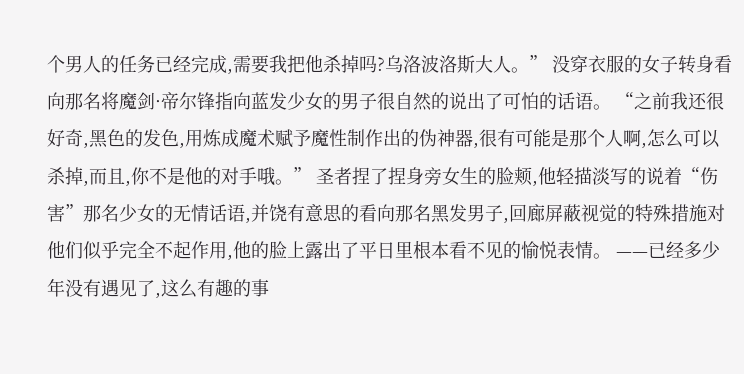个男人的任务已经完成,需要我把他杀掉吗?乌洛波洛斯大人。” 没穿衣服的女子转身看向那名将魔剑·帝尔锋指向蓝发少女的男子很自然的说出了可怕的话语。 “之前我还很好奇,黑色的发色,用炼成魔术赋予魔性制作出的伪神器,很有可能是那个人啊,怎么可以杀掉,而且,你不是他的对手哦。” 圣者捏了捏身旁女生的脸颊,他轻描淡写的说着“伤害”那名少女的无情话语,并饶有意思的看向那名黑发男子,回廊屏蔽视觉的特殊措施对他们似乎完全不起作用,他的脸上露出了平日里根本看不见的愉悦表情。 ——已经多少年没有遇见了,这么有趣的事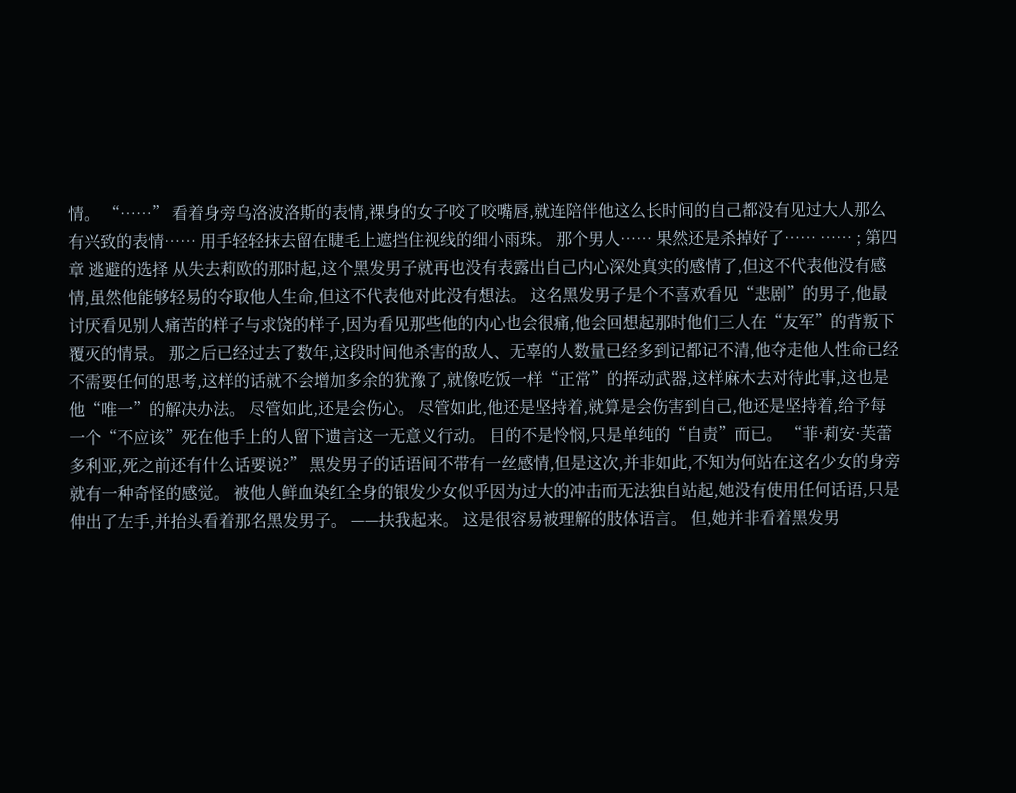情。 “……” 看着身旁乌洛波洛斯的表情,裸身的女子咬了咬嘴唇,就连陪伴他这么长时间的自己都没有见过大人那么有兴致的表情…… 用手轻轻抹去留在睫毛上遮挡住视线的细小雨珠。 那个男人…… 果然还是杀掉好了…… …… ; 第四章 逃避的选择 从失去莉欧的那时起,这个黑发男子就再也没有表露出自己内心深处真实的感情了,但这不代表他没有感情,虽然他能够轻易的夺取他人生命,但这不代表他对此没有想法。 这名黑发男子是个不喜欢看见“悲剧”的男子,他最讨厌看见别人痛苦的样子与求饶的样子,因为看见那些他的内心也会很痛,他会回想起那时他们三人在“友军”的背叛下覆灭的情景。 那之后已经过去了数年,这段时间他杀害的敌人、无辜的人数量已经多到记都记不清,他夺走他人性命已经不需要任何的思考,这样的话就不会增加多余的犹豫了,就像吃饭一样“正常”的挥动武器,这样麻木去对待此事,这也是他“唯一”的解决办法。 尽管如此,还是会伤心。 尽管如此,他还是坚持着,就算是会伤害到自己,他还是坚持着,给予每一个“不应该”死在他手上的人留下遗言这一无意义行动。 目的不是怜悯,只是单纯的“自责”而已。 “菲·莉安·芙蕾多利亚,死之前还有什么话要说?” 黑发男子的话语间不带有一丝感情,但是这次,并非如此,不知为何站在这名少女的身旁就有一种奇怪的感觉。 被他人鲜血染红全身的银发少女似乎因为过大的冲击而无法独自站起,她没有使用任何话语,只是伸出了左手,并抬头看着那名黑发男子。 ——扶我起来。 这是很容易被理解的肢体语言。 但,她并非看着黑发男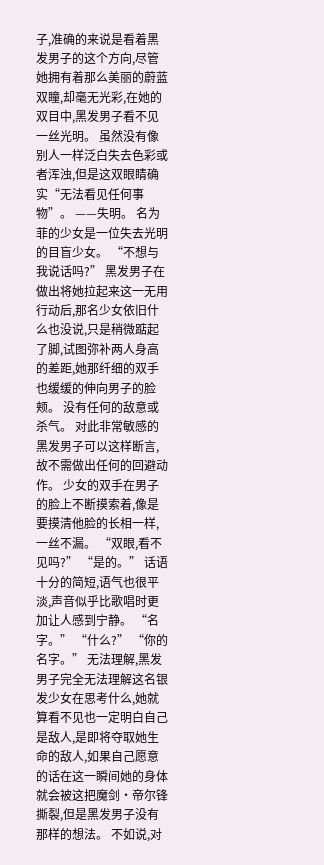子,准确的来说是看着黑发男子的这个方向,尽管她拥有着那么美丽的蔚蓝双瞳,却毫无光彩,在她的双目中,黑发男子看不见一丝光明。 虽然没有像别人一样泛白失去色彩或者浑浊,但是这双眼睛确实“无法看见任何事物”。 ——失明。 名为菲的少女是一位失去光明的目盲少女。 “不想与我说话吗?” 黑发男子在做出将她拉起来这一无用行动后,那名少女依旧什么也没说,只是稍微踮起了脚,试图弥补两人身高的差距,她那纤细的双手也缓缓的伸向男子的脸颊。 没有任何的敌意或杀气。 对此非常敏感的黑发男子可以这样断言,故不需做出任何的回避动作。 少女的双手在男子的脸上不断摸索着,像是要摸清他脸的长相一样,一丝不漏。 “双眼,看不见吗?” “是的。” 话语十分的简短,语气也很平淡,声音似乎比歌唱时更加让人感到宁静。 “名字。” “什么?” “你的名字。” 无法理解,黑发男子完全无法理解这名银发少女在思考什么,她就算看不见也一定明白自己是敌人,是即将夺取她生命的敌人,如果自己愿意的话在这一瞬间她的身体就会被这把魔剑·帝尔锋撕裂,但是黑发男子没有那样的想法。 不如说,对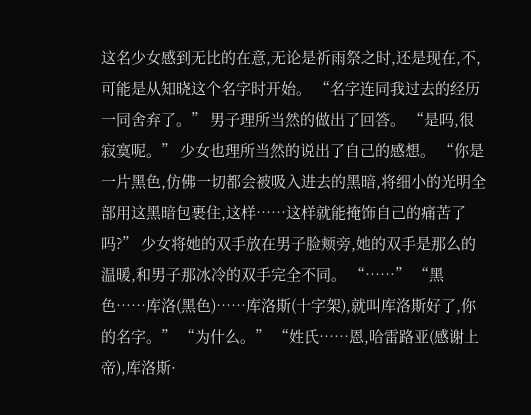这名少女感到无比的在意,无论是祈雨祭之时,还是现在,不,可能是从知晓这个名字时开始。 “名字连同我过去的经历一同舍弃了。” 男子理所当然的做出了回答。 “是吗,很寂寞呢。” 少女也理所当然的说出了自己的感想。 “你是一片黑色,仿佛一切都会被吸入进去的黑暗,将细小的光明全部用这黑暗包裹住,这样……这样就能掩饰自己的痛苦了吗?” 少女将她的双手放在男子脸颊旁,她的双手是那么的温暖,和男子那冰冷的双手完全不同。 “……” “黑色……库洛(黑色)……库洛斯(十字架),就叫库洛斯好了,你的名字。” “为什么。” “姓氏……恩,哈雷路亚(感谢上帝),库洛斯·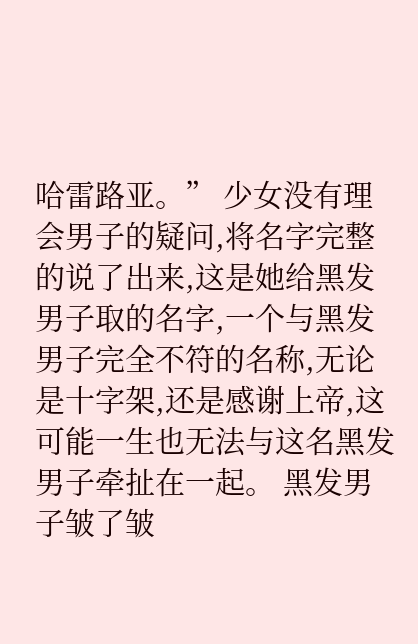哈雷路亚。” 少女没有理会男子的疑问,将名字完整的说了出来,这是她给黑发男子取的名字,一个与黑发男子完全不符的名称,无论是十字架,还是感谢上帝,这可能一生也无法与这名黑发男子牵扯在一起。 黑发男子皱了皱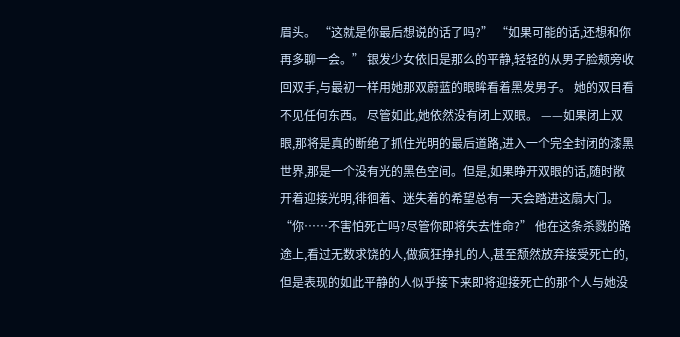眉头。 “这就是你最后想说的话了吗?” “如果可能的话,还想和你再多聊一会。” 银发少女依旧是那么的平静,轻轻的从男子脸颊旁收回双手,与最初一样用她那双蔚蓝的眼眸看着黑发男子。 她的双目看不见任何东西。 尽管如此,她依然没有闭上双眼。 ——如果闭上双眼,那将是真的断绝了抓住光明的最后道路,进入一个完全封闭的漆黑世界,那是一个没有光的黑色空间。但是,如果睁开双眼的话,随时敞开着迎接光明,徘徊着、迷失着的希望总有一天会踏进这扇大门。 “你……不害怕死亡吗?尽管你即将失去性命?” 他在这条杀戮的路途上,看过无数求饶的人,做疯狂挣扎的人,甚至颓然放弃接受死亡的,但是表现的如此平静的人似乎接下来即将迎接死亡的那个人与她没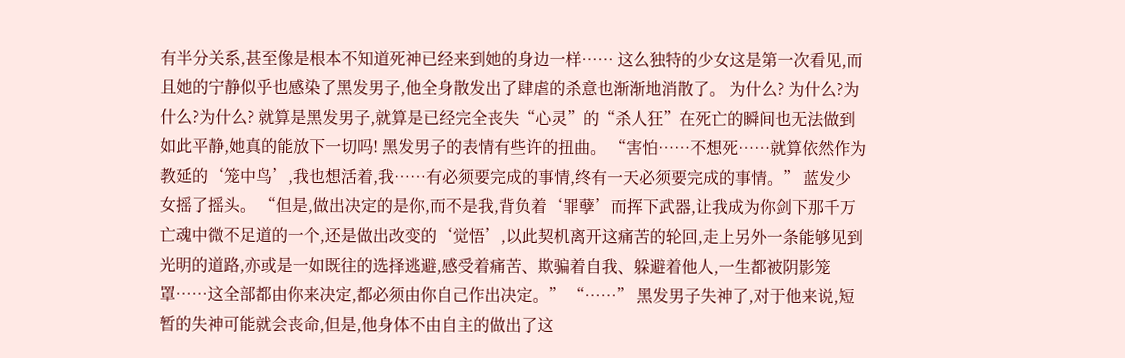有半分关系,甚至像是根本不知道死神已经来到她的身边一样…… 这么独特的少女这是第一次看见,而且她的宁静似乎也感染了黑发男子,他全身散发出了肆虐的杀意也渐渐地消散了。 为什么? 为什么?为什么?为什么? 就算是黑发男子,就算是已经完全丧失“心灵”的“杀人狂”在死亡的瞬间也无法做到如此平静,她真的能放下一切吗! 黑发男子的表情有些许的扭曲。 “害怕……不想死……就算依然作为教延的‘笼中鸟’,我也想活着,我……有必须要完成的事情,终有一天必须要完成的事情。” 蓝发少女摇了摇头。 “但是,做出决定的是你,而不是我,背负着‘罪孽’而挥下武器,让我成为你剑下那千万亡魂中微不足道的一个,还是做出改变的‘觉悟’,以此契机离开这痛苦的轮回,走上另外一条能够见到光明的道路,亦或是一如既往的选择逃避,感受着痛苦、欺骗着自我、躲避着他人,一生都被阴影笼罩……这全部都由你来决定,都必须由你自己作出决定。” “……” 黑发男子失神了,对于他来说,短暂的失神可能就会丧命,但是,他身体不由自主的做出了这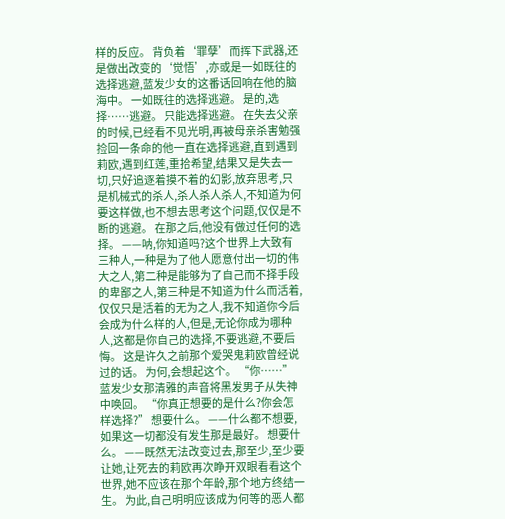样的反应。 背负着‘罪孽’而挥下武器,还是做出改变的‘觉悟’,亦或是一如既往的选择逃避,蓝发少女的这番话回响在他的脑海中。 一如既往的选择逃避。 是的,选择……逃避。 只能选择逃避。 在失去父亲的时候,已经看不见光明,再被母亲杀害勉强捡回一条命的他一直在选择逃避,直到遇到莉欧,遇到红莲,重拾希望,结果又是失去一切,只好追逐着摸不着的幻影,放弃思考,只是机械式的杀人,杀人杀人杀人,不知道为何要这样做,也不想去思考这个问题,仅仅是不断的逃避。 在那之后,他没有做过任何的选择。 ——呐,你知道吗?这个世界上大致有三种人,一种是为了他人愿意付出一切的伟大之人,第二种是能够为了自己而不择手段的卑鄙之人,第三种是不知道为什么而活着,仅仅只是活着的无为之人,我不知道你今后会成为什么样的人,但是,无论你成为哪种人,这都是你自己的选择,不要逃避,不要后悔。 这是许久之前那个爱哭鬼莉欧曾经说过的话。 为何,会想起这个。 “你……” 蓝发少女那清雅的声音将黑发男子从失神中唤回。 “你真正想要的是什么?你会怎样选择?” 想要什么。 ——什么都不想要,如果这一切都没有发生那是最好。 想要什么。 ——既然无法改变过去,那至少,至少要让她,让死去的莉欧再次睁开双眼看看这个世界,她不应该在那个年龄,那个地方终结一生。 为此,自己明明应该成为何等的恶人都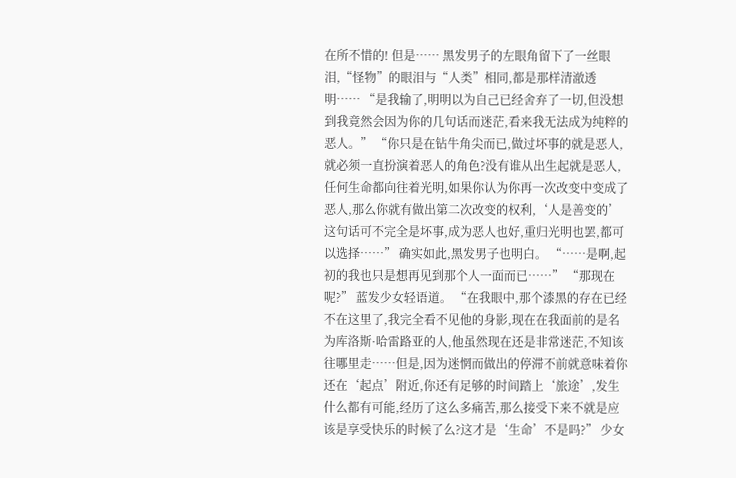在所不惜的! 但是…… 黑发男子的左眼角留下了一丝眼泪,“怪物”的眼泪与“人类”相同,都是那样清澈透明…… “是我输了,明明以为自己已经舍弃了一切,但没想到我竟然会因为你的几句话而迷茫,看来我无法成为纯粹的恶人。” “你只是在钻牛角尖而已,做过坏事的就是恶人,就必须一直扮演着恶人的角色?没有谁从出生起就是恶人,任何生命都向往着光明,如果你认为你再一次改变中变成了恶人,那么你就有做出第二次改变的权利,‘人是善变的’这句话可不完全是坏事,成为恶人也好,重归光明也罢,都可以选择……” 确实如此,黑发男子也明白。 “……是啊,起初的我也只是想再见到那个人一面而已……” “那现在呢?” 蓝发少女轻语道。 “在我眼中,那个漆黑的存在已经不在这里了,我完全看不见他的身影,现在在我面前的是名为库洛斯·哈雷路亚的人,他虽然现在还是非常迷茫,不知该往哪里走……但是,因为迷惘而做出的停滞不前就意味着你还在‘起点’附近,你还有足够的时间踏上‘旅途’,发生什么都有可能,经历了这么多痛苦,那么接受下来不就是应该是享受快乐的时候了么?这才是‘生命’不是吗?” 少女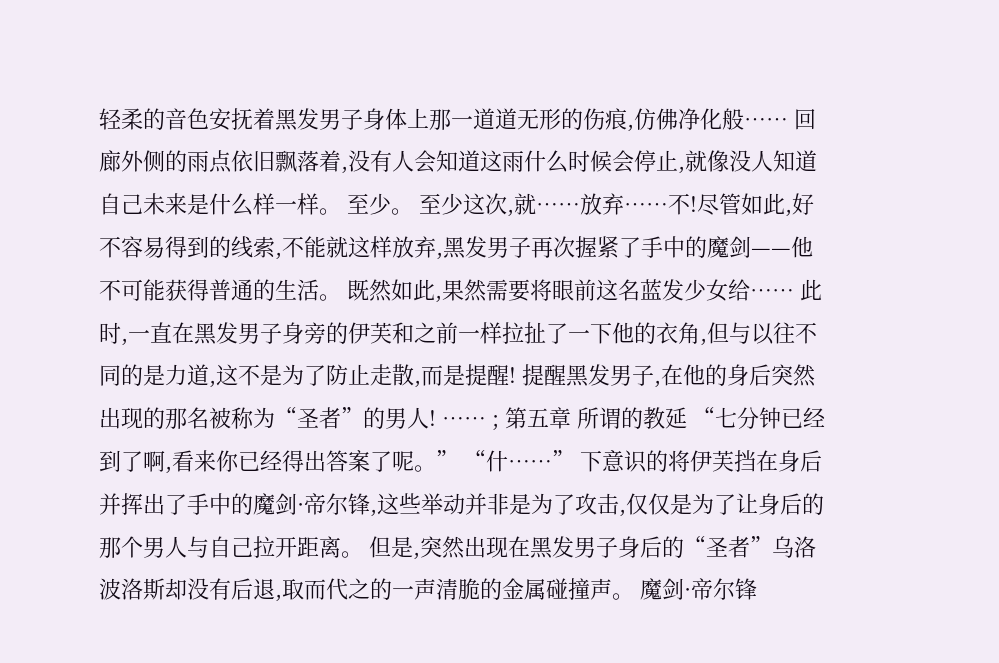轻柔的音色安抚着黑发男子身体上那一道道无形的伤痕,仿佛净化般…… 回廊外侧的雨点依旧飘落着,没有人会知道这雨什么时候会停止,就像没人知道自己未来是什么样一样。 至少。 至少这次,就……放弃……不!尽管如此,好不容易得到的线索,不能就这样放弃,黑发男子再次握紧了手中的魔剑——他不可能获得普通的生活。 既然如此,果然需要将眼前这名蓝发少女给…… 此时,一直在黑发男子身旁的伊芙和之前一样拉扯了一下他的衣角,但与以往不同的是力道,这不是为了防止走散,而是提醒! 提醒黑发男子,在他的身后突然出现的那名被称为“圣者”的男人! …… ; 第五章 所谓的教延 “七分钟已经到了啊,看来你已经得出答案了呢。” “什……” 下意识的将伊芙挡在身后并挥出了手中的魔剑·帝尔锋,这些举动并非是为了攻击,仅仅是为了让身后的那个男人与自己拉开距离。 但是,突然出现在黑发男子身后的“圣者”乌洛波洛斯却没有后退,取而代之的一声清脆的金属碰撞声。 魔剑·帝尔锋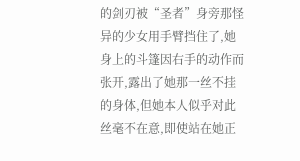的剑刃被“圣者”身旁那怪异的少女用手臂挡住了,她身上的斗篷因右手的动作而张开,露出了她那一丝不挂的身体,但她本人似乎对此丝毫不在意,即使站在她正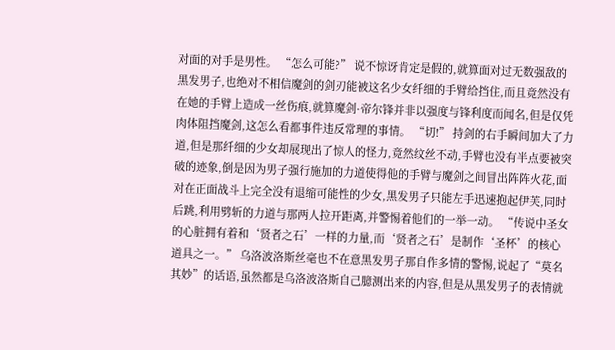对面的对手是男性。 “怎么可能?” 说不惊讶肯定是假的,就算面对过无数强敌的黑发男子,也绝对不相信魔剑的剑刃能被这名少女纤细的手臂给挡住,而且竟然没有在她的手臂上造成一丝伤痕,就算魔剑·帝尔锋并非以强度与锋利度而闻名,但是仅凭肉体阻挡魔剑,这怎么看都事件违反常理的事情。 “切!” 持剑的右手瞬间加大了力道,但是那纤细的少女却展现出了惊人的怪力,竟然纹丝不动,手臂也没有半点要被突破的迹象,倒是因为男子强行施加的力道使得他的手臂与魔剑之间冒出阵阵火花,面对在正面战斗上完全没有退缩可能性的少女,黑发男子只能左手迅速抱起伊芙,同时后跳,利用劈斩的力道与那两人拉开距离,并警惕着他们的一举一动。 “传说中圣女的心脏拥有着和‘贤者之石’一样的力量,而‘贤者之石’是制作‘圣杯’的核心道具之一。” 乌洛波洛斯丝毫也不在意黑发男子那自作多情的警惕,说起了“莫名其妙”的话语,虽然都是乌洛波洛斯自己臆测出来的内容,但是从黑发男子的表情就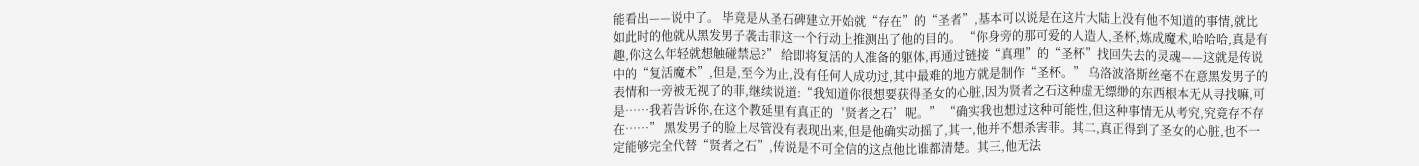能看出——说中了。 毕竟是从圣石碑建立开始就“存在”的“圣者”,基本可以说是在这片大陆上没有他不知道的事情,就比如此时的他就从黑发男子袭击菲这一个行动上推测出了他的目的。 “你身旁的那可爱的人造人,圣杯,炼成魔术,哈哈哈,真是有趣,你这么年轻就想触碰禁忌?” 给即将复活的人准备的躯体,再通过链接“真理”的“圣杯”找回失去的灵魂——这就是传说中的“复活魔术”,但是,至今为止,没有任何人成功过,其中最难的地方就是制作“圣杯。” 乌洛波洛斯丝毫不在意黑发男子的表情和一旁被无视了的菲,继续说道:“我知道你很想要获得圣女的心脏,因为贤者之石这种虚无缥缈的东西根本无从寻找嘛,可是……我若告诉你,在这个教延里有真正的‘贤者之石’呢。” “确实我也想过这种可能性,但这种事情无从考究,究竟存不存在……” 黑发男子的脸上尽管没有表现出来,但是他确实动摇了,其一,他并不想杀害菲。其二,真正得到了圣女的心脏,也不一定能够完全代替“贤者之石”,传说是不可全信的这点他比谁都清楚。其三,他无法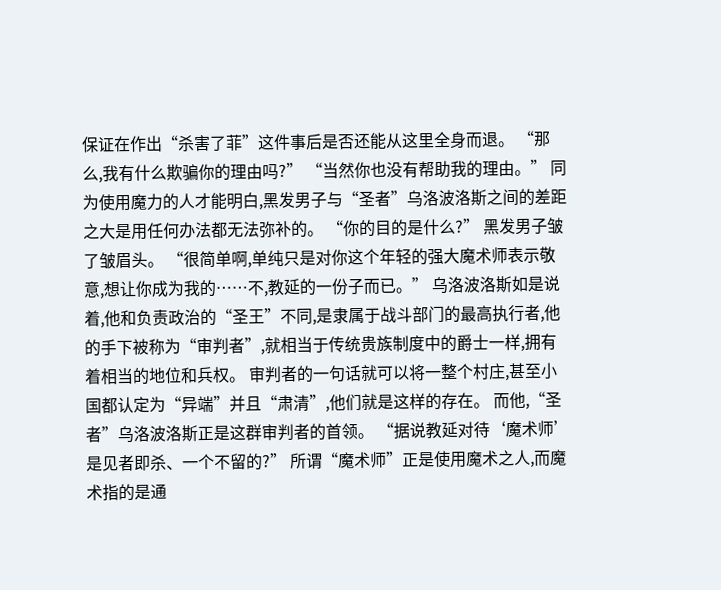保证在作出“杀害了菲”这件事后是否还能从这里全身而退。 “那么,我有什么欺骗你的理由吗?” “当然你也没有帮助我的理由。” 同为使用魔力的人才能明白,黑发男子与“圣者”乌洛波洛斯之间的差距之大是用任何办法都无法弥补的。 “你的目的是什么?” 黑发男子皱了皱眉头。 “很简单啊,单纯只是对你这个年轻的强大魔术师表示敬意,想让你成为我的……不,教延的一份子而已。” 乌洛波洛斯如是说着,他和负责政治的“圣王”不同,是隶属于战斗部门的最高执行者,他的手下被称为“审判者”,就相当于传统贵族制度中的爵士一样,拥有着相当的地位和兵权。 审判者的一句话就可以将一整个村庄,甚至小国都认定为“异端”并且“肃清”,他们就是这样的存在。 而他,“圣者”乌洛波洛斯正是这群审判者的首领。 “据说教延对待‘魔术师’是见者即杀、一个不留的?” 所谓“魔术师”正是使用魔术之人,而魔术指的是通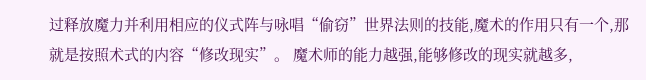过释放魔力并利用相应的仪式阵与咏唱“偷窃”世界法则的技能,魔术的作用只有一个,那就是按照术式的内容“修改现实”。 魔术师的能力越强,能够修改的现实就越多,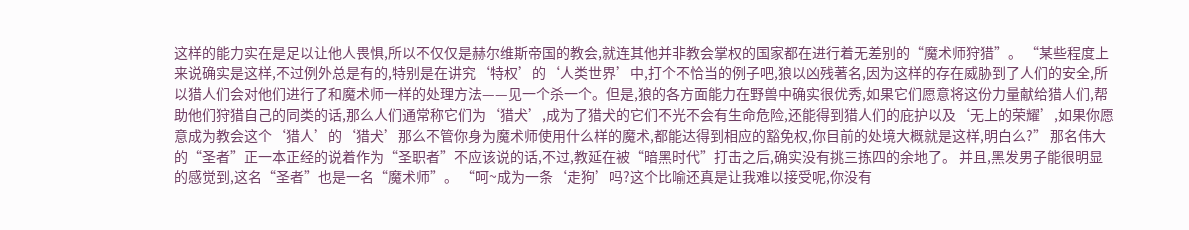这样的能力实在是足以让他人畏惧,所以不仅仅是赫尔维斯帝国的教会,就连其他并非教会掌权的国家都在进行着无差别的“魔术师狩猎”。 “某些程度上来说确实是这样,不过例外总是有的,特别是在讲究‘特权’的‘人类世界’中,打个不恰当的例子吧,狼以凶残著名,因为这样的存在威胁到了人们的安全,所以猎人们会对他们进行了和魔术师一样的处理方法——见一个杀一个。但是,狼的各方面能力在野兽中确实很优秀,如果它们愿意将这份力量献给猎人们,帮助他们狩猎自己的同类的话,那么人们通常称它们为‘猎犬’,成为了猎犬的它们不光不会有生命危险,还能得到猎人们的庇护以及‘无上的荣耀’,如果你愿意成为教会这个‘猎人’的‘猎犬’那么不管你身为魔术师使用什么样的魔术,都能达得到相应的豁免权,你目前的处境大概就是这样,明白么?” 那名伟大的“圣者”正一本正经的说着作为“圣职者”不应该说的话,不过,教延在被“暗黑时代”打击之后,确实没有挑三拣四的余地了。 并且,黑发男子能很明显的感觉到,这名“圣者”也是一名“魔术师”。 “呵~成为一条‘走狗’吗?这个比喻还真是让我难以接受呢,你没有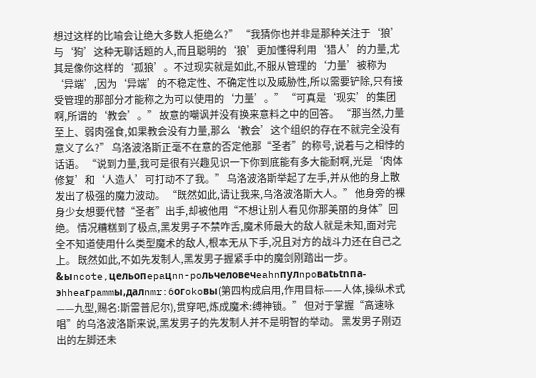想过这样的比喻会让绝大多数人拒绝么?” “我猜你也并非是那种关注于‘狼’与‘狗’这种无聊话题的人,而且聪明的‘狼’更加懂得利用‘猎人’的力量,尤其是像你这样的‘孤狼’。不过现实就是如此,不服从管理的‘力量’被称为‘异端’,因为‘异端’的不稳定性、不确定性以及威胁性,所以需要铲除,只有接受管理的那部分才能称之为可以使用的‘力量’。” “可真是‘现实’的集团啊,所谓的‘教会’。” 故意的嘲讽并没有换来意料之中的回答。 “那当然,力量至上、弱肉强食,如果教会没有力量,那么‘教会’这个组织的存在不就完全没有意义了么?” 乌洛波洛斯正毫不在意的否定他那“圣者”的称号,说着与之相悖的话语。 “说到力量,我可是很有兴趣见识一下你到底能有多大能耐啊,光是‘肉体修复’和‘人造人’可打动不了我。” 乌洛波洛斯举起了左手,并从他的身上散发出了极强的魔力波动。 “既然如此,请让我来,乌洛波洛斯大人。” 他身旁的裸身少女想要代替“圣者”出手,却被他用“不想让别人看见你那美丽的身体”回绝。 情况糟糕到了极点,黑发男子不禁咋舌,魔术师最大的敌人就是未知,面对完全不知道使用什么类型魔术的敌人,根本无从下手,况且对方的战斗力还在自己之上。 既然如此,不如先发制人,黑发男子握紧手中的魔剑刚踏出一步。 &ыncote,цeльoпepaцnn-poльчeлoвeчeahnпyлnpoвatьtnпa-эhheaгpammы,дaлnmr:6oгokoвы(第四构成启用,作用目标——人体,操纵术式——九型,赐名:斯雷普尼尔),贯穿吧,炼成魔术:缚神锁。” 但对于掌握“高速咏唱”的乌洛波洛斯来说,黑发男子的先发制人并不是明智的举动。 黑发男子刚迈出的左脚还未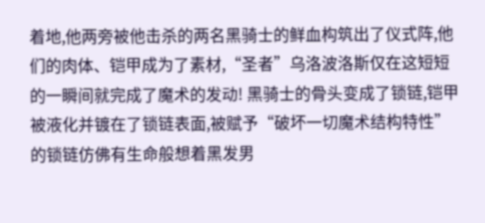着地,他两旁被他击杀的两名黑骑士的鲜血构筑出了仪式阵,他们的肉体、铠甲成为了素材,“圣者”乌洛波洛斯仅在这短短的一瞬间就完成了魔术的发动! 黑骑士的骨头变成了锁链,铠甲被液化并镀在了锁链表面,被赋予“破坏一切魔术结构特性”的锁链仿佛有生命般想着黑发男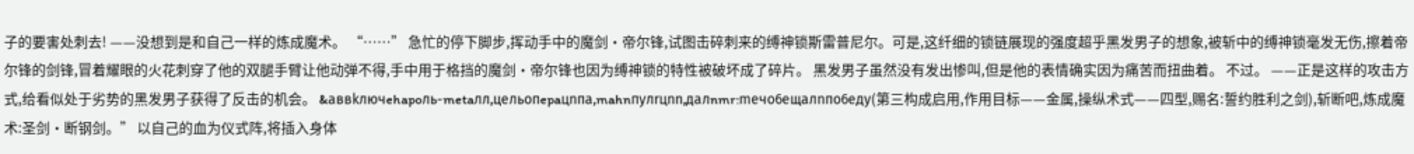子的要害处刺去! ——没想到是和自己一样的炼成魔术。 “……” 急忙的停下脚步,挥动手中的魔剑·帝尔锋,试图击碎刺来的缚神锁斯雷普尼尔。可是,这纤细的锁链展现的强度超乎黑发男子的想象,被斩中的缚神锁毫发无伤,擦着帝尔锋的剑锋,冒着耀眼的火花刺穿了他的双腿手臂让他动弹不得,手中用于格挡的魔剑·帝尔锋也因为缚神锁的特性被破坏成了碎片。 黑发男子虽然没有发出惨叫,但是他的表情确实因为痛苦而扭曲着。 不过。 ——正是这样的攻击方式,给看似处于劣势的黑发男子获得了反击的机会。 &aввkлючehapoль-metaлл,цeльoпepaцnпa,mahnпyлrцnn,дaлnmr:meчo6eщaлnпo6eдy(第三构成启用,作用目标——金属,操纵术式——四型,赐名:誓约胜利之剑),斩断吧,炼成魔术:圣剑·断钢剑。” 以自己的血为仪式阵,将插入身体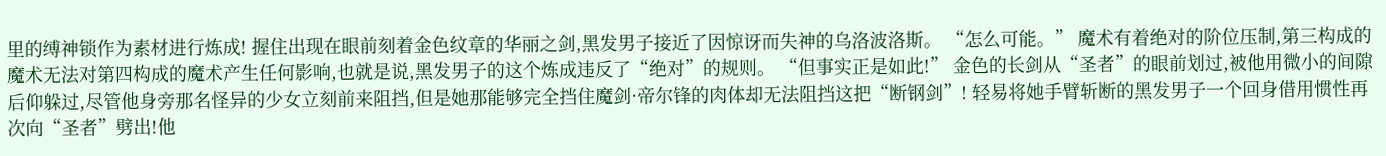里的缚神锁作为素材进行炼成! 握住出现在眼前刻着金色纹章的华丽之剑,黑发男子接近了因惊讶而失神的乌洛波洛斯。 “怎么可能。” 魔术有着绝对的阶位压制,第三构成的魔术无法对第四构成的魔术产生任何影响,也就是说,黑发男子的这个炼成违反了“绝对”的规则。 “但事实正是如此!” 金色的长剑从“圣者”的眼前划过,被他用微小的间隙后仰躲过,尽管他身旁那名怪异的少女立刻前来阻挡,但是她那能够完全挡住魔剑·帝尔锋的肉体却无法阻挡这把“断钢剑”! 轻易将她手臂斩断的黑发男子一个回身借用惯性再次向“圣者”劈出!他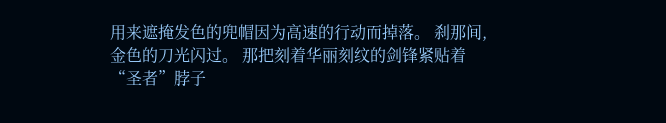用来遮掩发色的兜帽因为高速的行动而掉落。 刹那间,金色的刀光闪过。 那把刻着华丽刻纹的剑锋紧贴着“圣者”脖子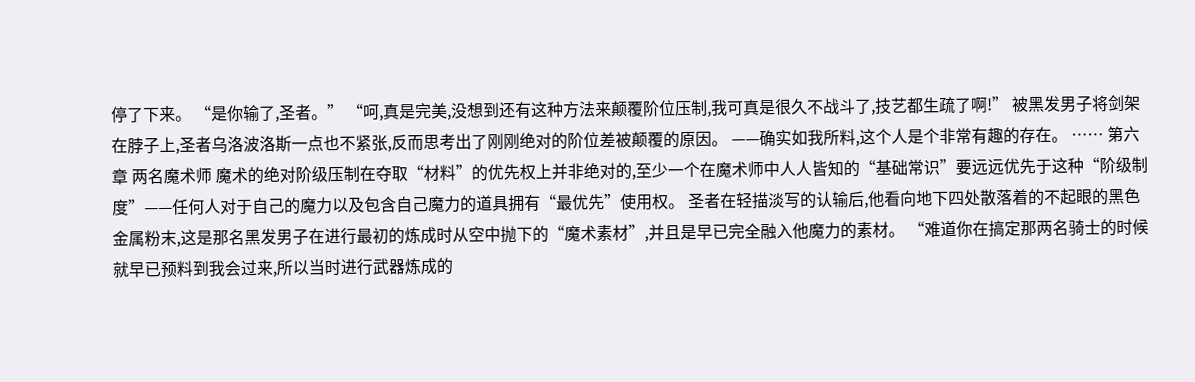停了下来。 “是你输了,圣者。” “呵,真是完美,没想到还有这种方法来颠覆阶位压制,我可真是很久不战斗了,技艺都生疏了啊!” 被黑发男子将剑架在脖子上,圣者乌洛波洛斯一点也不紧张,反而思考出了刚刚绝对的阶位差被颠覆的原因。 ——确实如我所料,这个人是个非常有趣的存在。 …… 第六章 两名魔术师 魔术的绝对阶级压制在夺取“材料”的优先权上并非绝对的,至少一个在魔术师中人人皆知的“基础常识”要远远优先于这种“阶级制度”——任何人对于自己的魔力以及包含自己魔力的道具拥有“最优先”使用权。 圣者在轻描淡写的认输后,他看向地下四处散落着的不起眼的黑色金属粉末,这是那名黑发男子在进行最初的炼成时从空中抛下的“魔术素材”,并且是早已完全融入他魔力的素材。 “难道你在搞定那两名骑士的时候就早已预料到我会过来,所以当时进行武器炼成的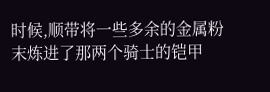时候,顺带将一些多余的金属粉末炼进了那两个骑士的铠甲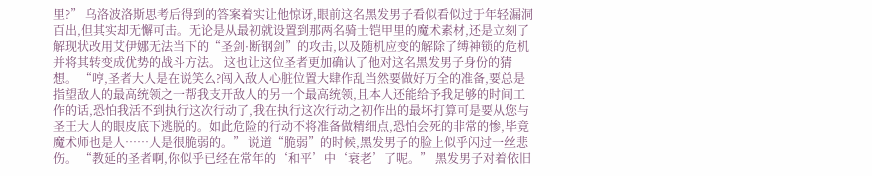里?” 乌洛波洛斯思考后得到的答案着实让他惊讶,眼前这名黑发男子看似看似过于年轻漏洞百出,但其实却无懈可击。无论是从最初就设置到那两名骑士铠甲里的魔术素材,还是立刻了解现状改用艾伊娜无法当下的“圣剑·断钢剑”的攻击,以及随机应变的解除了缚神锁的危机并将其转变成优势的战斗方法。 这也让这位圣者更加确认了他对这名黑发男子身份的猜想。 “哼,圣者大人是在说笑么?闯入敌人心脏位置大肆作乱当然要做好万全的准备,要总是指望敌人的最高统领之一帮我支开敌人的另一个最高统领,且本人还能给予我足够的时间工作的话,恐怕我活不到执行这次行动了,我在执行这次行动之初作出的最坏打算可是要从您与圣王大人的眼皮底下逃脱的。如此危险的行动不将准备做精细点,恐怕会死的非常的惨,毕竟魔术师也是人……人是很脆弱的。” 说道“脆弱”的时候,黑发男子的脸上似乎闪过一丝悲伤。 “教延的圣者啊,你似乎已经在常年的‘和平’中‘衰老’了呢。” 黑发男子对着依旧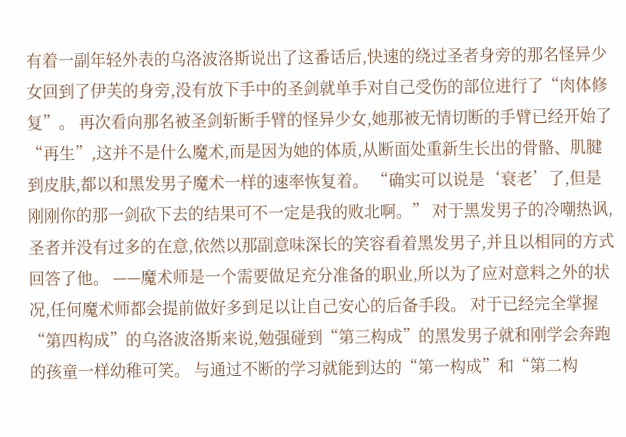有着一副年轻外表的乌洛波洛斯说出了这番话后,快速的绕过圣者身旁的那名怪异少女回到了伊芙的身旁,没有放下手中的圣剑就单手对自己受伤的部位进行了“肉体修复”。 再次看向那名被圣剑斩断手臂的怪异少女,她那被无情切断的手臂已经开始了“再生”,这并不是什么魔术,而是因为她的体质,从断面处重新生长出的骨骼、肌腱到皮肤,都以和黑发男子魔术一样的速率恢复着。 “确实可以说是‘衰老’了,但是刚刚你的那一剑砍下去的结果可不一定是我的败北啊。” 对于黑发男子的冷嘲热讽,圣者并没有过多的在意,依然以那副意味深长的笑容看着黑发男子,并且以相同的方式回答了他。 ——魔术师是一个需要做足充分准备的职业,所以为了应对意料之外的状况,任何魔术师都会提前做好多到足以让自己安心的后备手段。 对于已经完全掌握“第四构成”的乌洛波洛斯来说,勉强碰到“第三构成”的黑发男子就和刚学会奔跑的孩童一样幼稚可笑。 与通过不断的学习就能到达的“第一构成”和“第二构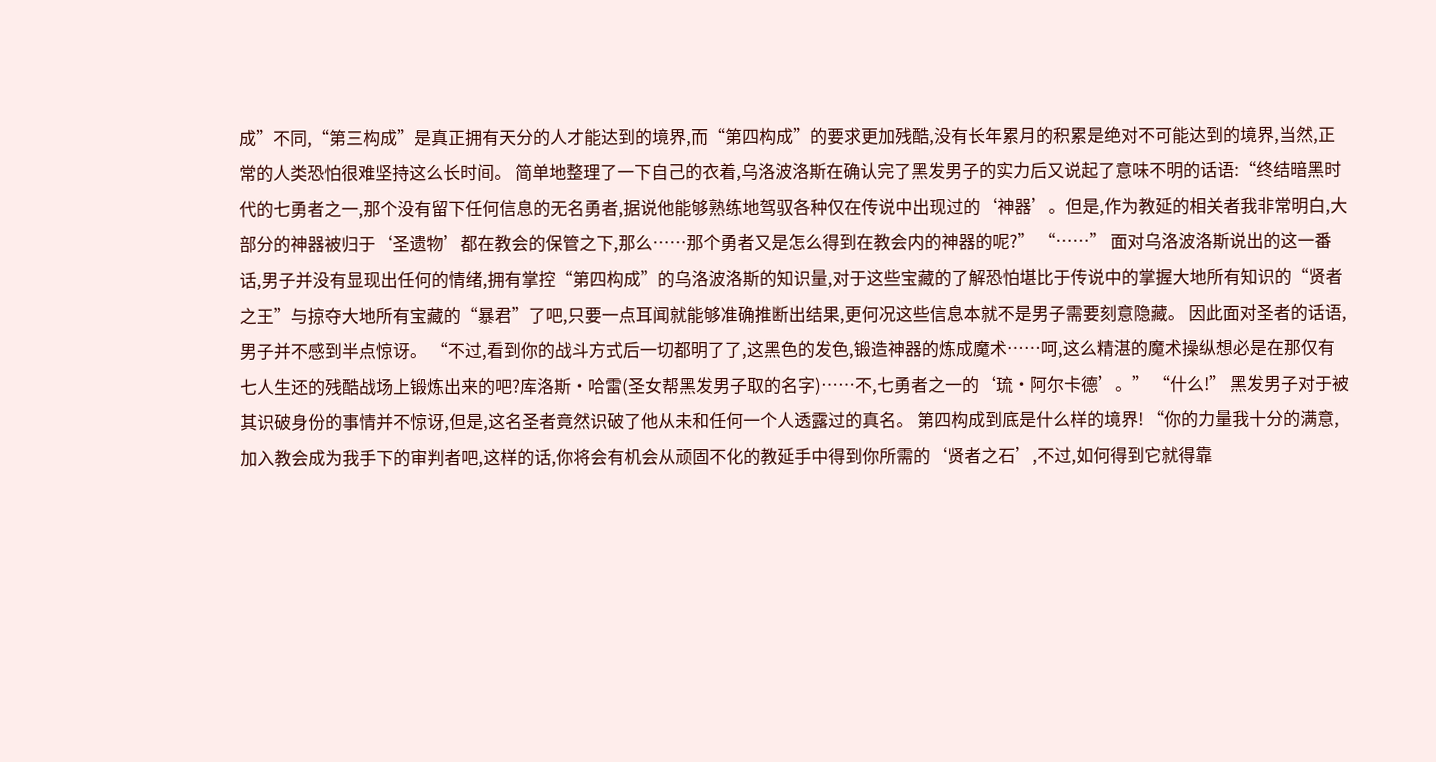成”不同,“第三构成”是真正拥有天分的人才能达到的境界,而“第四构成”的要求更加残酷,没有长年累月的积累是绝对不可能达到的境界,当然,正常的人类恐怕很难坚持这么长时间。 简单地整理了一下自己的衣着,乌洛波洛斯在确认完了黑发男子的实力后又说起了意味不明的话语:“终结暗黑时代的七勇者之一,那个没有留下任何信息的无名勇者,据说他能够熟练地驾驭各种仅在传说中出现过的‘神器’。但是,作为教延的相关者我非常明白,大部分的神器被归于‘圣遗物’都在教会的保管之下,那么……那个勇者又是怎么得到在教会内的神器的呢?” “……” 面对乌洛波洛斯说出的这一番话,男子并没有显现出任何的情绪,拥有掌控“第四构成”的乌洛波洛斯的知识量,对于这些宝藏的了解恐怕堪比于传说中的掌握大地所有知识的“贤者之王”与掠夺大地所有宝藏的“暴君”了吧,只要一点耳闻就能够准确推断出结果,更何况这些信息本就不是男子需要刻意隐藏。 因此面对圣者的话语,男子并不感到半点惊讶。 “不过,看到你的战斗方式后一切都明了了,这黑色的发色,锻造神器的炼成魔术……呵,这么精湛的魔术操纵想必是在那仅有七人生还的残酷战场上锻炼出来的吧?库洛斯·哈雷(圣女帮黑发男子取的名字)……不,七勇者之一的‘琉·阿尔卡德’。” “什么!” 黑发男子对于被其识破身份的事情并不惊讶,但是,这名圣者竟然识破了他从未和任何一个人透露过的真名。 第四构成到底是什么样的境界! “你的力量我十分的满意,加入教会成为我手下的审判者吧,这样的话,你将会有机会从顽固不化的教延手中得到你所需的‘贤者之石’,不过,如何得到它就得靠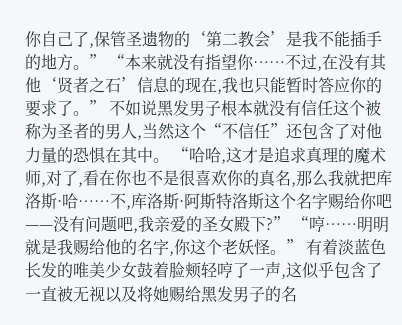你自己了,保管圣遗物的‘第二教会’是我不能插手的地方。” “本来就没有指望你……不过,在没有其他‘贤者之石’信息的现在,我也只能暂时答应你的要求了。” 不如说黑发男子根本就没有信任这个被称为圣者的男人,当然这个“不信任”还包含了对他力量的恐惧在其中。 “哈哈,这才是追求真理的魔术师,对了,看在你也不是很喜欢你的真名,那么我就把库洛斯·哈……不,库洛斯·阿斯特洛斯这个名字赐给你吧——没有问题吧,我亲爱的圣女殿下?” “哼……明明就是我赐给他的名字,你这个老妖怪。” 有着淡蓝色长发的唯美少女鼓着脸颊轻哼了一声,这似乎包含了一直被无视以及将她赐给黑发男子的名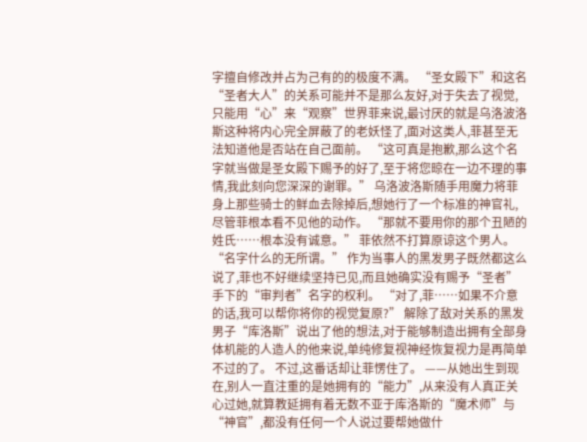字擅自修改并占为己有的的极度不满。 “圣女殿下”和这名“圣者大人”的关系可能并不是那么友好,对于失去了视觉,只能用“心”来“观察”世界菲来说,最讨厌的就是乌洛波洛斯这种将内心完全屏蔽了的老妖怪了,面对这类人,菲甚至无法知道他是否站在自己面前。 “这可真是抱歉,那么这个名字就当做是圣女殿下赐予的好了,至于将您晾在一边不理的事情,我此刻向您深深的谢罪。” 乌洛波洛斯随手用魔力将菲身上那些骑士的鲜血去除掉后,想她行了一个标准的神官礼,尽管菲根本看不见他的动作。 “那就不要用你的那个丑陋的姓氏……根本没有诚意。” 菲依然不打算原谅这个男人。 “名字什么的无所谓。” 作为当事人的黑发男子既然都这么说了,菲也不好继续坚持已见,而且她确实没有赐予“圣者”手下的“审判者”名字的权利。 “对了,菲……如果不介意的话,我可以帮你将你的视觉复原?” 解除了敌对关系的黑发男子“库洛斯”说出了他的想法,对于能够制造出拥有全部身体机能的人造人的他来说,单纯修复视神经恢复视力是再简单不过的了。 不过,这番话却让菲愣住了。 ——从她出生到现在,别人一直注重的是她拥有的“能力”,从来没有人真正关心过她,就算教延拥有着无数不亚于库洛斯的“魔术师”与“神官”,都没有任何一个人说过要帮她做什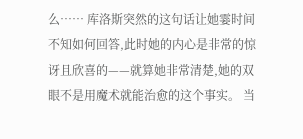么…… 库洛斯突然的这句话让她霎时间不知如何回答,此时她的内心是非常的惊讶且欣喜的——就算她非常清楚,她的双眼不是用魔术就能治愈的这个事实。 当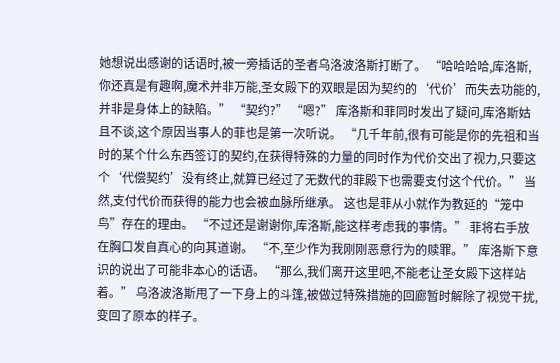她想说出感谢的话语时,被一旁插话的圣者乌洛波洛斯打断了。 “哈哈哈哈,库洛斯,你还真是有趣啊,魔术并非万能,圣女殿下的双眼是因为契约的‘代价’而失去功能的,并非是身体上的缺陷。” “契约?” “嗯?” 库洛斯和菲同时发出了疑问,库洛斯姑且不谈,这个原因当事人的菲也是第一次听说。 “几千年前,很有可能是你的先祖和当时的某个什么东西签订的契约,在获得特殊的力量的同时作为代价交出了视力,只要这个‘代偿契约’没有终止,就算已经过了无数代的菲殿下也需要支付这个代价。” 当然,支付代价而获得的能力也会被血脉所继承。 这也是菲从小就作为教延的“笼中鸟”存在的理由。 “不过还是谢谢你,库洛斯,能这样考虑我的事情。” 菲将右手放在胸口发自真心的向其道谢。 “不,至少作为我刚刚恶意行为的赎罪。” 库洛斯下意识的说出了可能非本心的话语。 “那么,我们离开这里吧,不能老让圣女殿下这样站着。” 乌洛波洛斯甩了一下身上的斗篷,被做过特殊措施的回廊暂时解除了视觉干扰,变回了原本的样子。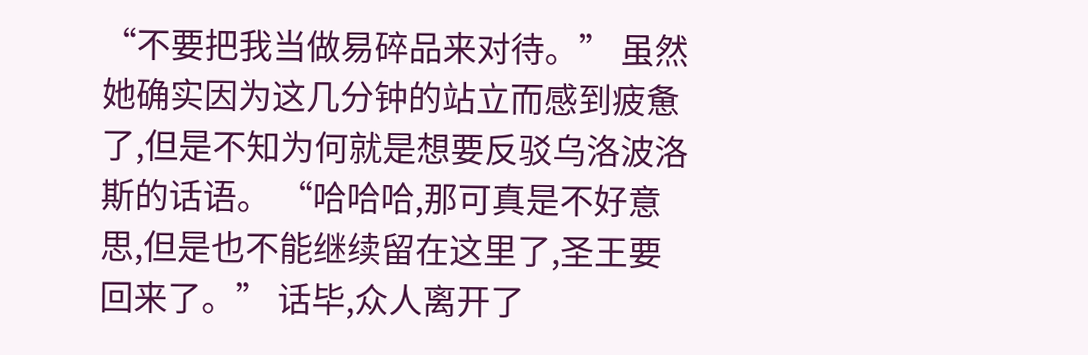“不要把我当做易碎品来对待。” 虽然她确实因为这几分钟的站立而感到疲惫了,但是不知为何就是想要反驳乌洛波洛斯的话语。 “哈哈哈,那可真是不好意思,但是也不能继续留在这里了,圣王要回来了。” 话毕,众人离开了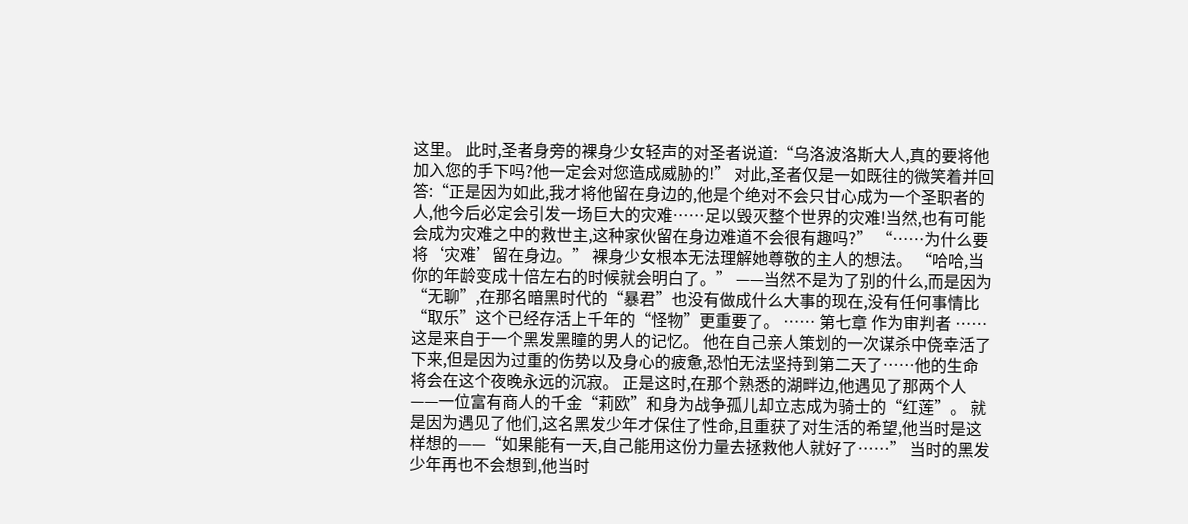这里。 此时,圣者身旁的裸身少女轻声的对圣者说道:“乌洛波洛斯大人,真的要将他加入您的手下吗?他一定会对您造成威胁的!” 对此,圣者仅是一如既往的微笑着并回答:“正是因为如此,我才将他留在身边的,他是个绝对不会只甘心成为一个圣职者的人,他今后必定会引发一场巨大的灾难……足以毁灭整个世界的灾难!当然,也有可能会成为灾难之中的救世主,这种家伙留在身边难道不会很有趣吗?” “……为什么要将‘灾难’留在身边。” 裸身少女根本无法理解她尊敬的主人的想法。 “哈哈,当你的年龄变成十倍左右的时候就会明白了。” ——当然不是为了别的什么,而是因为“无聊”,在那名暗黑时代的“暴君”也没有做成什么大事的现在,没有任何事情比“取乐”这个已经存活上千年的“怪物”更重要了。 …… 第七章 作为审判者 …… 这是来自于一个黑发黑瞳的男人的记忆。 他在自己亲人策划的一次谋杀中侥幸活了下来,但是因为过重的伤势以及身心的疲惫,恐怕无法坚持到第二天了……他的生命将会在这个夜晚永远的沉寂。 正是这时,在那个熟悉的湖畔边,他遇见了那两个人——一位富有商人的千金“莉欧”和身为战争孤儿却立志成为骑士的“红莲”。 就是因为遇见了他们,这名黑发少年才保住了性命,且重获了对生活的希望,他当时是这样想的——“如果能有一天,自己能用这份力量去拯救他人就好了……” 当时的黑发少年再也不会想到,他当时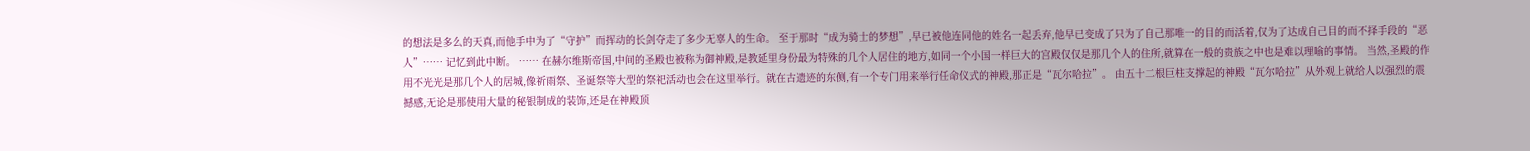的想法是多么的天真,而他手中为了“守护”而挥动的长剑夺走了多少无辜人的生命。 至于那时“成为骑士的梦想”,早已被他连同他的姓名一起丢弃,他早已变成了只为了自己那唯一的目的而活着,仅为了达成自己目的而不择手段的“恶人”…… 记忆到此中断。 …… 在赫尔维斯帝国,中间的圣殿也被称为御神殿,是教延里身份最为特殊的几个人居住的地方,如同一个小国一样巨大的宫殿仅仅是那几个人的住所,就算在一般的贵族之中也是难以理喻的事情。 当然,圣殿的作用不光光是那几个人的居城,像祈雨祭、圣诞祭等大型的祭祀活动也会在这里举行。就在古遗迹的东侧,有一个专门用来举行任命仪式的神殿,那正是“瓦尔哈拉”。 由五十二根巨柱支撑起的神殿“瓦尔哈拉”从外观上就给人以强烈的震撼感,无论是那使用大量的秘银制成的装饰,还是在神殿顶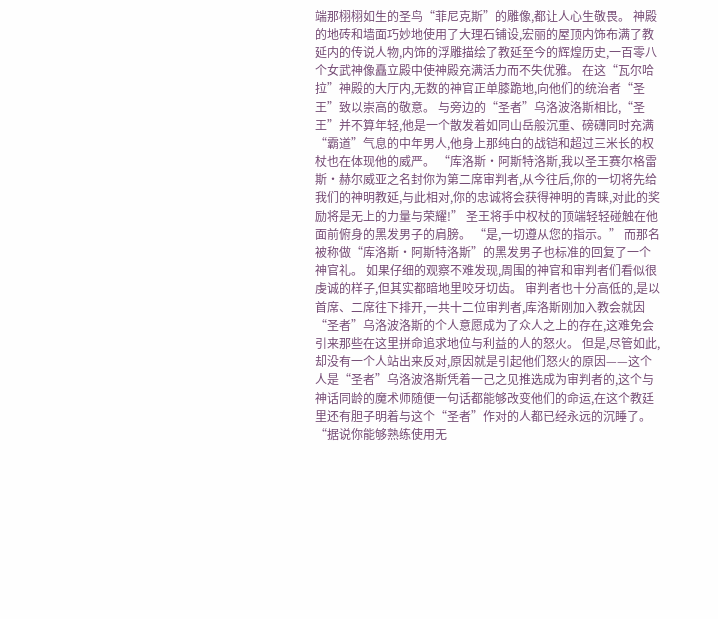端那栩栩如生的圣鸟“菲尼克斯”的雕像,都让人心生敬畏。 神殿的地砖和墙面巧妙地使用了大理石铺设,宏丽的屋顶内饰布满了教延内的传说人物,内饰的浮雕描绘了教延至今的辉煌历史,一百零八个女武神像矗立殿中使神殿充满活力而不失优雅。 在这“瓦尔哈拉”神殿的大厅内,无数的神官正单膝跪地,向他们的统治者“圣王”致以崇高的敬意。 与旁边的“圣者”乌洛波洛斯相比,“圣王”并不算年轻,他是一个散发着如同山岳般沉重、磅礴同时充满“霸道”气息的中年男人,他身上那纯白的战铠和超过三米长的权杖也在体现他的威严。 “库洛斯·阿斯特洛斯,我以圣王赛尔格雷斯·赫尔威亚之名封你为第二席审判者,从今往后,你的一切将先给我们的神明教延,与此相对,你的忠诚将会获得神明的青睐,对此的奖励将是无上的力量与荣耀!” 圣王将手中权杖的顶端轻轻碰触在他面前俯身的黑发男子的肩膀。 “是,一切遵从您的指示。” 而那名被称做“库洛斯·阿斯特洛斯”的黑发男子也标准的回复了一个神官礼。 如果仔细的观察不难发现,周围的神官和审判者们看似很虔诚的样子,但其实都暗地里咬牙切齿。 审判者也十分高低的,是以首席、二席往下排开,一共十二位审判者,库洛斯刚加入教会就因“圣者”乌洛波洛斯的个人意愿成为了众人之上的存在,这难免会引来那些在这里拼命追求地位与利益的人的怒火。 但是,尽管如此,却没有一个人站出来反对,原因就是引起他们怒火的原因——这个人是“圣者”乌洛波洛斯凭着一己之见推选成为审判者的,这个与神话同龄的魔术师随便一句话都能够改变他们的命运,在这个教廷里还有胆子明着与这个“圣者”作对的人都已经永远的沉睡了。 “据说你能够熟练使用无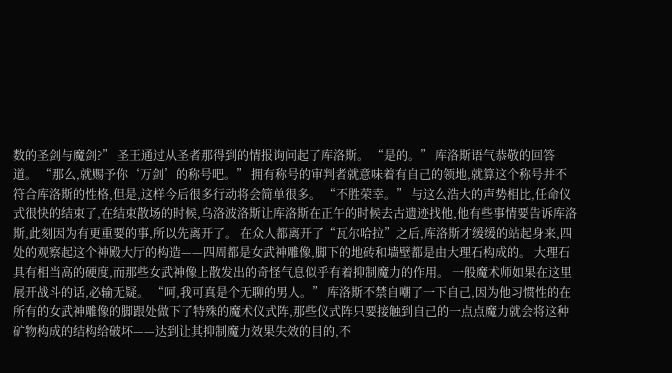数的圣剑与魔剑?” 圣王通过从圣者那得到的情报询问起了库洛斯。 “是的。” 库洛斯语气恭敬的回答道。 “那么,就赐予你‘万剑’的称号吧。” 拥有称号的审判者就意味着有自己的领地,就算这个称号并不符合库洛斯的性格,但是,这样今后很多行动将会简单很多。 “不胜荣幸。” 与这么浩大的声势相比,任命仪式很快的结束了,在结束散场的时候,乌洛波洛斯让库洛斯在正午的时候去古遗迹找他,他有些事情要告诉库洛斯,此刻因为有更重要的事,所以先离开了。 在众人都离开了“瓦尔哈拉”之后,库洛斯才缓缓的站起身来,四处的观察起这个神殿大厅的构造——四周都是女武神雕像,脚下的地砖和墙壁都是由大理石构成的。 大理石具有相当高的硬度,而那些女武神像上散发出的奇怪气息似乎有着抑制魔力的作用。 一般魔术师如果在这里展开战斗的话,必输无疑。 “呵,我可真是个无聊的男人。” 库洛斯不禁自嘲了一下自己,因为他习惯性的在所有的女武神雕像的脚跟处做下了特殊的魔术仪式阵,那些仪式阵只要接触到自己的一点点魔力就会将这种矿物构成的结构给破坏——达到让其抑制魔力效果失效的目的,不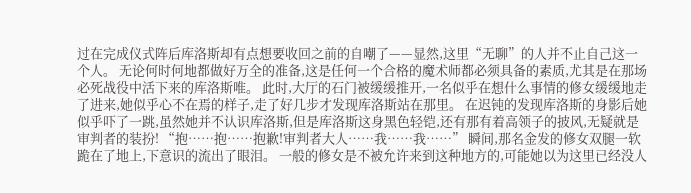过在完成仪式阵后库洛斯却有点想要收回之前的自嘲了——显然,这里“无聊”的人并不止自己这一个人。 无论何时何地都做好万全的准备,这是任何一个合格的魔术师都必须具备的素质,尤其是在那场必死战役中活下来的库洛斯唯。 此时,大厅的石门被缓缓推开,一名似乎在想什么事情的修女缓缓地走了进来,她似乎心不在焉的样子,走了好几步才发现库洛斯站在那里。 在迟钝的发现库洛斯的身影后她似乎吓了一跳,虽然她并不认识库洛斯,但是库洛斯这身黑色轻铠,还有那有着高领子的披风,无疑就是审判者的装扮! “抱……抱……抱歉!审判者大人……我……我……” 瞬间,那名金发的修女双腿一软跪在了地上,下意识的流出了眼泪。 一般的修女是不被允许来到这种地方的,可能她以为这里已经没人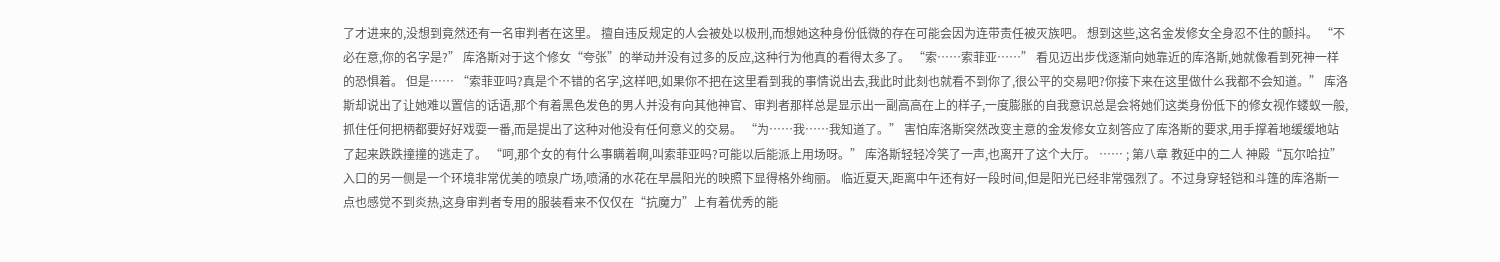了才进来的,没想到竟然还有一名审判者在这里。 擅自违反规定的人会被处以极刑,而想她这种身份低微的存在可能会因为连带责任被灭族吧。 想到这些,这名金发修女全身忍不住的颤抖。 “不必在意,你的名字是?” 库洛斯对于这个修女“夸张”的举动并没有过多的反应,这种行为他真的看得太多了。 “索……索菲亚……” 看见迈出步伐逐渐向她靠近的库洛斯,她就像看到死神一样的恐惧着。 但是…… “索菲亚吗?真是个不错的名字,这样吧,如果你不把在这里看到我的事情说出去,我此时此刻也就看不到你了,很公平的交易吧?你接下来在这里做什么我都不会知道。” 库洛斯却说出了让她难以置信的话语,那个有着黑色发色的男人并没有向其他神官、审判者那样总是显示出一副高高在上的样子,一度膨胀的自我意识总是会将她们这类身份低下的修女视作蝼蚁一般,抓住任何把柄都要好好戏耍一番,而是提出了这种对他没有任何意义的交易。 “为……我……我知道了。” 害怕库洛斯突然改变主意的金发修女立刻答应了库洛斯的要求,用手撑着地缓缓地站了起来跌跌撞撞的逃走了。 “呵,那个女的有什么事瞒着啊,叫索菲亚吗?可能以后能派上用场呀。” 库洛斯轻轻冷笑了一声,也离开了这个大厅。 …… ; 第八章 教延中的二人 神殿“瓦尔哈拉”入口的另一侧是一个环境非常优美的喷泉广场,喷涌的水花在早晨阳光的映照下显得格外绚丽。 临近夏天,距离中午还有好一段时间,但是阳光已经非常强烈了。不过身穿轻铠和斗篷的库洛斯一点也感觉不到炎热,这身审判者专用的服装看来不仅仅在“抗魔力”上有着优秀的能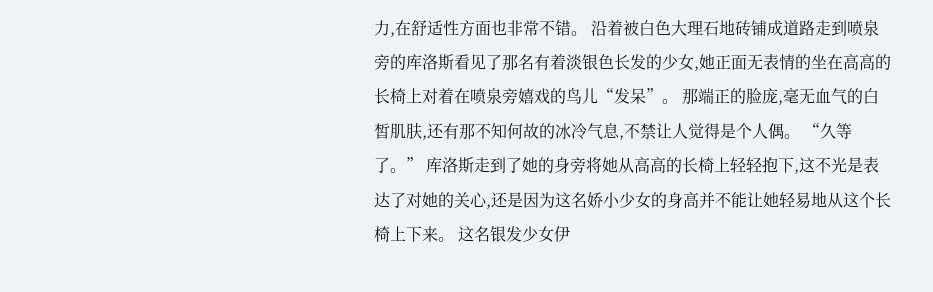力,在舒适性方面也非常不错。 沿着被白色大理石地砖铺成道路走到喷泉旁的库洛斯看见了那名有着淡银色长发的少女,她正面无表情的坐在高高的长椅上对着在喷泉旁嬉戏的鸟儿“发呆”。 那端正的脸庞,毫无血气的白皙肌肤,还有那不知何故的冰冷气息,不禁让人觉得是个人偶。 “久等了。” 库洛斯走到了她的身旁将她从高高的长椅上轻轻抱下,这不光是表达了对她的关心,还是因为这名娇小少女的身高并不能让她轻易地从这个长椅上下来。 这名银发少女伊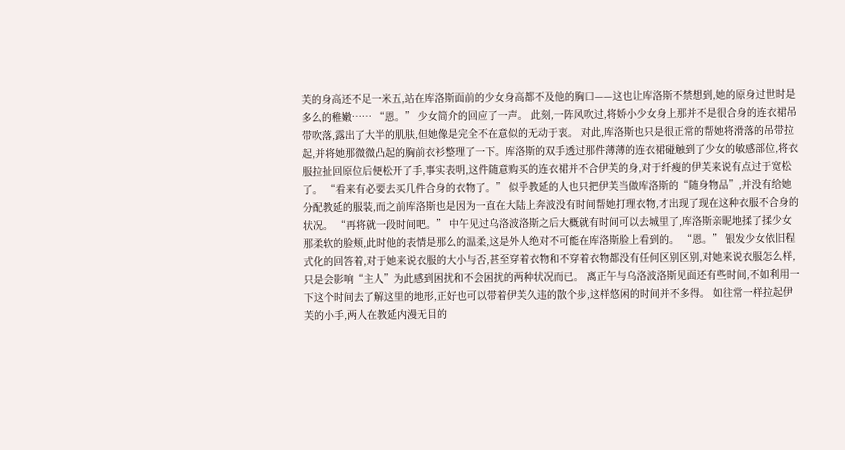芙的身高还不足一米五,站在库洛斯面前的少女身高都不及他的胸口——这也让库洛斯不禁想到,她的原身过世时是多么的稚嫩…… “恩。” 少女简介的回应了一声。 此刻,一阵风吹过,将娇小少女身上那并不是很合身的连衣裙吊带吹落,露出了大半的肌肤,但她像是完全不在意似的无动于衷。 对此,库洛斯也只是很正常的帮她将滑落的吊带拉起,并将她那微微凸起的胸前衣衫整理了一下。库洛斯的双手透过那件薄薄的连衣裙碰触到了少女的敏感部位,将衣服拉扯回原位后便松开了手,事实表明,这件随意购买的连衣裙并不合伊芙的身,对于纤瘦的伊芙来说有点过于宽松了。 “看来有必要去买几件合身的衣物了。” 似乎教延的人也只把伊芙当做库洛斯的“随身物品”,并没有给她分配教延的服装,而之前库洛斯也是因为一直在大陆上奔波没有时间帮她打理衣物,才出现了现在这种衣服不合身的状况。 “再将就一段时间吧。” 中午见过乌洛波洛斯之后大概就有时间可以去城里了,库洛斯亲昵地揉了揉少女那柔软的脸颊,此时他的表情是那么的温柔,这是外人绝对不可能在库洛斯脸上看到的。 “恩。” 银发少女依旧程式化的回答着,对于她来说衣服的大小与否,甚至穿着衣物和不穿着衣物都没有任何区别区别,对她来说衣服怎么样,只是会影响“主人”为此感到困扰和不会困扰的两种状况而已。 离正午与乌洛波洛斯见面还有些时间,不如利用一下这个时间去了解这里的地形,正好也可以带着伊芙久违的散个步,这样悠闲的时间并不多得。 如往常一样拉起伊芙的小手,两人在教延内漫无目的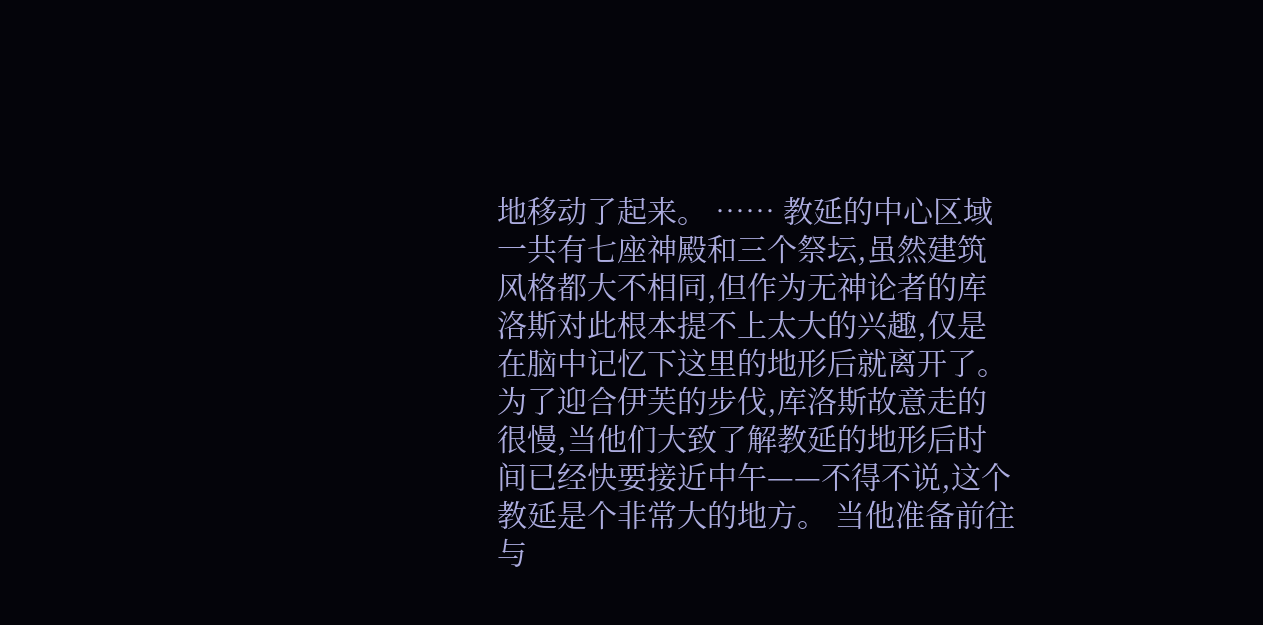地移动了起来。 …… 教延的中心区域一共有七座神殿和三个祭坛,虽然建筑风格都大不相同,但作为无神论者的库洛斯对此根本提不上太大的兴趣,仅是在脑中记忆下这里的地形后就离开了。 为了迎合伊芙的步伐,库洛斯故意走的很慢,当他们大致了解教延的地形后时间已经快要接近中午——不得不说,这个教延是个非常大的地方。 当他准备前往与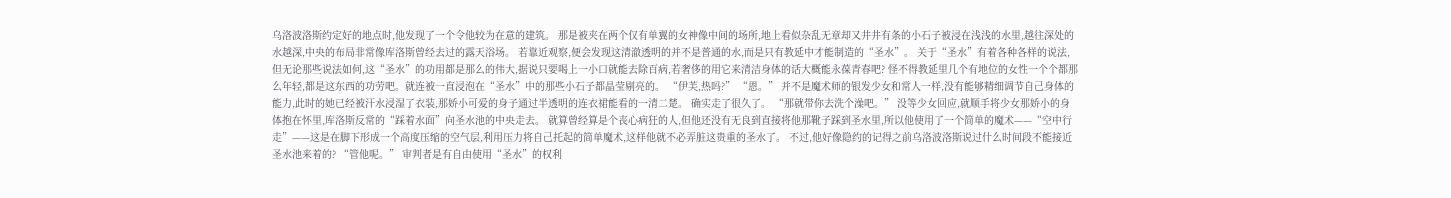乌洛波洛斯约定好的地点时,他发现了一个令他较为在意的建筑。 那是被夹在两个仅有单翼的女神像中间的场所,地上看似杂乱无章却又井井有条的小石子被浸在浅浅的水里,越往深处的水越深,中央的布局非常像库洛斯曾经去过的露天浴场。 若靠近观察,便会发现这清澈透明的并不是普通的水,而是只有教延中才能制造的“圣水”。 关于“圣水”有着各种各样的说法,但无论那些说法如何,这“圣水”的功用都是那么的伟大,据说只要喝上一小口就能去除百病,若奢侈的用它来清洁身体的话大概能永葆青春吧? 怪不得教延里几个有地位的女性一个个都那么年轻,都是这东西的功劳吧。就连被一直浸泡在“圣水”中的那些小石子都晶莹剔亮的。 “伊芙,热吗?” “恩。” 并不是魔术师的银发少女和常人一样,没有能够精细调节自己身体的能力,此时的她已经被汗水浸湿了衣装,那娇小可爱的身子通过半透明的连衣裙能看的一清二楚。 确实走了很久了。 “那就带你去洗个澡吧。” 没等少女回应,就顺手将少女那娇小的身体抱在怀里,库洛斯反常的“踩着水面”向圣水池的中央走去。 就算曾经算是个丧心病狂的人,但他还没有无良到直接将他那靴子踩到圣水里,所以他使用了一个简单的魔术——“空中行走”——这是在脚下形成一个高度压缩的空气层,利用压力将自己托起的简单魔术,这样他就不必弄脏这贵重的圣水了。 不过,他好像隐约的记得之前乌洛波洛斯说过什么时间段不能接近圣水池来着的? “管他呢。” 审判者是有自由使用“圣水”的权利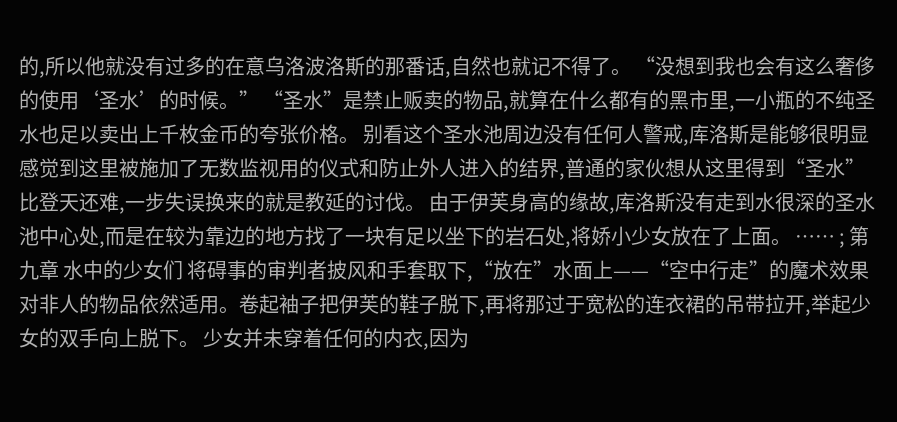的,所以他就没有过多的在意乌洛波洛斯的那番话,自然也就记不得了。 “没想到我也会有这么奢侈的使用‘圣水’的时候。” “圣水”是禁止贩卖的物品,就算在什么都有的黑市里,一小瓶的不纯圣水也足以卖出上千枚金币的夸张价格。 别看这个圣水池周边没有任何人警戒,库洛斯是能够很明显感觉到这里被施加了无数监视用的仪式和防止外人进入的结界,普通的家伙想从这里得到“圣水”比登天还难,一步失误换来的就是教延的讨伐。 由于伊芙身高的缘故,库洛斯没有走到水很深的圣水池中心处,而是在较为靠边的地方找了一块有足以坐下的岩石处,将娇小少女放在了上面。 …… ; 第九章 水中的少女们 将碍事的审判者披风和手套取下,“放在”水面上——“空中行走”的魔术效果对非人的物品依然适用。卷起袖子把伊芙的鞋子脱下,再将那过于宽松的连衣裙的吊带拉开,举起少女的双手向上脱下。 少女并未穿着任何的内衣,因为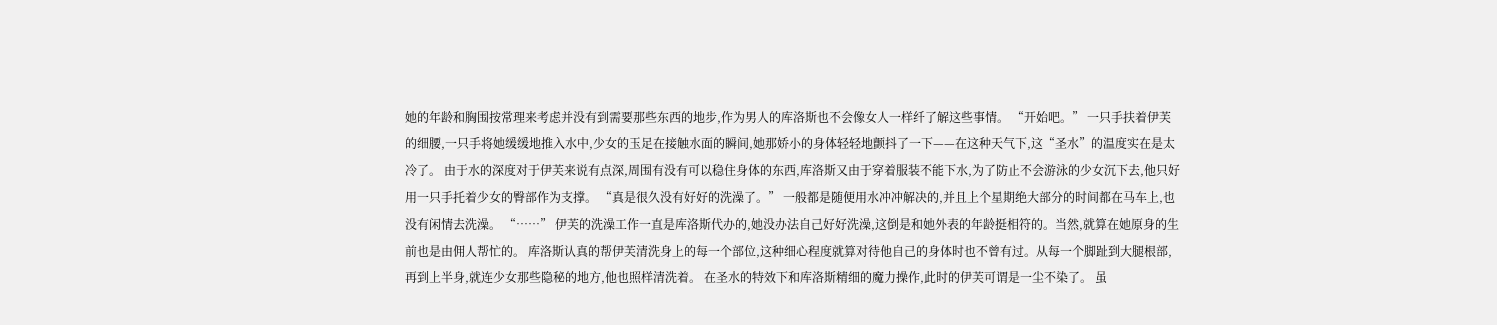她的年龄和胸围按常理来考虑并没有到需要那些东西的地步,作为男人的库洛斯也不会像女人一样纤了解这些事情。 “开始吧。” 一只手扶着伊芙的细腰,一只手将她缓缓地推入水中,少女的玉足在接触水面的瞬间,她那娇小的身体轻轻地颤抖了一下——在这种天气下,这“圣水”的温度实在是太冷了。 由于水的深度对于伊芙来说有点深,周围有没有可以稳住身体的东西,库洛斯又由于穿着服装不能下水,为了防止不会游泳的少女沉下去,他只好用一只手托着少女的臀部作为支撑。 “真是很久没有好好的洗澡了。” 一般都是随便用水冲冲解决的,并且上个星期绝大部分的时间都在马车上,也没有闲情去洗澡。 “……” 伊芙的洗澡工作一直是库洛斯代办的,她没办法自己好好洗澡,这倒是和她外表的年龄挺相符的。当然,就算在她原身的生前也是由佣人帮忙的。 库洛斯认真的帮伊芙清洗身上的每一个部位,这种细心程度就算对待他自己的身体时也不曾有过。从每一个脚趾到大腿根部,再到上半身,就连少女那些隐秘的地方,他也照样清洗着。 在圣水的特效下和库洛斯精细的魔力操作,此时的伊芙可谓是一尘不染了。 虽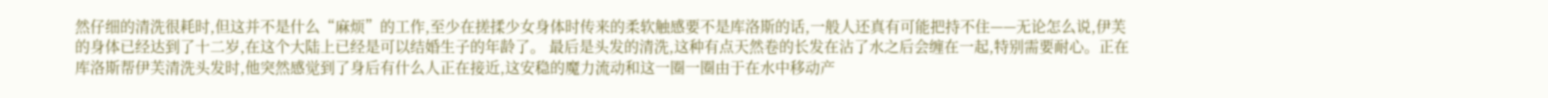然仔细的清洗很耗时,但这并不是什么“麻烦”的工作,至少在搓揉少女身体时传来的柔软触感要不是库洛斯的话,一般人还真有可能把持不住——无论怎么说,伊芙的身体已经达到了十二岁,在这个大陆上已经是可以结婚生子的年龄了。 最后是头发的清洗,这种有点天然卷的长发在沾了水之后会缠在一起,特别需要耐心。正在库洛斯帮伊芙清洗头发时,他突然感觉到了身后有什么人正在接近,这安稳的魔力流动和这一圈一圈由于在水中移动产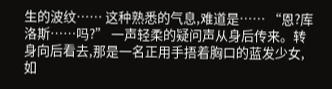生的波纹…… 这种熟悉的气息,难道是…… “恩?库洛斯……吗?” 一声轻柔的疑问声从身后传来。转身向后看去,那是一名正用手捂着胸口的蓝发少女,如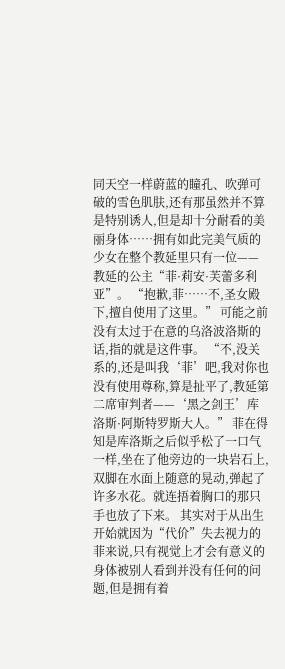同天空一样蔚蓝的瞳孔、吹弹可破的雪色肌肤,还有那虽然并不算是特别诱人,但是却十分耐看的美丽身体……拥有如此完美气质的少女在整个教延里只有一位——教延的公主“菲·莉安·芙蕾多利亚”。 “抱歉,菲……不,圣女殿下,擅自使用了这里。” 可能之前没有太过于在意的乌洛波洛斯的话,指的就是这件事。 “不,没关系的,还是叫我‘菲’吧,我对你也没有使用尊称,算是扯平了,教延第二席审判者——‘黑之剑王’库洛斯·阿斯特罗斯大人。” 菲在得知是库洛斯之后似乎松了一口气一样,坐在了他旁边的一块岩石上,双脚在水面上随意的晃动,弹起了许多水花。就连捂着胸口的那只手也放了下来。 其实对于从出生开始就因为“代价”失去视力的菲来说,只有视觉上才会有意义的身体被别人看到并没有任何的问题,但是拥有着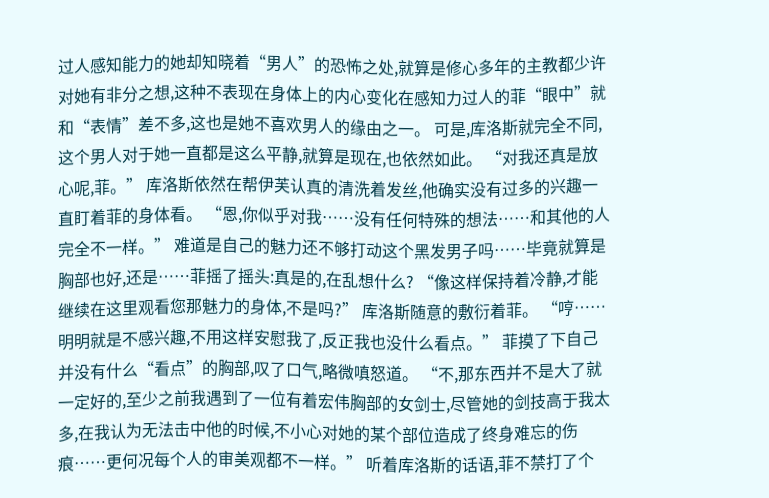过人感知能力的她却知晓着“男人”的恐怖之处,就算是修心多年的主教都少许对她有非分之想,这种不表现在身体上的内心变化在感知力过人的菲“眼中”就和“表情”差不多,这也是她不喜欢男人的缘由之一。 可是,库洛斯就完全不同,这个男人对于她一直都是这么平静,就算是现在,也依然如此。 “对我还真是放心呢,菲。” 库洛斯依然在帮伊芙认真的清洗着发丝,他确实没有过多的兴趣一直盯着菲的身体看。 “恩,你似乎对我……没有任何特殊的想法……和其他的人完全不一样。” 难道是自己的魅力还不够打动这个黑发男子吗……毕竟就算是胸部也好,还是……菲摇了摇头:真是的,在乱想什么? “像这样保持着冷静,才能继续在这里观看您那魅力的身体,不是吗?” 库洛斯随意的敷衍着菲。 “哼……明明就是不感兴趣,不用这样安慰我了,反正我也没什么看点。” 菲摸了下自己并没有什么“看点”的胸部,叹了口气,略微嗔怒道。 “不,那东西并不是大了就一定好的,至少之前我遇到了一位有着宏伟胸部的女剑士,尽管她的剑技高于我太多,在我认为无法击中他的时候,不小心对她的某个部位造成了终身难忘的伤痕……更何况每个人的审美观都不一样。” 听着库洛斯的话语,菲不禁打了个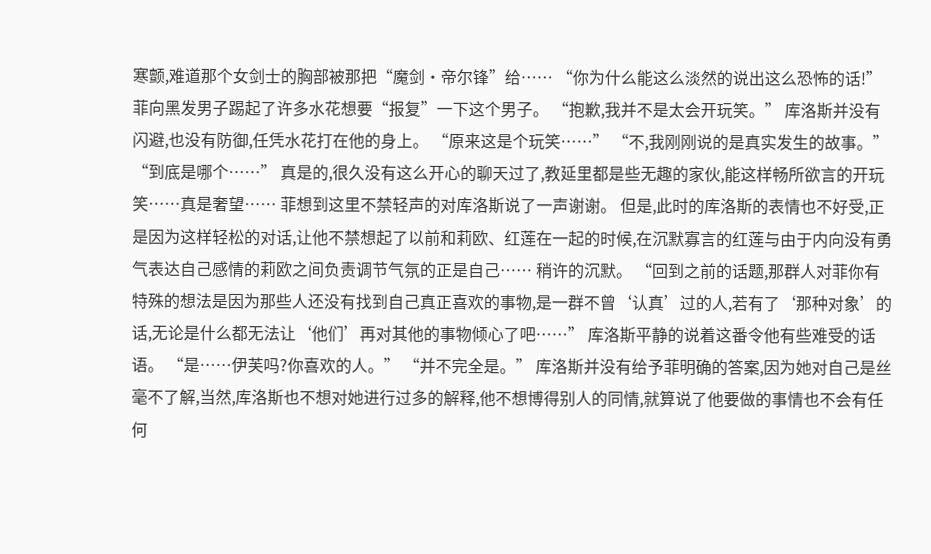寒颤,难道那个女剑士的胸部被那把“魔剑·帝尔锋”给…… “你为什么能这么淡然的说出这么恐怖的话!” 菲向黑发男子踢起了许多水花想要“报复”一下这个男子。 “抱歉,我并不是太会开玩笑。” 库洛斯并没有闪避,也没有防御,任凭水花打在他的身上。 “原来这是个玩笑……” “不,我刚刚说的是真实发生的故事。” “到底是哪个……” 真是的,很久没有这么开心的聊天过了,教延里都是些无趣的家伙,能这样畅所欲言的开玩笑……真是奢望…… 菲想到这里不禁轻声的对库洛斯说了一声谢谢。 但是,此时的库洛斯的表情也不好受,正是因为这样轻松的对话,让他不禁想起了以前和莉欧、红莲在一起的时候,在沉默寡言的红莲与由于内向没有勇气表达自己感情的莉欧之间负责调节气氛的正是自己…… 稍许的沉默。 “回到之前的话题,那群人对菲你有特殊的想法是因为那些人还没有找到自己真正喜欢的事物,是一群不曾‘认真’过的人,若有了‘那种对象’的话,无论是什么都无法让‘他们’再对其他的事物倾心了吧……” 库洛斯平静的说着这番令他有些难受的话语。 “是……伊芙吗?你喜欢的人。” “并不完全是。” 库洛斯并没有给予菲明确的答案,因为她对自己是丝毫不了解,当然,库洛斯也不想对她进行过多的解释,他不想博得别人的同情,就算说了他要做的事情也不会有任何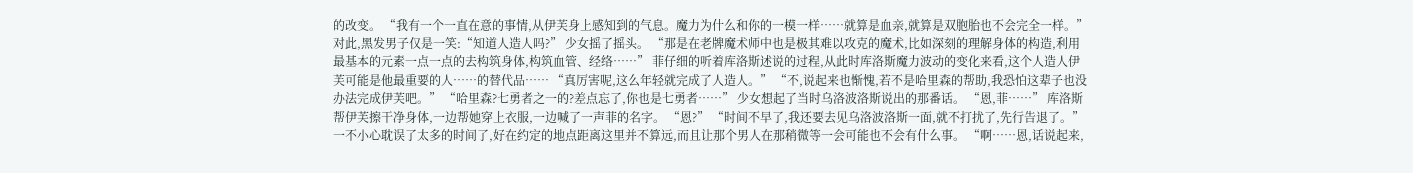的改变。 “我有一个一直在意的事情,从伊芙身上感知到的气息。魔力为什么和你的一模一样……就算是血亲,就算是双胞胎也不会完全一样。” 对此,黑发男子仅是一笑:“知道人造人吗?” 少女摇了摇头。 “那是在老牌魔术师中也是极其难以攻克的魔术,比如深刻的理解身体的构造,利用最基本的元素一点一点的去构筑身体,构筑血管、经络……” 菲仔细的听着库洛斯述说的过程,从此时库洛斯魔力波动的变化来看,这个人造人伊芙可能是他最重要的人……的替代品…… “真厉害呢,这么年轻就完成了人造人。” “不,说起来也惭愧,若不是哈里森的帮助,我恐怕这辈子也没办法完成伊芙吧。” “哈里森?七勇者之一的?差点忘了,你也是七勇者……” 少女想起了当时乌洛波洛斯说出的那番话。 “恩,菲……” 库洛斯帮伊芙擦干净身体,一边帮她穿上衣服,一边喊了一声菲的名字。 “恩?” “时间不早了,我还要去见乌洛波洛斯一面,就不打扰了,先行告退了。” 一不小心耽误了太多的时间了,好在约定的地点距离这里并不算远,而且让那个男人在那稍微等一会可能也不会有什么事。 “啊……恩,话说起来,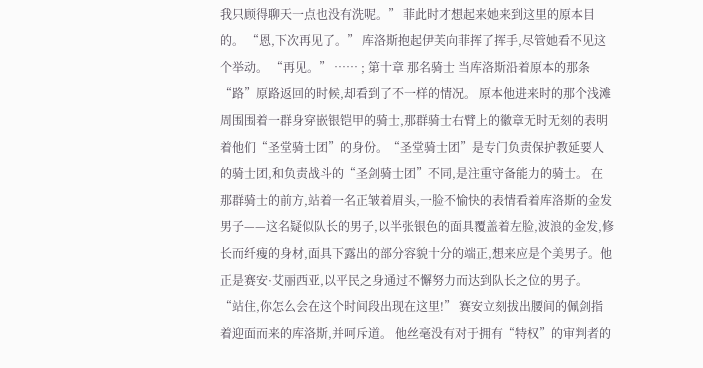我只顾得聊天一点也没有洗呢。” 菲此时才想起来她来到这里的原本目的。 “恩,下次再见了。” 库洛斯抱起伊芙向菲挥了挥手,尽管她看不见这个举动。 “再见。” …… ; 第十章 那名骑士 当库洛斯沿着原本的那条“路”原路返回的时候,却看到了不一样的情况。 原本他进来时的那个浅滩周围围着一群身穿嵌银铠甲的骑士,那群骑士右臂上的徽章无时无刻的表明着他们“圣堂骑士团”的身份。“圣堂骑士团”是专门负责保护教延要人的骑士团,和负责战斗的“圣剑骑士团”不同,是注重守备能力的骑士。 在那群骑士的前方,站着一名正皱着眉头,一脸不愉快的表情看着库洛斯的金发男子——这名疑似队长的男子,以半张银色的面具覆盖着左脸,波浪的金发,修长而纤瘦的身材,面具下露出的部分容貌十分的端正,想来应是个美男子。他正是赛安·艾丽西亚,以平民之身通过不懈努力而达到队长之位的男子。 “站住,你怎么会在这个时间段出现在这里!” 赛安立刻拔出腰间的佩剑指着迎面而来的库洛斯,并呵斥道。 他丝毫没有对于拥有“特权”的审判者的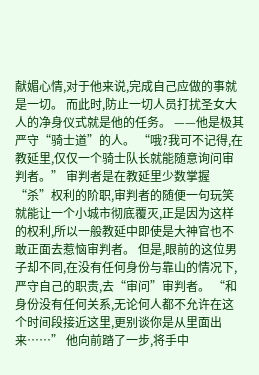献媚心情,对于他来说,完成自己应做的事就是一切。 而此时,防止一切人员打扰圣女大人的净身仪式就是他的任务。 ——他是极其严守“骑士道”的人。 “哦?我可不记得,在教延里,仅仅一个骑士队长就能随意询问审判者。” 审判者是在教延里少数掌握“杀”权利的阶职,审判者的随便一句玩笑就能让一个小城市彻底覆灭,正是因为这样的权利,所以一般教延中即使是大神官也不敢正面去惹恼审判者。 但是,眼前的这位男子却不同,在没有任何身份与靠山的情况下,严守自己的职责,去“审问”审判者。 “和身份没有任何关系,无论何人都不允许在这个时间段接近这里,更别谈你是从里面出来……” 他向前踏了一步,将手中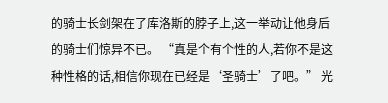的骑士长剑架在了库洛斯的脖子上,这一举动让他身后的骑士们惊异不已。 “真是个有个性的人,若你不是这种性格的话,相信你现在已经是‘圣骑士’了吧。” 光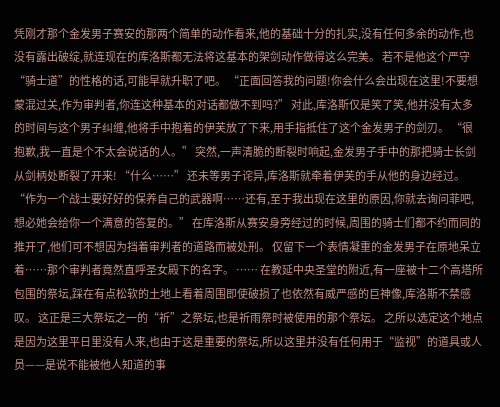凭刚才那个金发男子赛安的那两个简单的动作看来,他的基础十分的扎实,没有任何多余的动作,也没有露出破绽,就连现在的库洛斯都无法将这基本的架剑动作做得这么完美。 若不是他这个严守“骑士道”的性格的话,可能早就升职了吧。 “正面回答我的问题!你会什么会出现在这里!不要想蒙混过关,作为审判者,你连这种基本的对话都做不到吗?” 对此,库洛斯仅是笑了笑,他并没有太多的时间与这个男子纠缠,他将手中抱着的伊芙放了下来,用手指抵住了这个金发男子的剑刃。 “很抱歉,我一直是个不太会说话的人。” 突然,一声清脆的断裂时响起,金发男子手中的那把骑士长剑从剑柄处断裂了开来! “什么……” 还未等男子诧异,库洛斯就牵着伊芙的手从他的身边经过。 “作为一个战士要好好的保养自己的武器啊……还有,至于我出现在这里的原因,你就去询问菲吧,想必她会给你一个满意的答复的。” 在库洛斯从赛安身旁经过的时候,周围的骑士们都不约而同的推开了,他们可不想因为挡着审判者的道路而被处刑。 仅留下一个表情凝重的金发男子在原地呆立着……那个审判者竟然直呼圣女殿下的名字。 …… 在教延中央圣堂的附近,有一座被十二个高塔所包围的祭坛,踩在有点松软的土地上看着周围即使破损了也依然有威严感的巨神像,库洛斯不禁感叹。 这正是三大祭坛之一的“祈”之祭坛,也是祈雨祭时被使用的那个祭坛。 之所以选定这个地点是因为这里平日里没有人来,也由于这是重要的祭坛,所以这里并没有任何用于“监视”的道具或人员——是说不能被他人知道的事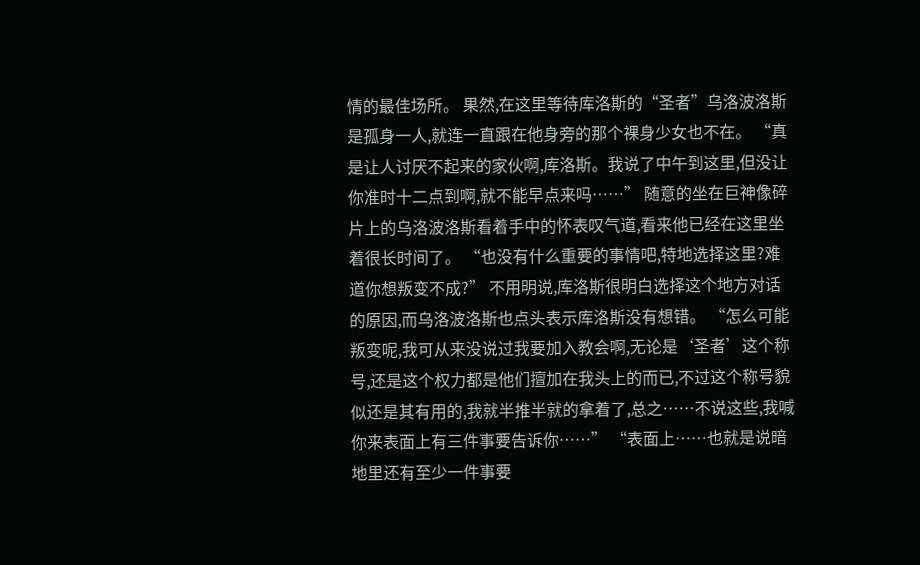情的最佳场所。 果然,在这里等待库洛斯的“圣者”乌洛波洛斯是孤身一人,就连一直跟在他身旁的那个裸身少女也不在。 “真是让人讨厌不起来的家伙啊,库洛斯。我说了中午到这里,但没让你准时十二点到啊,就不能早点来吗……” 随意的坐在巨神像碎片上的乌洛波洛斯看着手中的怀表叹气道,看来他已经在这里坐着很长时间了。 “也没有什么重要的事情吧,特地选择这里?难道你想叛变不成?” 不用明说,库洛斯很明白选择这个地方对话的原因,而乌洛波洛斯也点头表示库洛斯没有想错。 “怎么可能叛变呢,我可从来没说过我要加入教会啊,无论是‘圣者’这个称号,还是这个权力都是他们擅加在我头上的而已,不过这个称号貌似还是其有用的,我就半推半就的拿着了,总之……不说这些,我喊你来表面上有三件事要告诉你……” “表面上……也就是说暗地里还有至少一件事要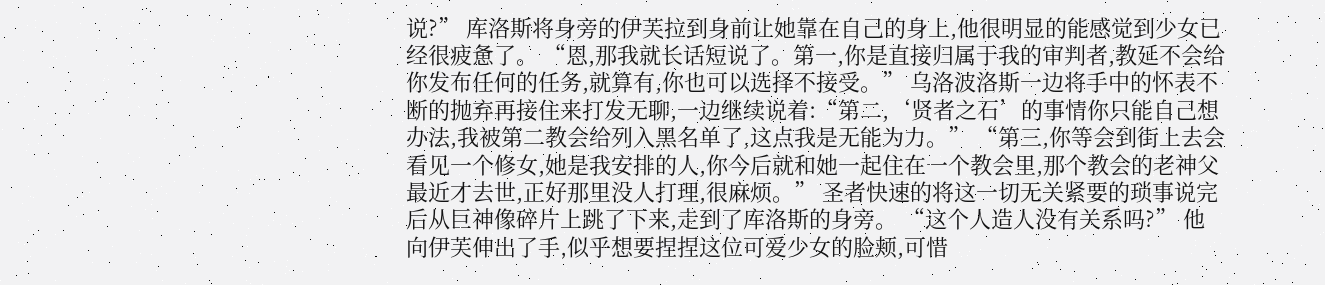说?” 库洛斯将身旁的伊芙拉到身前让她靠在自己的身上,他很明显的能感觉到少女已经很疲惫了。 “恩,那我就长话短说了。第一,你是直接归属于我的审判者,教延不会给你发布任何的任务,就算有,你也可以选择不接受。” 乌洛波洛斯一边将手中的怀表不断的抛弃再接住来打发无聊,一边继续说着:“第二,‘贤者之石’的事情你只能自己想办法,我被第二教会给列入黑名单了,这点我是无能为力。” “第三,你等会到街上去会看见一个修女,她是我安排的人,你今后就和她一起住在一个教会里,那个教会的老神父最近才去世,正好那里没人打理,很麻烦。” 圣者快速的将这一切无关紧要的琐事说完后从巨神像碎片上跳了下来,走到了库洛斯的身旁。 “这个人造人没有关系吗?” 他向伊芙伸出了手,似乎想要捏捏这位可爱少女的脸颊,可惜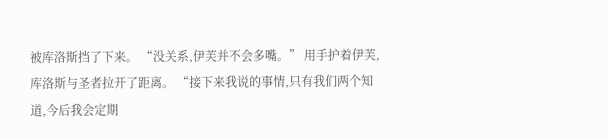被库洛斯挡了下来。 “没关系,伊芙并不会多嘴。” 用手护着伊芙,库洛斯与圣者拉开了距离。 “接下来我说的事情,只有我们两个知道,今后我会定期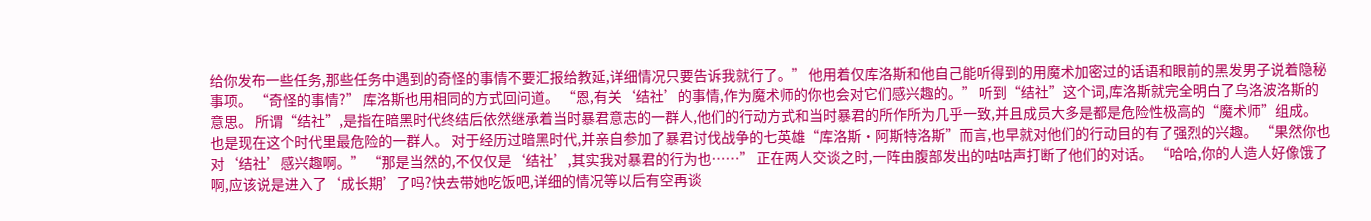给你发布一些任务,那些任务中遇到的奇怪的事情不要汇报给教延,详细情况只要告诉我就行了。” 他用着仅库洛斯和他自己能听得到的用魔术加密过的话语和眼前的黑发男子说着隐秘事项。 “奇怪的事情?” 库洛斯也用相同的方式回问道。 “恩,有关‘结社’的事情,作为魔术师的你也会对它们感兴趣的。” 听到“结社”这个词,库洛斯就完全明白了乌洛波洛斯的意思。 所谓“结社”,是指在暗黑时代终结后依然继承着当时暴君意志的一群人,他们的行动方式和当时暴君的所作所为几乎一致,并且成员大多是都是危险性极高的“魔术师”组成。 也是现在这个时代里最危险的一群人。 对于经历过暗黑时代,并亲自参加了暴君讨伐战争的七英雄“库洛斯·阿斯特洛斯”而言,也早就对他们的行动目的有了强烈的兴趣。 “果然你也对‘结社’感兴趣啊。” “那是当然的,不仅仅是‘结社’,其实我对暴君的行为也……” 正在两人交谈之时,一阵由腹部发出的咕咕声打断了他们的对话。 “哈哈,你的人造人好像饿了啊,应该说是进入了‘成长期’了吗?快去带她吃饭吧,详细的情况等以后有空再谈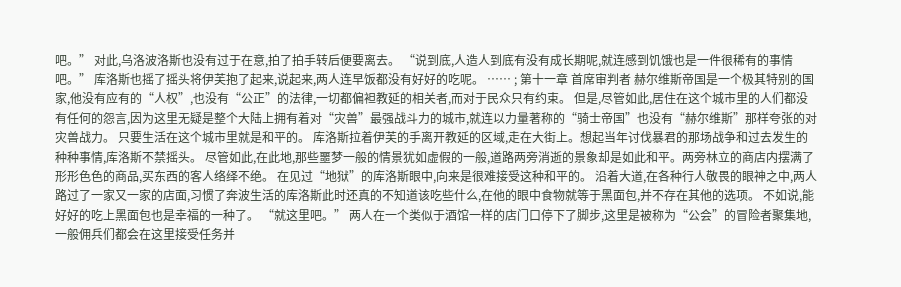吧。” 对此,乌洛波洛斯也没有过于在意,拍了拍手转后便要离去。 “说到底,人造人到底有没有成长期呢,就连感到饥饿也是一件很稀有的事情吧。” 库洛斯也摇了摇头将伊芙抱了起来,说起来,两人连早饭都没有好好的吃呢。 …… ; 第十一章 首席审判者 赫尔维斯帝国是一个极其特别的国家,他没有应有的“人权”,也没有“公正”的法律,一切都偏袒教延的相关者,而对于民众只有约束。 但是,尽管如此,居住在这个城市里的人们都没有任何的怨言,因为这里无疑是整个大陆上拥有着对“灾兽”最强战斗力的城市,就连以力量著称的“骑士帝国”也没有“赫尔维斯”那样夸张的对灾兽战力。 只要生活在这个城市里就是和平的。 库洛斯拉着伊芙的手离开教延的区域,走在大街上。想起当年讨伐暴君的那场战争和过去发生的种种事情,库洛斯不禁摇头。 尽管如此,在此地,那些噩梦一般的情景犹如虚假的一般,道路两旁消逝的景象却是如此和平。两旁林立的商店内摆满了形形色色的商品,买东西的客人络绎不绝。 在见过“地狱”的库洛斯眼中,向来是很难接受这种和平的。 沿着大道,在各种行人敬畏的眼神之中,两人路过了一家又一家的店面,习惯了奔波生活的库洛斯此时还真的不知道该吃些什么,在他的眼中食物就等于黑面包,并不存在其他的选项。 不如说,能好好的吃上黑面包也是幸福的一种了。 “就这里吧。” 两人在一个类似于酒馆一样的店门口停下了脚步,这里是被称为“公会”的冒险者聚集地,一般佣兵们都会在这里接受任务并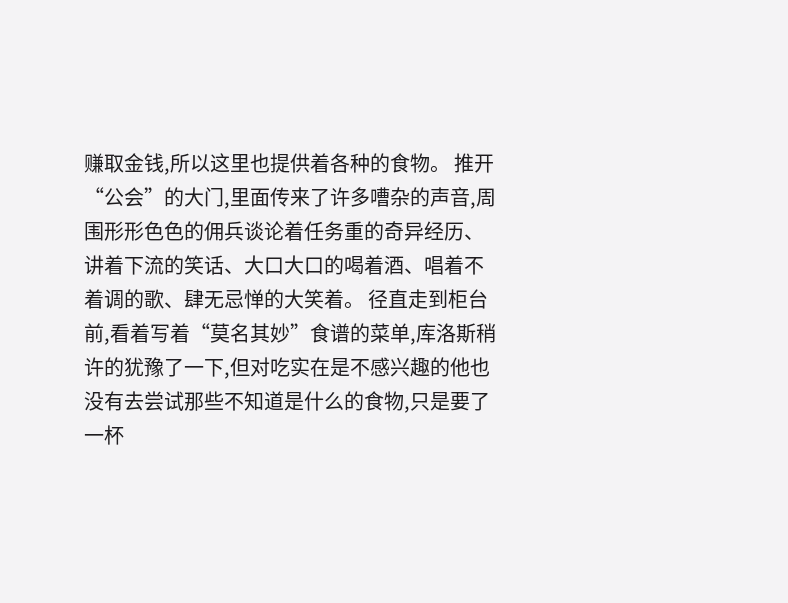赚取金钱,所以这里也提供着各种的食物。 推开“公会”的大门,里面传来了许多嘈杂的声音,周围形形色色的佣兵谈论着任务重的奇异经历、讲着下流的笑话、大口大口的喝着酒、唱着不着调的歌、肆无忌惮的大笑着。 径直走到柜台前,看着写着“莫名其妙”食谱的菜单,库洛斯稍许的犹豫了一下,但对吃实在是不感兴趣的他也没有去尝试那些不知道是什么的食物,只是要了一杯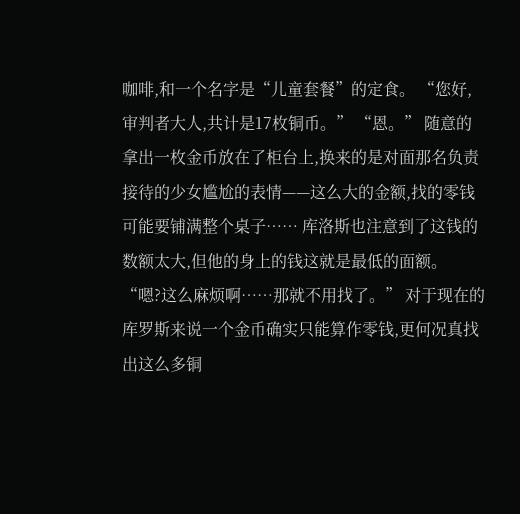咖啡,和一个名字是“儿童套餐”的定食。 “您好,审判者大人,共计是17枚铜币。” “恩。” 随意的拿出一枚金币放在了柜台上,换来的是对面那名负责接待的少女尴尬的表情——这么大的金额,找的零钱可能要铺满整个桌子…… 库洛斯也注意到了这钱的数额太大,但他的身上的钱这就是最低的面额。 “嗯?这么麻烦啊……那就不用找了。” 对于现在的库罗斯来说一个金币确实只能算作零钱,更何况真找出这么多铜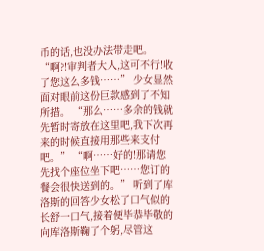币的话,也没办法带走吧。 “啊?!审判者大人,这可不行!收了您这么多钱……” 少女显然面对眼前这份巨款感到了不知所措。 “那么……多余的钱就先暂时寄放在这里吧,我下次再来的时候直接用那些来支付吧。” “啊……好的!那请您先找个座位坐下吧……您订的餐会很快送到的。” 听到了库洛斯的回答少女松了口气似的长舒一口气,接着便毕恭毕敬的向库洛斯鞠了个躬,尽管这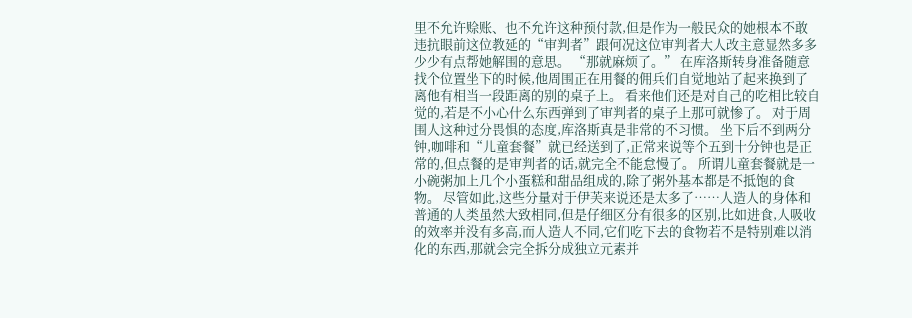里不允许赊账、也不允许这种预付款,但是作为一般民众的她根本不敢违抗眼前这位教延的“审判者”跟何况这位审判者大人改主意显然多多少少有点帮她解围的意思。 “那就麻烦了。” 在库洛斯转身准备随意找个位置坐下的时候,他周围正在用餐的佣兵们自觉地站了起来换到了离他有相当一段距离的别的桌子上。 看来他们还是对自己的吃相比较自觉的,若是不小心什么东西弹到了审判者的桌子上那可就惨了。 对于周围人这种过分畏惧的态度,库洛斯真是非常的不习惯。 坐下后不到两分钟,咖啡和“儿童套餐”就已经送到了,正常来说等个五到十分钟也是正常的,但点餐的是审判者的话,就完全不能怠慢了。 所谓儿童套餐就是一小碗粥加上几个小蛋糕和甜品组成的,除了粥外基本都是不抵饱的食物。 尽管如此,这些分量对于伊芙来说还是太多了……人造人的身体和普通的人类虽然大致相同,但是仔细区分有很多的区别,比如进食,人吸收的效率并没有多高,而人造人不同,它们吃下去的食物若不是特别难以消化的东西,那就会完全拆分成独立元素并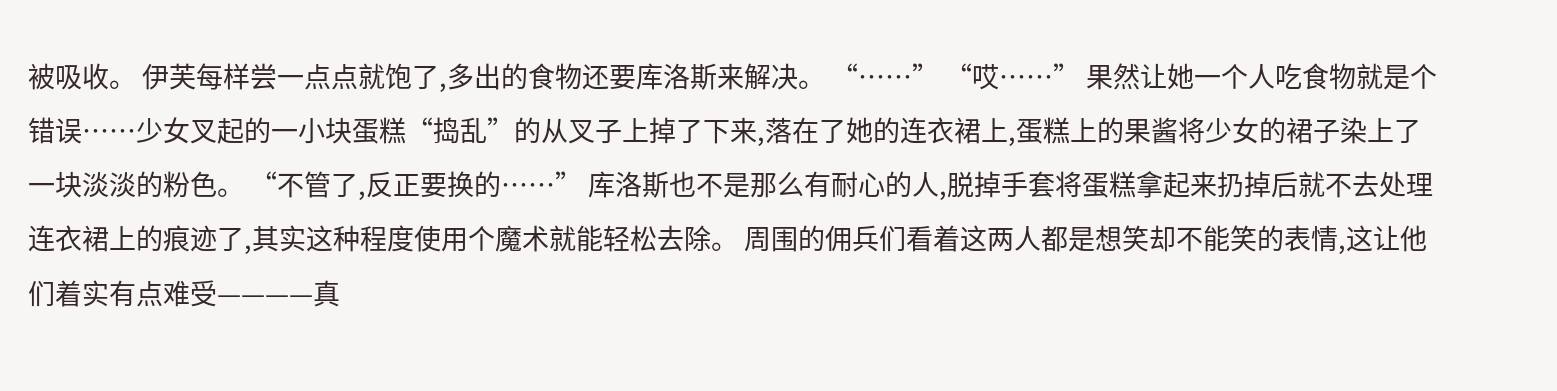被吸收。 伊芙每样尝一点点就饱了,多出的食物还要库洛斯来解决。 “……” “哎……” 果然让她一个人吃食物就是个错误……少女叉起的一小块蛋糕“捣乱”的从叉子上掉了下来,落在了她的连衣裙上,蛋糕上的果酱将少女的裙子染上了一块淡淡的粉色。 “不管了,反正要换的……” 库洛斯也不是那么有耐心的人,脱掉手套将蛋糕拿起来扔掉后就不去处理连衣裙上的痕迹了,其实这种程度使用个魔术就能轻松去除。 周围的佣兵们看着这两人都是想笑却不能笑的表情,这让他们着实有点难受————真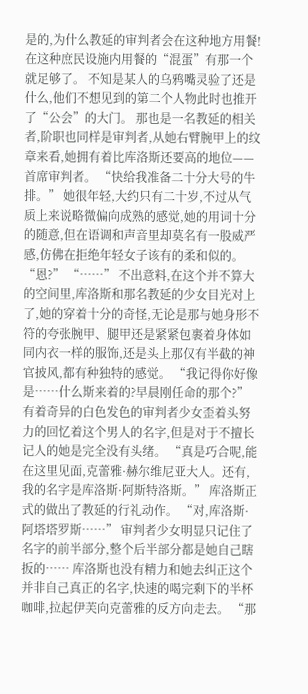是的,为什么教延的审判者会在这种地方用餐!在这种庶民设施内用餐的“混蛋”有那一个就足够了。 不知是某人的乌鸦嘴灵验了还是什么,他们不想见到的第二个人物此时也推开了“公会”的大门。 那也是一名教延的相关者,阶职也同样是审判者,从她右臂腕甲上的纹章来看,她拥有着比库洛斯还要高的地位——首席审判者。 “快给我准备二十分大号的牛排。” 她很年轻,大约只有二十岁,不过从气质上来说略微偏向成熟的感觉,她的用词十分的随意,但在语调和声音里却莫名有一股威严感,仿佛在拒绝年轻女子该有的柔和似的。 “恩?” “……” 不出意料,在这个并不算大的空间里,库洛斯和那名教延的少女目光对上了,她的穿着十分的奇怪,无论是那与她身形不符的夸张腕甲、腿甲还是紧紧包裹着身体如同内衣一样的服饰,还是头上那仅有半截的神官披风,都有种独特的感觉。 “我记得你好像是……什么斯来着的?早晨刚任命的那个?” 有着奇异的白色发色的审判者少女歪着头努力的回忆着这个男人的名字,但是对于不擅长记人的她是完全没有头绪。 “真是巧合呢,能在这里见面,克蕾雅·赫尔维尼亚大人。还有,我的名字是库洛斯·阿斯特洛斯。” 库洛斯正式的做出了教延的行礼动作。 “对,库洛斯·阿塔塔罗斯……” 审判者少女明显只记住了名字的前半部分,整个后半部分都是她自己瞎扳的…… 库洛斯也没有精力和她去纠正这个并非自己真正的名字,快速的喝完剩下的半杯咖啡,拉起伊芙向克蕾雅的反方向走去。 “那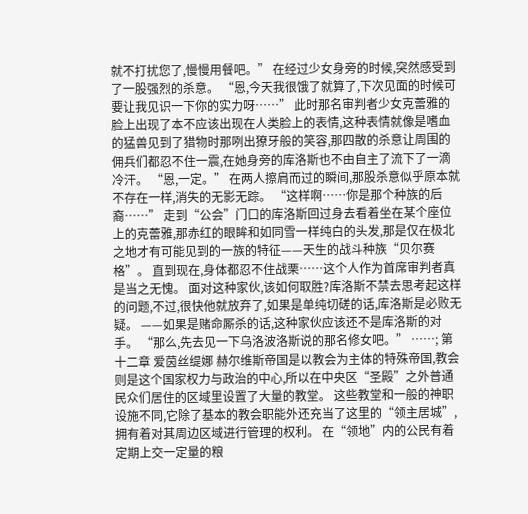就不打扰您了,慢慢用餐吧。” 在经过少女身旁的时候,突然感受到了一股强烈的杀意。 “恩,今天我很饿了就算了,下次见面的时候可要让我见识一下你的实力呀……” 此时那名审判者少女克蕾雅的脸上出现了本不应该出现在人类脸上的表情,这种表情就像是嗜血的猛兽见到了猎物时那咧出獠牙般的笑容,那四散的杀意让周围的佣兵们都忍不住一震,在她身旁的库洛斯也不由自主了流下了一滴冷汗。 “恩,一定。” 在两人擦肩而过的瞬间,那股杀意似乎原本就不存在一样,消失的无影无踪。 “这样啊……你是那个种族的后裔……” 走到“公会”门口的库洛斯回过身去看着坐在某个座位上的克蕾雅,那赤红的眼眸和如同雪一样纯白的头发,那是仅在极北之地才有可能见到的一族的特征——天生的战斗种族“贝尔赛格”。 直到现在,身体都忍不住战栗……这个人作为首席审判者真是当之无愧。 面对这种家伙,该如何取胜?库洛斯不禁去思考起这样的问题,不过,很快他就放弃了,如果是单纯切磋的话,库洛斯是必败无疑。 ——如果是赌命厮杀的话,这种家伙应该还不是库洛斯的对手。 “那么,先去见一下乌洛波洛斯说的那名修女吧。” ……; 第十二章 爱茵丝缇娜 赫尔维斯帝国是以教会为主体的特殊帝国,教会则是这个国家权力与政治的中心,所以在中央区“圣殿”之外普通民众们居住的区域里设置了大量的教堂。 这些教堂和一般的神职设施不同,它除了基本的教会职能外还充当了这里的“领主居城”,拥有着对其周边区域进行管理的权利。 在“领地”内的公民有着定期上交一定量的粮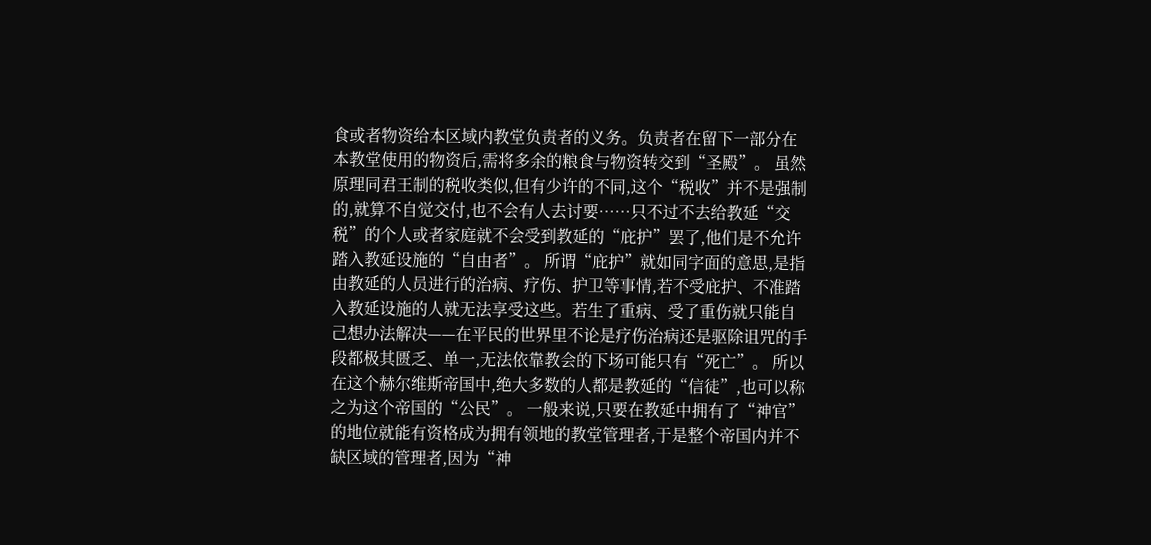食或者物资给本区域内教堂负责者的义务。负责者在留下一部分在本教堂使用的物资后,需将多余的粮食与物资转交到“圣殿”。 虽然原理同君王制的税收类似,但有少许的不同,这个“税收”并不是强制的,就算不自觉交付,也不会有人去讨要……只不过不去给教延“交税”的个人或者家庭就不会受到教延的“庇护”罢了,他们是不允许踏入教延设施的“自由者”。 所谓“庇护”就如同字面的意思,是指由教延的人员进行的治病、疗伤、护卫等事情,若不受庇护、不准踏入教延设施的人就无法享受这些。若生了重病、受了重伤就只能自己想办法解决——在平民的世界里不论是疗伤治病还是驱除诅咒的手段都极其匮乏、单一,无法依靠教会的下场可能只有“死亡”。 所以在这个赫尔维斯帝国中,绝大多数的人都是教延的“信徒”,也可以称之为这个帝国的“公民”。 一般来说,只要在教延中拥有了“神官”的地位就能有资格成为拥有领地的教堂管理者,于是整个帝国内并不缺区域的管理者,因为“神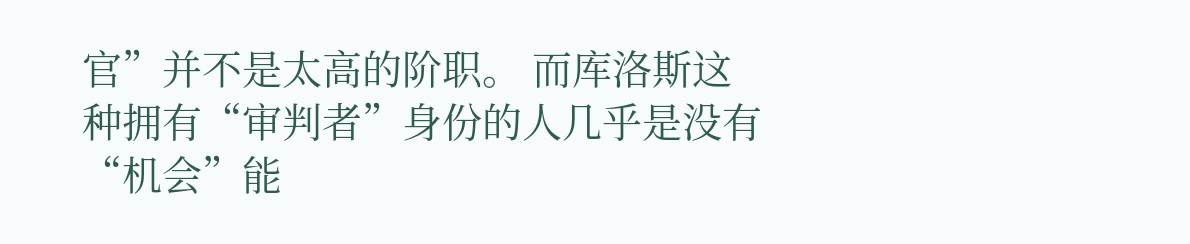官”并不是太高的阶职。 而库洛斯这种拥有“审判者”身份的人几乎是没有“机会”能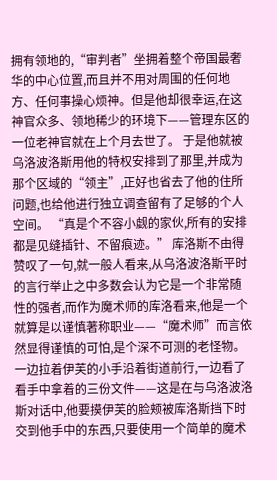拥有领地的,“审判者”坐拥着整个帝国最奢华的中心位置,而且并不用对周围的任何地方、任何事操心烦神。但是他却很幸运,在这神官众多、领地稀少的环境下——管理东区的一位老神官就在上个月去世了。 于是他就被乌洛波洛斯用他的特权安排到了那里,并成为那个区域的“领主”,正好也省去了他的住所问题,也给他进行独立调查留有了足够的个人空间。 “真是个不容小觑的家伙,所有的安排都是见缝插针、不留痕迹。” 库洛斯不由得赞叹了一句,就一般人看来,从乌洛波洛斯平时的言行举止之中多数会认为它是一个非常随性的强者,而作为魔术师的库洛看来,他是一个就算是以谨慎著称职业——“魔术师”而言依然显得谨慎的可怕,是个深不可测的老怪物。 一边拉着伊芙的小手沿着街道前行,一边看了看手中拿着的三份文件——这是在与乌洛波洛斯对话中,他要摸伊芙的脸颊被库洛斯挡下时交到他手中的东西,只要使用一个简单的魔术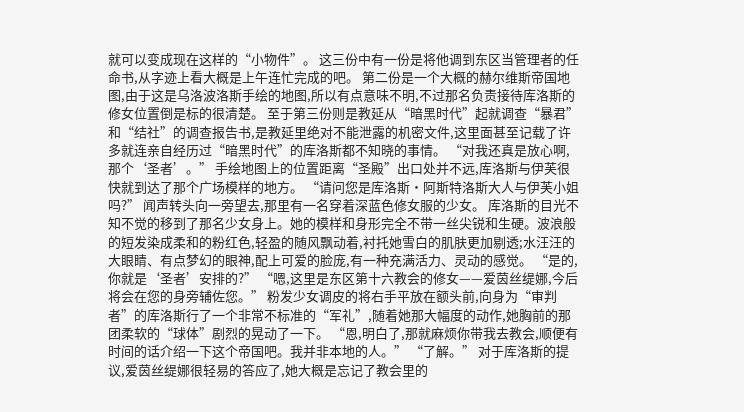就可以变成现在这样的“小物件”。 这三份中有一份是将他调到东区当管理者的任命书,从字迹上看大概是上午连忙完成的吧。 第二份是一个大概的赫尔维斯帝国地图,由于这是乌洛波洛斯手绘的地图,所以有点意味不明,不过那名负责接待库洛斯的修女位置倒是标的很清楚。 至于第三份则是教延从“暗黑时代”起就调查“暴君”和“结社”的调查报告书,是教延里绝对不能泄露的机密文件,这里面甚至记载了许多就连亲自经历过“暗黑时代”的库洛斯都不知晓的事情。 “对我还真是放心啊,那个‘圣者’。” 手绘地图上的位置距离“圣殿”出口处并不远,库洛斯与伊芙很快就到达了那个广场模样的地方。 “请问您是库洛斯·阿斯特洛斯大人与伊芙小姐吗?” 闻声转头向一旁望去,那里有一名穿着深蓝色修女服的少女。 库洛斯的目光不知不觉的移到了那名少女身上。她的模样和身形完全不带一丝尖锐和生硬。波浪般的短发染成柔和的粉红色,轻盈的随风飘动着,衬托她雪白的肌肤更加剔透;水汪汪的大眼睛、有点梦幻的眼神,配上可爱的脸庞,有一种充满活力、灵动的感觉。 “是的,你就是‘圣者’安排的?” “嗯,这里是东区第十六教会的修女——爱茵丝缇娜,今后将会在您的身旁辅佐您。” 粉发少女调皮的将右手平放在额头前,向身为“审判者”的库洛斯行了一个非常不标准的“军礼”,随着她那大幅度的动作,她胸前的那团柔软的“球体”剧烈的晃动了一下。 “恩,明白了,那就麻烦你带我去教会,顺便有时间的话介绍一下这个帝国吧。我并非本地的人。” “了解。” 对于库洛斯的提议,爱茵丝缇娜很轻易的答应了,她大概是忘记了教会里的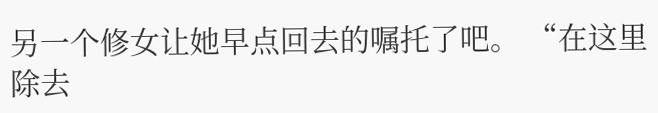另一个修女让她早点回去的嘱托了吧。 “在这里除去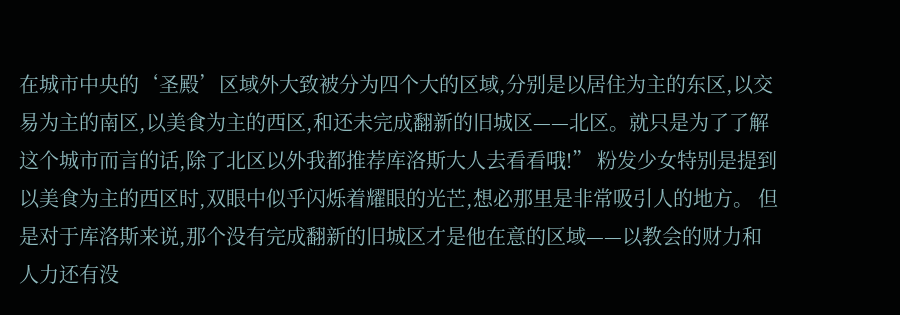在城市中央的‘圣殿’区域外大致被分为四个大的区域,分别是以居住为主的东区,以交易为主的南区,以美食为主的西区,和还未完成翻新的旧城区——北区。就只是为了了解这个城市而言的话,除了北区以外我都推荐库洛斯大人去看看哦!” 粉发少女特别是提到以美食为主的西区时,双眼中似乎闪烁着耀眼的光芒,想必那里是非常吸引人的地方。 但是对于库洛斯来说,那个没有完成翻新的旧城区才是他在意的区域——以教会的财力和人力还有没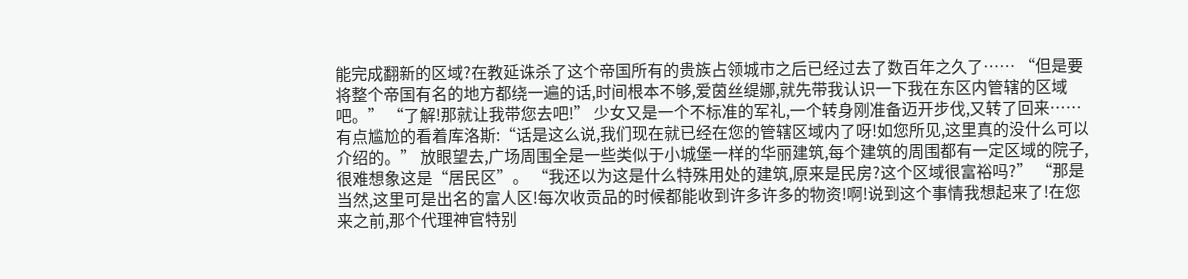能完成翻新的区域?在教延诛杀了这个帝国所有的贵族占领城市之后已经过去了数百年之久了…… “但是要将整个帝国有名的地方都绕一遍的话,时间根本不够,爱茵丝缇娜,就先带我认识一下我在东区内管辖的区域吧。” “了解!那就让我带您去吧!” 少女又是一个不标准的军礼,一个转身刚准备迈开步伐,又转了回来……有点尴尬的看着库洛斯:“话是这么说,我们现在就已经在您的管辖区域内了呀!如您所见,这里真的没什么可以介绍的。” 放眼望去,广场周围全是一些类似于小城堡一样的华丽建筑,每个建筑的周围都有一定区域的院子,很难想象这是“居民区”。 “我还以为这是什么特殊用处的建筑,原来是民房?这个区域很富裕吗?” “那是当然,这里可是出名的富人区!每次收贡品的时候都能收到许多许多的物资!啊!说到这个事情我想起来了!在您来之前,那个代理神官特别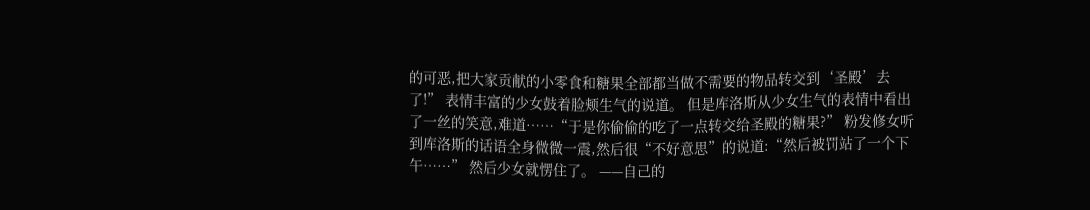的可恶,把大家贡献的小零食和糖果全部都当做不需要的物品转交到‘圣殿’去了!” 表情丰富的少女鼓着脸颊生气的说道。 但是库洛斯从少女生气的表情中看出了一丝的笑意,难道……“于是你偷偷的吃了一点转交给圣殿的糖果?” 粉发修女听到库洛斯的话语全身微微一震,然后很“不好意思”的说道:“然后被罚站了一个下午……” 然后少女就愣住了。 ——自己的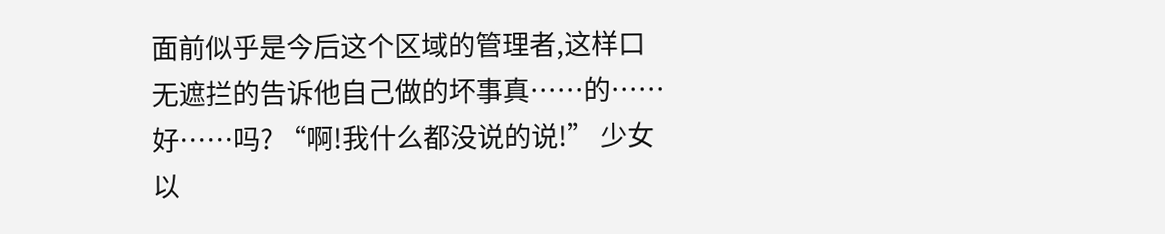面前似乎是今后这个区域的管理者,这样口无遮拦的告诉他自己做的坏事真……的……好……吗? “啊!我什么都没说的说!” 少女以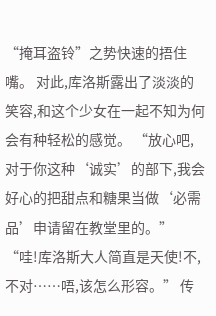“掩耳盗铃”之势快速的捂住嘴。 对此,库洛斯露出了淡淡的笑容,和这个少女在一起不知为何会有种轻松的感觉。 “放心吧,对于你这种‘诚实’的部下,我会好心的把甜点和糖果当做‘必需品’申请留在教堂里的。” “哇!库洛斯大人简直是天使!不,不对……唔,该怎么形容。” 传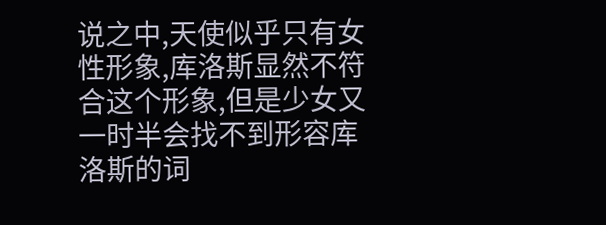说之中,天使似乎只有女性形象,库洛斯显然不符合这个形象,但是少女又一时半会找不到形容库洛斯的词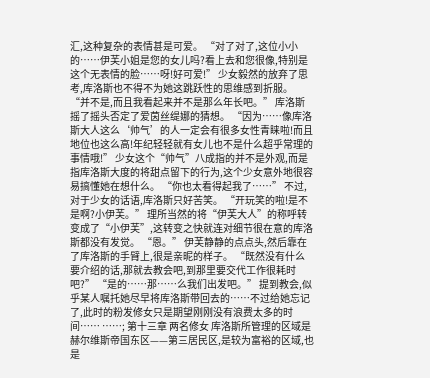汇,这种复杂的表情甚是可爱。 “对了对了,这位小小的……伊芙小姐是您的女儿吗?看上去和您很像,特别是这个无表情的脸……呀!好可爱!” 少女毅然的放弃了思考,库洛斯也不得不为她这跳跃性的思维感到折服。 “并不是,而且我看起来并不是那么年长吧。” 库洛斯摇了摇头否定了爱茵丝缇娜的猜想。 “因为……像库洛斯大人这么‘帅气’的人一定会有很多女性青睐啦!而且地位也这么高!年纪轻轻就有女儿也不是什么超乎常理的事情哦!” 少女这个“帅气”八成指的并不是外观,而是指库洛斯大度的将甜点留下的行为,这个少女意外地很容易搞懂她在想什么。 “你也太看得起我了……” 不过,对于少女的话语,库洛斯只好苦笑。 “开玩笑的啦!是不是啊?小伊芙。” 理所当然的将“伊芙大人”的称呼转变成了“小伊芙”,这转变之快就连对细节很在意的库洛斯都没有发觉。 “恩。” 伊芙静静的点点头,然后靠在了库洛斯的手臂上,很是亲昵的样子。 “既然没有什么要介绍的话,那就去教会吧,到那里要交代工作很耗时吧?” “是的……那……么我们出发吧。” 提到教会,似乎某人嘱托她尽早将库洛斯带回去的……不过给她忘记了,此时的粉发修女只是期望刚刚没有浪费太多的时间…… ……; 第十三章 两名修女 库洛斯所管理的区域是赫尔维斯帝国东区——第三居民区,是较为富裕的区域,也是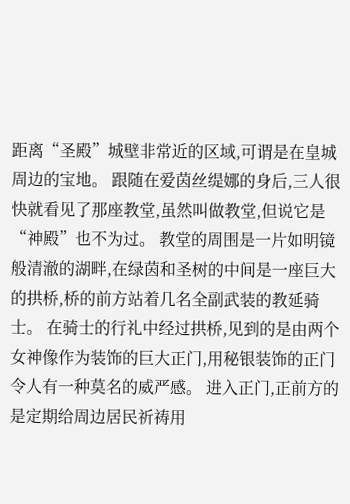距离“圣殿”城壁非常近的区域,可谓是在皇城周边的宝地。 跟随在爱茵丝缇娜的身后,三人很快就看见了那座教堂,虽然叫做教堂,但说它是“神殿”也不为过。 教堂的周围是一片如明镜般清澈的湖畔,在绿茵和圣树的中间是一座巨大的拱桥,桥的前方站着几名全副武装的教延骑士。 在骑士的行礼中经过拱桥,见到的是由两个女神像作为装饰的巨大正门,用秘银装饰的正门令人有一种莫名的威严感。 进入正门,正前方的是定期给周边居民祈祷用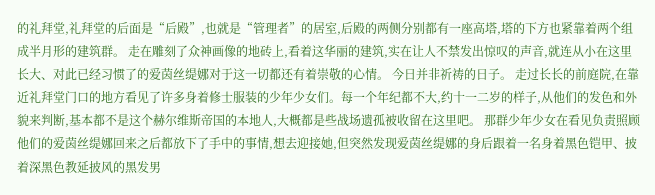的礼拜堂,礼拜堂的后面是“后殿”,也就是“管理者”的居室,后殿的两侧分别都有一座高塔,塔的下方也紧靠着两个组成半月形的建筑群。 走在雕刻了众神画像的地砖上,看着这华丽的建筑,实在让人不禁发出惊叹的声音,就连从小在这里长大、对此已经习惯了的爱茵丝缇娜对于这一切都还有着崇敬的心情。 今日并非祈祷的日子。 走过长长的前庭院,在靠近礼拜堂门口的地方看见了许多身着修士服装的少年少女们。每一个年纪都不大,约十一二岁的样子,从他们的发色和外貌来判断,基本都不是这个赫尔维斯帝国的本地人,大概都是些战场遗孤被收留在这里吧。 那群少年少女在看见负责照顾他们的爱茵丝缇娜回来之后都放下了手中的事情,想去迎接她,但突然发现爱茵丝缇娜的身后跟着一名身着黑色铠甲、披着深黑色教延披风的黑发男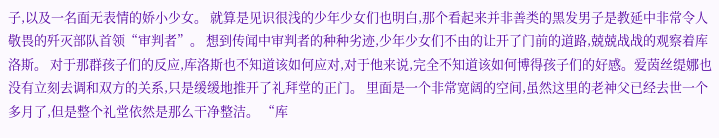子,以及一名面无表情的娇小少女。 就算是见识很浅的少年少女们也明白,那个看起来并非善类的黑发男子是教延中非常令人敬畏的歼灭部队首领“审判者”。 想到传闻中审判者的种种劣迹,少年少女们不由的让开了门前的道路,兢兢战战的观察着库洛斯。 对于那群孩子们的反应,库洛斯也不知道该如何应对,对于他来说,完全不知道该如何博得孩子们的好感。爱茵丝缇娜也没有立刻去调和双方的关系,只是缓缓地推开了礼拜堂的正门。 里面是一个非常宽阔的空间,虽然这里的老神父已经去世一个多月了,但是整个礼堂依然是那么干净整洁。 “库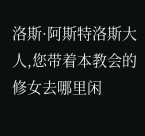洛斯·阿斯特洛斯大人,您带着本教会的修女去哪里闲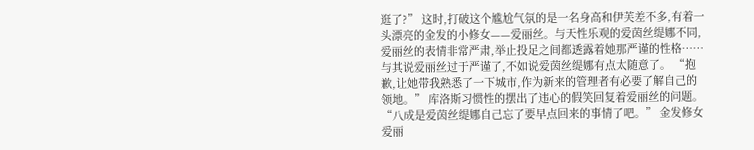逛了?” 这时,打破这个尴尬气氛的是一名身高和伊芙差不多,有着一头漂亮的金发的小修女——爱丽丝。与天性乐观的爱茵丝缇娜不同,爱丽丝的表情非常严肃,举止投足之间都透露着她那严谨的性格……与其说爱丽丝过于严谨了,不如说爱茵丝缇娜有点太随意了。 “抱歉,让她带我熟悉了一下城市,作为新来的管理者有必要了解自己的领地。” 库洛斯习惯性的摆出了违心的假笑回复着爱丽丝的问题。 “八成是爱茵丝缇娜自己忘了要早点回来的事情了吧。” 金发修女爱丽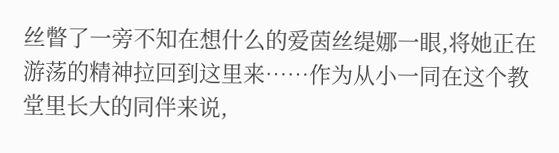丝瞥了一旁不知在想什么的爱茵丝缇娜一眼,将她正在游荡的精神拉回到这里来……作为从小一同在这个教堂里长大的同伴来说,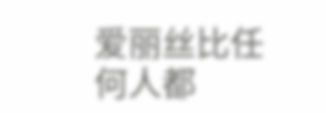爱丽丝比任何人都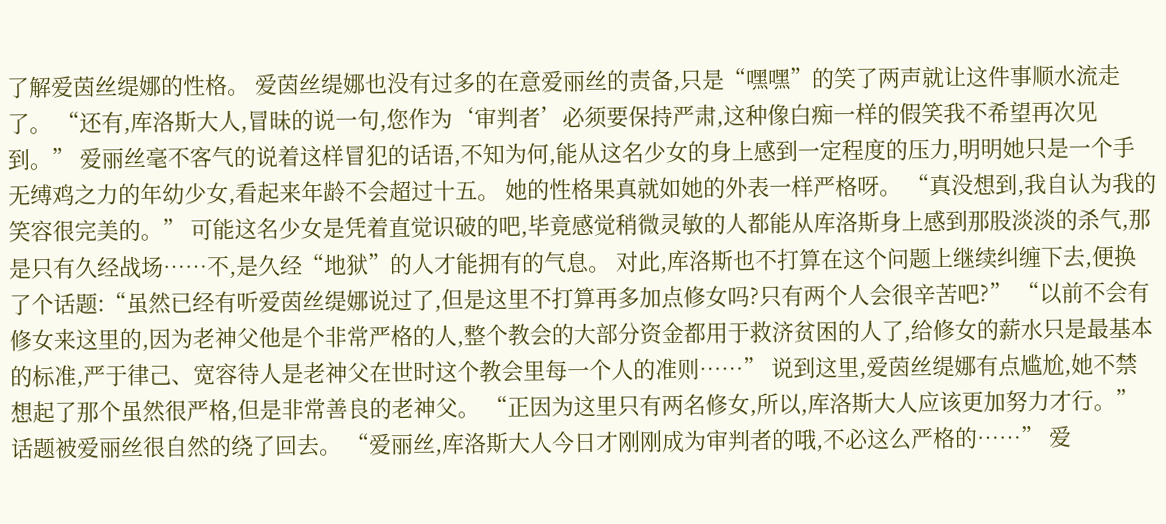了解爱茵丝缇娜的性格。 爱茵丝缇娜也没有过多的在意爱丽丝的责备,只是“嘿嘿”的笑了两声就让这件事顺水流走了。 “还有,库洛斯大人,冒昧的说一句,您作为‘审判者’必须要保持严肃,这种像白痴一样的假笑我不希望再次见到。” 爱丽丝毫不客气的说着这样冒犯的话语,不知为何,能从这名少女的身上感到一定程度的压力,明明她只是一个手无缚鸡之力的年幼少女,看起来年龄不会超过十五。 她的性格果真就如她的外表一样严格呀。 “真没想到,我自认为我的笑容很完美的。” 可能这名少女是凭着直觉识破的吧,毕竟感觉稍微灵敏的人都能从库洛斯身上感到那股淡淡的杀气,那是只有久经战场……不,是久经“地狱”的人才能拥有的气息。 对此,库洛斯也不打算在这个问题上继续纠缠下去,便换了个话题:“虽然已经有听爱茵丝缇娜说过了,但是这里不打算再多加点修女吗?只有两个人会很辛苦吧?” “以前不会有修女来这里的,因为老神父他是个非常严格的人,整个教会的大部分资金都用于救济贫困的人了,给修女的薪水只是最基本的标准,严于律己、宽容待人是老神父在世时这个教会里每一个人的准则……” 说到这里,爱茵丝缇娜有点尴尬,她不禁想起了那个虽然很严格,但是非常善良的老神父。 “正因为这里只有两名修女,所以,库洛斯大人应该更加努力才行。” 话题被爱丽丝很自然的绕了回去。 “爱丽丝,库洛斯大人今日才刚刚成为审判者的哦,不必这么严格的……” 爱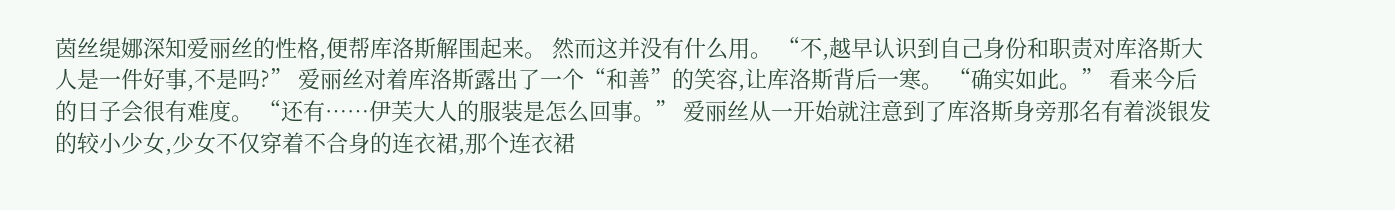茵丝缇娜深知爱丽丝的性格,便帮库洛斯解围起来。 然而这并没有什么用。 “不,越早认识到自己身份和职责对库洛斯大人是一件好事,不是吗?” 爱丽丝对着库洛斯露出了一个“和善”的笑容,让库洛斯背后一寒。 “确实如此。” 看来今后的日子会很有难度。 “还有……伊芙大人的服装是怎么回事。” 爱丽丝从一开始就注意到了库洛斯身旁那名有着淡银发的较小少女,少女不仅穿着不合身的连衣裙,那个连衣裙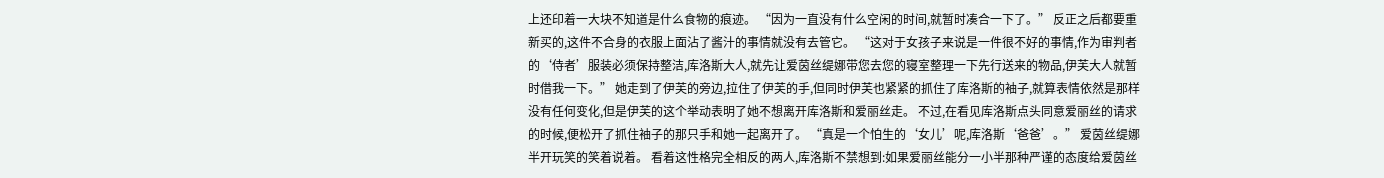上还印着一大块不知道是什么食物的痕迹。 “因为一直没有什么空闲的时间,就暂时凑合一下了。” 反正之后都要重新买的,这件不合身的衣服上面沾了酱汁的事情就没有去管它。 “这对于女孩子来说是一件很不好的事情,作为审判者的‘侍者’服装必须保持整洁,库洛斯大人,就先让爱茵丝缇娜带您去您的寝室整理一下先行送来的物品,伊芙大人就暂时借我一下。” 她走到了伊芙的旁边,拉住了伊芙的手,但同时伊芙也紧紧的抓住了库洛斯的袖子,就算表情依然是那样没有任何变化,但是伊芙的这个举动表明了她不想离开库洛斯和爱丽丝走。 不过,在看见库洛斯点头同意爱丽丝的请求的时候,便松开了抓住袖子的那只手和她一起离开了。 “真是一个怕生的‘女儿’呢,库洛斯‘爸爸’。” 爱茵丝缇娜半开玩笑的笑着说着。 看着这性格完全相反的两人,库洛斯不禁想到:如果爱丽丝能分一小半那种严谨的态度给爱茵丝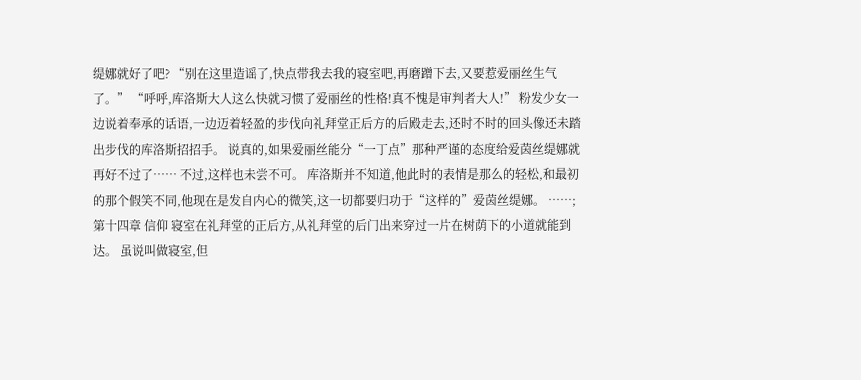缇娜就好了吧? “别在这里造谣了,快点带我去我的寝室吧,再磨蹭下去,又要惹爱丽丝生气了。” “呼呼,库洛斯大人这么快就习惯了爱丽丝的性格!真不愧是审判者大人!” 粉发少女一边说着奉承的话语,一边迈着轻盈的步伐向礼拜堂正后方的后殿走去,还时不时的回头像还未踏出步伐的库洛斯招招手。 说真的,如果爱丽丝能分“一丁点”那种严谨的态度给爱茵丝缇娜就再好不过了…… 不过,这样也未尝不可。 库洛斯并不知道,他此时的表情是那么的轻松,和最初的那个假笑不同,他现在是发自内心的微笑,这一切都要归功于“这样的”爱茵丝缇娜。 ……; 第十四章 信仰 寝室在礼拜堂的正后方,从礼拜堂的后门出来穿过一片在树荫下的小道就能到达。 虽说叫做寝室,但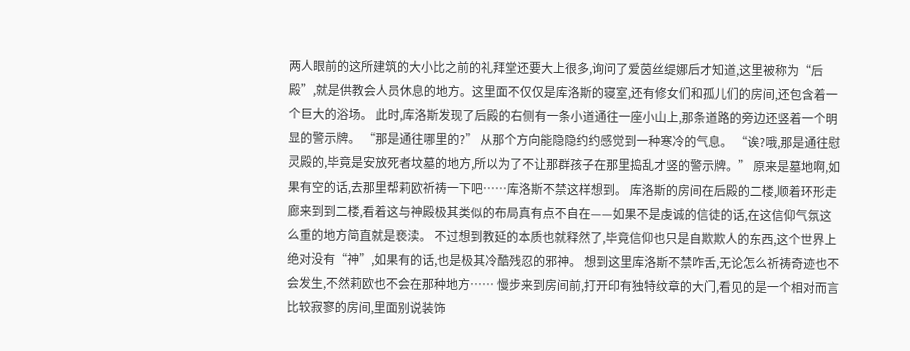两人眼前的这所建筑的大小比之前的礼拜堂还要大上很多,询问了爱茵丝缇娜后才知道,这里被称为“后殿”,就是供教会人员休息的地方。这里面不仅仅是库洛斯的寝室,还有修女们和孤儿们的房间,还包含着一个巨大的浴场。 此时,库洛斯发现了后殿的右侧有一条小道通往一座小山上,那条道路的旁边还竖着一个明显的警示牌。 “那是通往哪里的?” 从那个方向能隐隐约约感觉到一种寒冷的气息。 “诶?哦,那是通往慰灵殿的,毕竟是安放死者坟墓的地方,所以为了不让那群孩子在那里捣乱才竖的警示牌。” 原来是墓地啊,如果有空的话,去那里帮莉欧祈祷一下吧……库洛斯不禁这样想到。 库洛斯的房间在后殿的二楼,顺着环形走廊来到到二楼,看着这与神殿极其类似的布局真有点不自在——如果不是虔诚的信徒的话,在这信仰气氛这么重的地方简直就是亵渎。 不过想到教延的本质也就释然了,毕竟信仰也只是自欺欺人的东西,这个世界上绝对没有“神”,如果有的话,也是极其冷酷残忍的邪神。 想到这里库洛斯不禁咋舌,无论怎么祈祷奇迹也不会发生,不然莉欧也不会在那种地方…… 慢步来到房间前,打开印有独特纹章的大门,看见的是一个相对而言比较寂寥的房间,里面别说装饰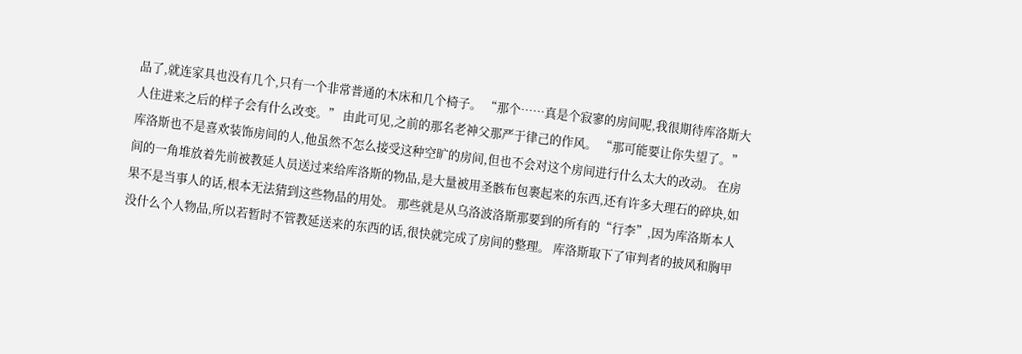品了,就连家具也没有几个,只有一个非常普通的木床和几个椅子。 “那个……真是个寂寥的房间呢,我很期待库洛斯大人住进来之后的样子会有什么改变。” 由此可见,之前的那名老神父那严于律己的作风。 “那可能要让你失望了。” 库洛斯也不是喜欢装饰房间的人,他虽然不怎么接受这种空旷的房间,但也不会对这个房间进行什么太大的改动。 在房间的一角堆放着先前被教延人员送过来给库洛斯的物品,是大量被用圣骸布包裹起来的东西,还有许多大理石的碎块,如果不是当事人的话,根本无法猜到这些物品的用处。 那些就是从乌洛波洛斯那要到的所有的“行李”,因为库洛斯本人没什么个人物品,所以若暂时不管教延送来的东西的话,很快就完成了房间的整理。 库洛斯取下了审判者的披风和胸甲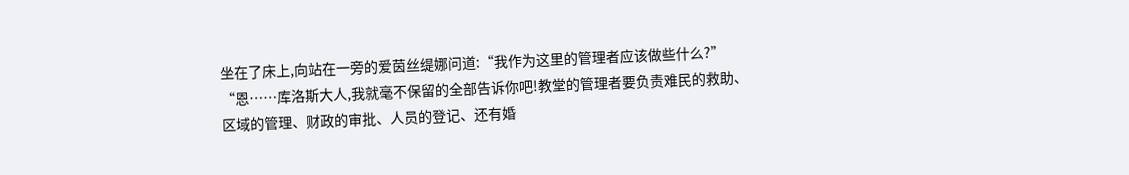坐在了床上,向站在一旁的爱茵丝缇娜问道:“我作为这里的管理者应该做些什么?” “恩……库洛斯大人,我就毫不保留的全部告诉你吧!教堂的管理者要负责难民的救助、区域的管理、财政的审批、人员的登记、还有婚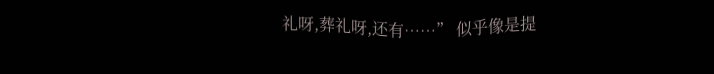礼呀,葬礼呀,还有……” 似乎像是提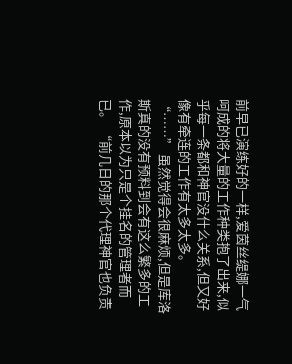前早已演练好的一样,爱茵丝缇娜一气呵成的将大量的工作种类抱了出来,似乎每一条都和神官没什么关系,但又好像有牵连的工作有太多太多。 “……” 虽然觉得会很麻烦,但是库洛斯真的没有预料到会有这么繁多的工作,原本以为只是个挂名的管理者而已。 “前几日的那个代理神官也负责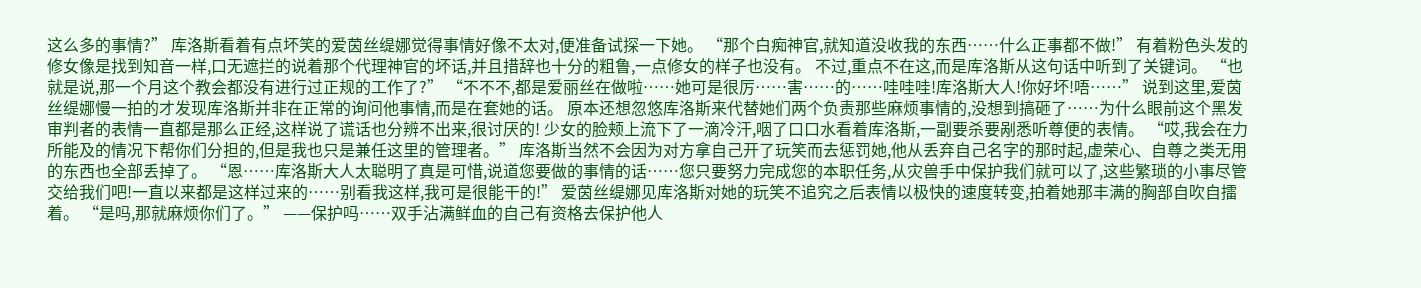这么多的事情?” 库洛斯看着有点坏笑的爱茵丝缇娜觉得事情好像不太对,便准备试探一下她。 “那个白痴神官,就知道没收我的东西……什么正事都不做!” 有着粉色头发的修女像是找到知音一样,口无遮拦的说着那个代理神官的坏话,并且措辞也十分的粗鲁,一点修女的样子也没有。 不过,重点不在这,而是库洛斯从这句话中听到了关键词。 “也就是说,那一个月这个教会都没有进行过正规的工作了?” “不不不,都是爱丽丝在做啦……她可是很厉……害……的……哇哇哇!库洛斯大人!你好坏!唔……” 说到这里,爱茵丝缇娜慢一拍的才发现库洛斯并非在正常的询问他事情,而是在套她的话。 原本还想忽悠库洛斯来代替她们两个负责那些麻烦事情的,没想到搞砸了……为什么眼前这个黑发审判者的表情一直都是那么正经,这样说了谎话也分辨不出来,很讨厌的! 少女的脸颊上流下了一滴冷汗,咽了口口水看着库洛斯,一副要杀要剐悉听尊便的表情。 “哎,我会在力所能及的情况下帮你们分担的,但是我也只是兼任这里的管理者。” 库洛斯当然不会因为对方拿自己开了玩笑而去惩罚她,他从丢弃自己名字的那时起,虚荣心、自尊之类无用的东西也全部丢掉了。 “恩……库洛斯大人太聪明了真是可惜,说道您要做的事情的话……您只要努力完成您的本职任务,从灾兽手中保护我们就可以了,这些繁琐的小事尽管交给我们吧!一直以来都是这样过来的……别看我这样,我可是很能干的!” 爱茵丝缇娜见库洛斯对她的玩笑不追究之后表情以极快的速度转变,拍着她那丰满的胸部自吹自擂着。 “是吗,那就麻烦你们了。” ——保护吗……双手沾满鲜血的自己有资格去保护他人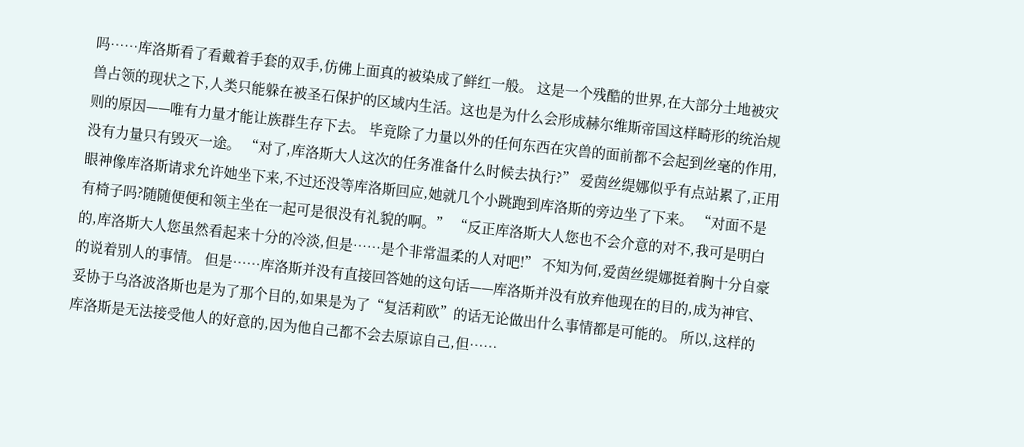吗……库洛斯看了看戴着手套的双手,仿佛上面真的被染成了鲜红一般。 这是一个残酷的世界,在大部分土地被灾兽占领的现状之下,人类只能躲在被圣石保护的区域内生活。这也是为什么会形成赫尔维斯帝国这样畸形的统治规则的原因——唯有力量才能让族群生存下去。 毕竟除了力量以外的任何东西在灾兽的面前都不会起到丝毫的作用,没有力量只有毁灭一途。 “对了,库洛斯大人这次的任务准备什么时候去执行?” 爱茵丝缇娜似乎有点站累了,正用眼神像库洛斯请求允许她坐下来,不过还没等库洛斯回应,她就几个小跳跑到库洛斯的旁边坐了下来。 “对面不是有椅子吗?随随便便和领主坐在一起可是很没有礼貌的啊。” “反正库洛斯大人您也不会介意的对不,我可是明白的,库洛斯大人您虽然看起来十分的冷淡,但是……是个非常温柔的人对吧!” 不知为何,爱茵丝缇娜挺着胸十分自豪的说着别人的事情。 但是……库洛斯并没有直接回答她的这句话——库洛斯并没有放弃他现在的目的,成为神官、妥协于乌洛波洛斯也是为了那个目的,如果是为了“复活莉欧”的话无论做出什么事情都是可能的。 所以,这样的库洛斯是无法接受他人的好意的,因为他自己都不会去原谅自己,但……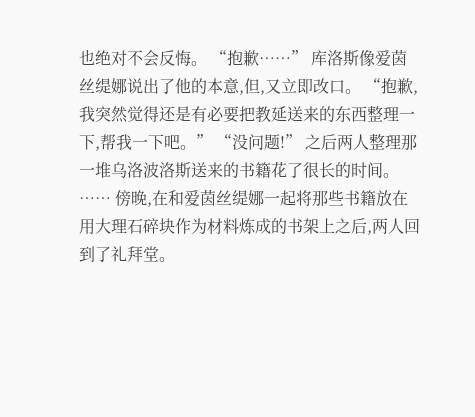也绝对不会反悔。 “抱歉……” 库洛斯像爱茵丝缇娜说出了他的本意,但,又立即改口。 “抱歉,我突然觉得还是有必要把教延送来的东西整理一下,帮我一下吧。” “没问题!” 之后两人整理那一堆乌洛波洛斯送来的书籍花了很长的时间。 …… 傍晚,在和爱茵丝缇娜一起将那些书籍放在用大理石碎块作为材料炼成的书架上之后,两人回到了礼拜堂。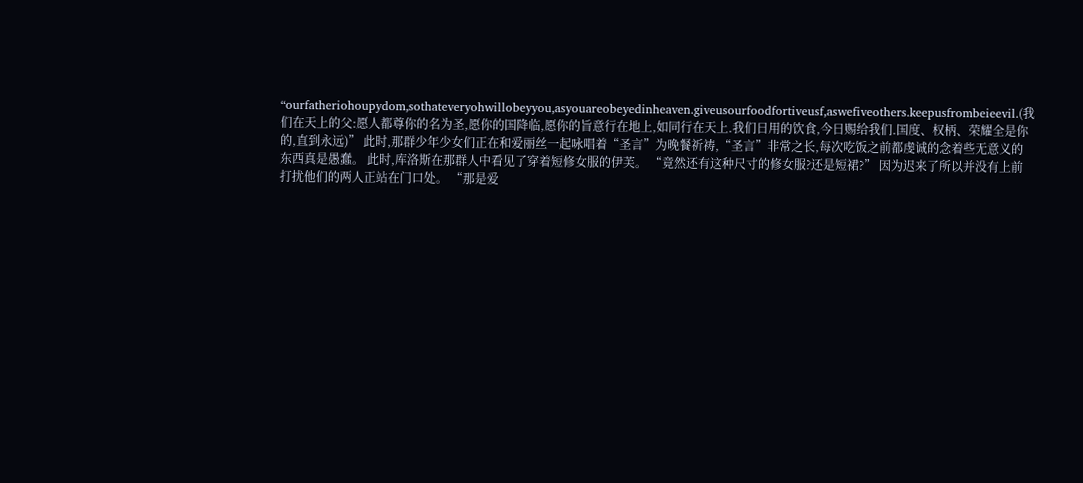“ourfatheriohoupydom,sothateveryohwillobeyyou,asyouareobeyedinheaven.giveusourfoodfortiveusf,aswefiveothers.keepusfrombeieevil.(我们在天上的父:愿人都尊你的名为圣,愿你的国降临,愿你的旨意行在地上,如同行在天上.我们日用的饮食,今日赐给我们.国度、权柄、荣耀全是你的,直到永远)” 此时,那群少年少女们正在和爱丽丝一起咏唱着“圣言”为晚餐祈祷,“圣言”非常之长,每次吃饭之前都虔诚的念着些无意义的东西真是愚蠢。 此时,库洛斯在那群人中看见了穿着短修女服的伊芙。 “竟然还有这种尺寸的修女服?还是短裙?” 因为迟来了所以并没有上前打扰他们的两人正站在门口处。 “那是爱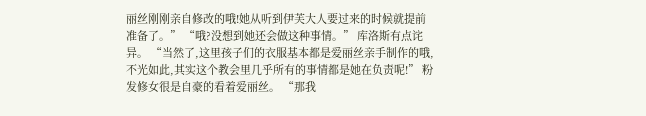丽丝刚刚亲自修改的哦!她从听到伊芙大人要过来的时候就提前准备了。” “哦?没想到她还会做这种事情。” 库洛斯有点诧异。 “当然了,这里孩子们的衣服基本都是爱丽丝亲手制作的哦,不光如此,其实这个教会里几乎所有的事情都是她在负责呢!” 粉发修女很是自豪的看着爱丽丝。 “那我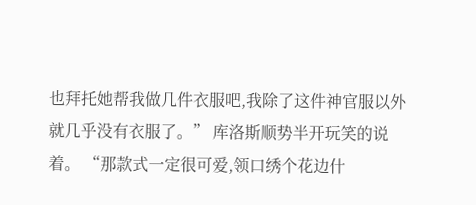也拜托她帮我做几件衣服吧,我除了这件神官服以外就几乎没有衣服了。” 库洛斯顺势半开玩笑的说着。 “那款式一定很可爱,领口绣个花边什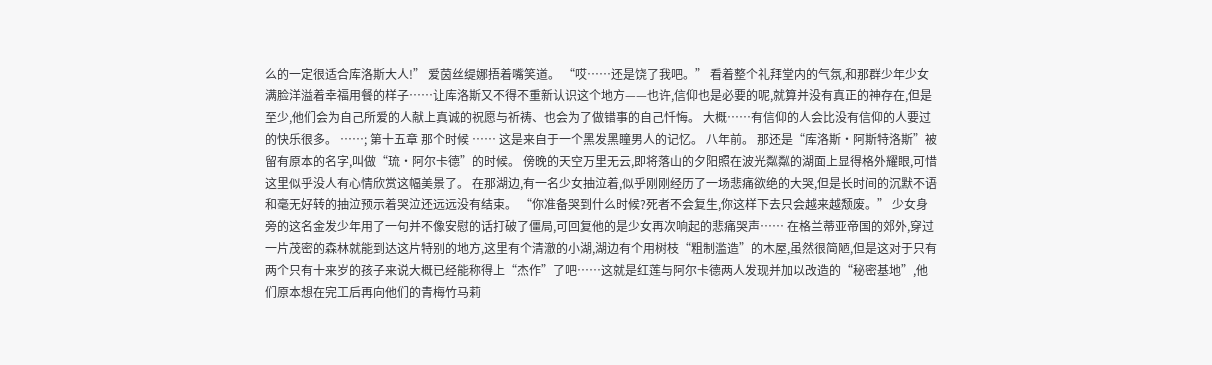么的一定很适合库洛斯大人!” 爱茵丝缇娜捂着嘴笑道。 “哎……还是饶了我吧。” 看着整个礼拜堂内的气氛,和那群少年少女满脸洋溢着幸福用餐的样子……让库洛斯又不得不重新认识这个地方——也许,信仰也是必要的呢,就算并没有真正的神存在,但是至少,他们会为自己所爱的人献上真诚的祝愿与祈祷、也会为了做错事的自己忏悔。 大概……有信仰的人会比没有信仰的人要过的快乐很多。 ……; 第十五章 那个时候 …… 这是来自于一个黑发黑瞳男人的记忆。 八年前。 那还是“库洛斯·阿斯特洛斯”被留有原本的名字,叫做“琉·阿尔卡德”的时候。 傍晚的天空万里无云,即将落山的夕阳照在波光粼粼的湖面上显得格外耀眼,可惜这里似乎没人有心情欣赏这幅美景了。 在那湖边,有一名少女抽泣着,似乎刚刚经历了一场悲痛欲绝的大哭,但是长时间的沉默不语和毫无好转的抽泣预示着哭泣还远远没有结束。 “你准备哭到什么时候?死者不会复生,你这样下去只会越来越颓废。” 少女身旁的这名金发少年用了一句并不像安慰的话打破了僵局,可回复他的是少女再次响起的悲痛哭声…… 在格兰蒂亚帝国的郊外,穿过一片茂密的森林就能到达这片特别的地方,这里有个清澈的小湖,湖边有个用树枝“粗制滥造”的木屋,虽然很简陋,但是这对于只有两个只有十来岁的孩子来说大概已经能称得上“杰作”了吧……这就是红莲与阿尔卡德两人发现并加以改造的“秘密基地”,他们原本想在完工后再向他们的青梅竹马莉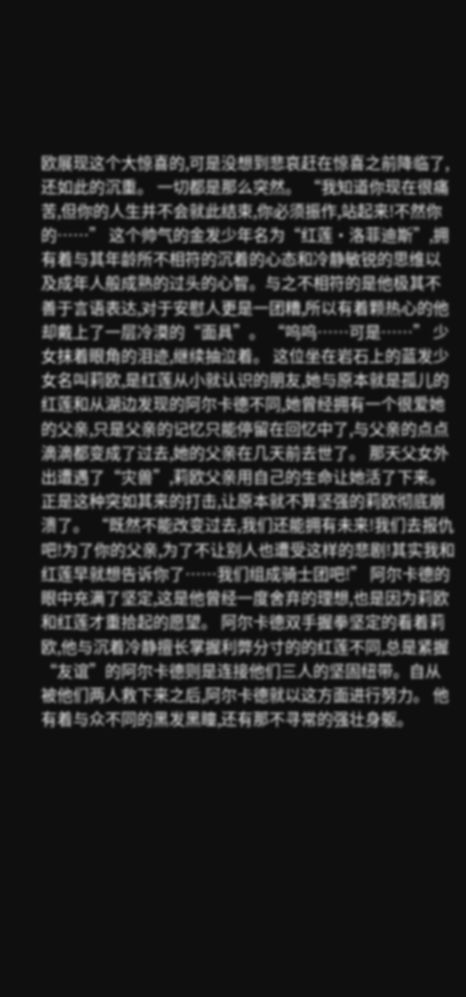欧展现这个大惊喜的,可是没想到悲哀赶在惊喜之前降临了,还如此的沉重。 一切都是那么突然。 “我知道你现在很痛苦,但你的人生并不会就此结束,你必须振作,站起来!不然你的……” 这个帅气的金发少年名为“红莲·洛菲迪斯”,拥有着与其年龄所不相符的沉着的心态和冷静敏锐的思维以及成年人般成熟的过头的心智。与之不相符的是他极其不善于言语表达,对于安慰人更是一团糟,所以有着颗热心的他却戴上了一层冷漠的“面具”。 “呜呜……可是……” 少女抹着眼角的泪迹,继续抽泣着。 这位坐在岩石上的蓝发少女名叫莉欧,是红莲从小就认识的朋友,她与原本就是孤儿的红莲和从湖边发现的阿尔卡德不同,她曾经拥有一个很爱她的父亲,只是父亲的记忆只能停留在回忆中了,与父亲的点点滴滴都变成了过去,她的父亲在几天前去世了。 那天父女外出遭遇了“灾兽”,莉欧父亲用自己的生命让她活了下来。 正是这种突如其来的打击,让原本就不算坚强的莉欧彻底崩溃了。 “既然不能改变过去,我们还能拥有未来!我们去报仇吧!为了你的父亲,为了不让别人也遭受这样的悲剧!其实我和红莲早就想告诉你了……我们组成骑士团吧!” 阿尔卡德的眼中充满了坚定,这是他曾经一度舍弃的理想,也是因为莉欧和红莲才重拾起的愿望。 阿尔卡德双手握拳坚定的看着莉欧,他与沉着冷静擅长掌握利弊分寸的的红莲不同,总是紧握“友谊”的阿尔卡德则是连接他们三人的坚固纽带。自从被他们两人救下来之后,阿尔卡德就以这方面进行努力。 他有着与众不同的黑发黑瞳,还有那不寻常的强壮身躯。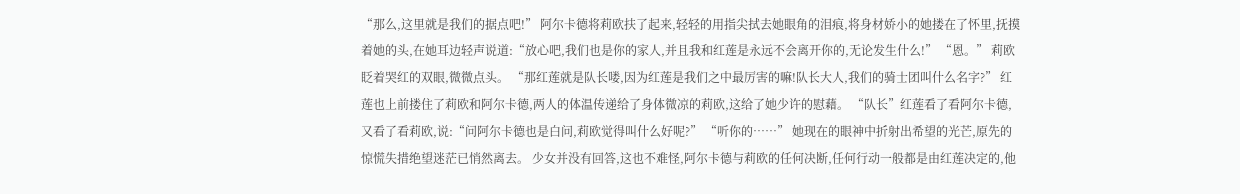“那么,这里就是我们的据点吧!” 阿尔卡德将莉欧扶了起来,轻轻的用指尖拭去她眼角的泪痕,将身材娇小的她搂在了怀里,抚摸着她的头,在她耳边轻声说道:“放心吧,我们也是你的家人,并且我和红莲是永远不会离开你的,无论发生什么!” “恩。” 莉欧眨着哭红的双眼,微微点头。 “那红莲就是队长喽,因为红莲是我们之中最厉害的嘛!队长大人,我们的骑士团叫什么名字?” 红莲也上前搂住了莉欧和阿尔卡德,两人的体温传递给了身体微凉的莉欧,这给了她少许的慰藉。 “队长”红莲看了看阿尔卡德,又看了看莉欧,说:“问阿尔卡德也是白问,莉欧觉得叫什么好呢?” “听你的……” 她现在的眼神中折射出希望的光芒,原先的惊慌失措绝望迷茫已悄然离去。 少女并没有回答,这也不难怪,阿尔卡德与莉欧的任何决断,任何行动一般都是由红莲决定的,他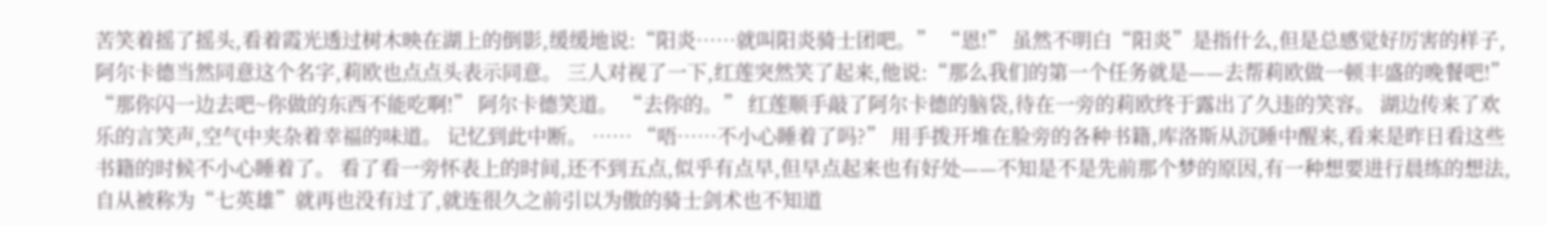苦笑着摇了摇头,看着霞光透过树木映在湖上的倒影,缓缓地说:“阳炎……就叫阳炎骑士团吧。” “恩!” 虽然不明白“阳炎”是指什么,但是总感觉好厉害的样子,阿尔卡德当然同意这个名字,莉欧也点点头表示同意。 三人对视了一下,红莲突然笑了起来,他说:“那么我们的第一个任务就是——去帮莉欧做一顿丰盛的晚餐吧!” “那你闪一边去吧~你做的东西不能吃啊!” 阿尔卡德笑道。 “去你的。” 红莲顺手敲了阿尔卡德的脑袋,待在一旁的莉欧终于露出了久违的笑容。 湖边传来了欢乐的言笑声,空气中夹杂着幸福的味道。 记忆到此中断。 …… “唔……不小心睡着了吗?” 用手拨开堆在脸旁的各种书籍,库洛斯从沉睡中醒来,看来是昨日看这些书籍的时候不小心睡着了。 看了看一旁怀表上的时间,还不到五点,似乎有点早,但早点起来也有好处——不知是不是先前那个梦的原因,有一种想要进行晨练的想法,自从被称为“七英雄”就再也没有过了,就连很久之前引以为傲的骑士剑术也不知道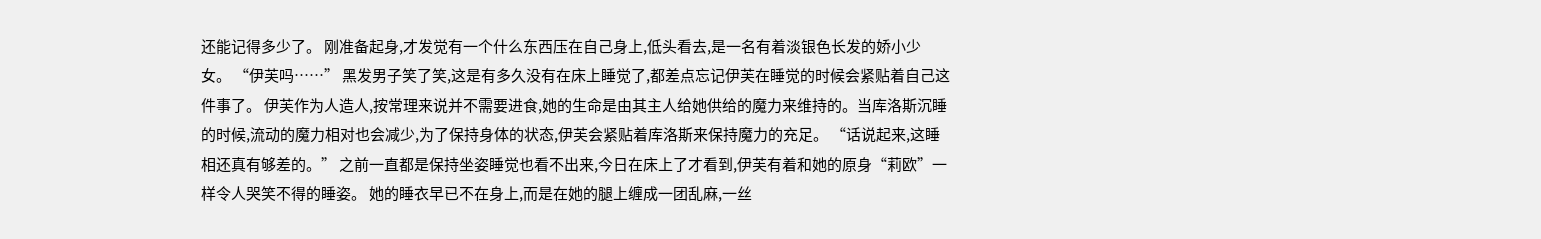还能记得多少了。 刚准备起身,才发觉有一个什么东西压在自己身上,低头看去,是一名有着淡银色长发的娇小少女。 “伊芙吗……” 黑发男子笑了笑,这是有多久没有在床上睡觉了,都差点忘记伊芙在睡觉的时候会紧贴着自己这件事了。 伊芙作为人造人,按常理来说并不需要进食,她的生命是由其主人给她供给的魔力来维持的。当库洛斯沉睡的时候,流动的魔力相对也会减少,为了保持身体的状态,伊芙会紧贴着库洛斯来保持魔力的充足。 “话说起来,这睡相还真有够差的。” 之前一直都是保持坐姿睡觉也看不出来,今日在床上了才看到,伊芙有着和她的原身“莉欧”一样令人哭笑不得的睡姿。 她的睡衣早已不在身上,而是在她的腿上缠成一团乱麻,一丝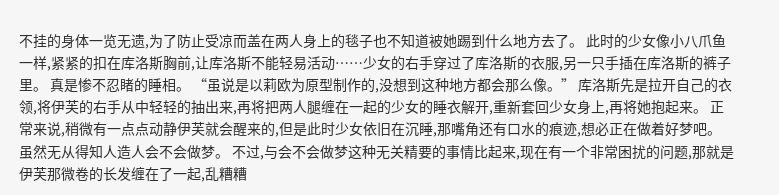不挂的身体一览无遗,为了防止受凉而盖在两人身上的毯子也不知道被她踢到什么地方去了。 此时的少女像小八爪鱼一样,紧紧的扣在库洛斯胸前,让库洛斯不能轻易活动……少女的右手穿过了库洛斯的衣服,另一只手插在库洛斯的裤子里。 真是惨不忍睹的睡相。 “虽说是以莉欧为原型制作的,没想到这种地方都会那么像。” 库洛斯先是拉开自己的衣领,将伊芙的右手从中轻轻的抽出来,再将把两人腿缠在一起的少女的睡衣解开,重新套回少女身上,再将她抱起来。 正常来说,稍微有一点点动静伊芙就会醒来的,但是此时少女依旧在沉睡,那嘴角还有口水的痕迹,想必正在做着好梦吧。 虽然无从得知人造人会不会做梦。 不过,与会不会做梦这种无关精要的事情比起来,现在有一个非常困扰的问题,那就是伊芙那微卷的长发缠在了一起,乱糟糟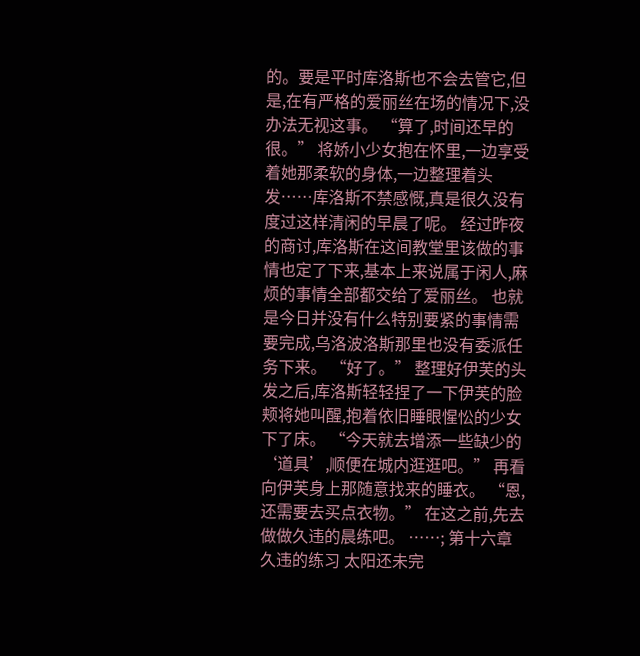的。要是平时库洛斯也不会去管它,但是,在有严格的爱丽丝在场的情况下,没办法无视这事。 “算了,时间还早的很。” 将娇小少女抱在怀里,一边享受着她那柔软的身体,一边整理着头发……库洛斯不禁感慨,真是很久没有度过这样清闲的早晨了呢。 经过昨夜的商讨,库洛斯在这间教堂里该做的事情也定了下来,基本上来说属于闲人,麻烦的事情全部都交给了爱丽丝。 也就是今日并没有什么特别要紧的事情需要完成,乌洛波洛斯那里也没有委派任务下来。 “好了。” 整理好伊芙的头发之后,库洛斯轻轻捏了一下伊芙的脸颊将她叫醒,抱着依旧睡眼惺忪的少女下了床。 “今天就去增添一些缺少的‘道具’,顺便在城内逛逛吧。” 再看向伊芙身上那随意找来的睡衣。 “恩,还需要去买点衣物。” 在这之前,先去做做久违的晨练吧。 ……; 第十六章 久违的练习 太阳还未完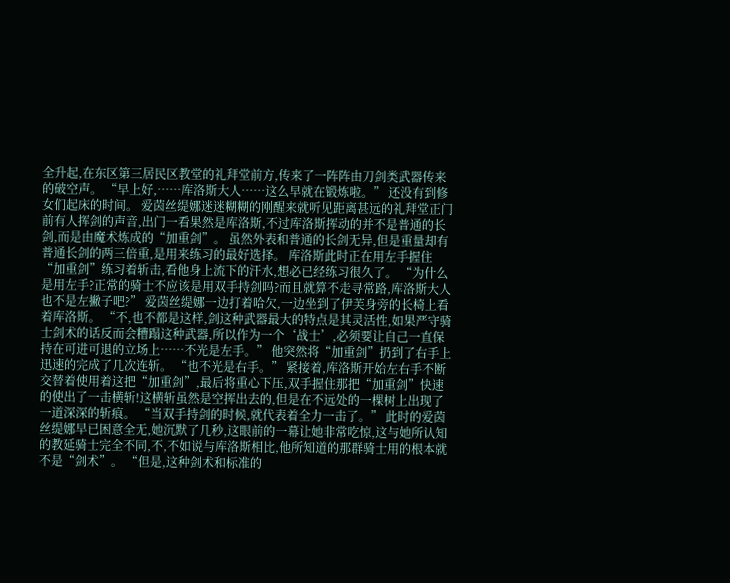全升起,在东区第三居民区教堂的礼拜堂前方,传来了一阵阵由刀剑类武器传来的破空声。 “早上好,……库洛斯大人……这么早就在锻炼啦。” 还没有到修女们起床的时间。 爱茵丝缇娜迷迷糊糊的刚醒来就听见距离甚远的礼拜堂正门前有人挥剑的声音,出门一看果然是库洛斯,不过库洛斯挥动的并不是普通的长剑,而是由魔术炼成的“加重剑”。 虽然外表和普通的长剑无异,但是重量却有普通长剑的两三倍重,是用来练习的最好选择。 库洛斯此时正在用左手握住“加重剑”练习着斩击,看他身上流下的汗水,想必已经练习很久了。 “为什么是用左手?正常的骑士不应该是用双手持剑吗?而且就算不走寻常路,库洛斯大人也不是左撇子吧?” 爱茵丝缇娜一边打着哈欠,一边坐到了伊芙身旁的长椅上看着库洛斯。 “不,也不都是这样,剑这种武器最大的特点是其灵活性,如果严守骑士剑术的话反而会糟蹋这种武器,所以作为一个‘战士’,必须要让自己一直保持在可进可退的立场上……不光是左手。” 他突然将“加重剑”扔到了右手上迅速的完成了几次连斩。 “也不光是右手。” 紧接着,库洛斯开始左右手不断交替着使用着这把“加重剑”,最后将重心下压,双手握住那把“加重剑”快速的使出了一击横斩!这横斩虽然是空挥出去的,但是在不远处的一棵树上出现了一道深深的斩痕。 “当双手持剑的时候,就代表着全力一击了。” 此时的爱茵丝缇娜早已困意全无,她沉默了几秒,这眼前的一幕让她非常吃惊,这与她所认知的教延骑士完全不同,不,不如说与库洛斯相比,他所知道的那群骑士用的根本就不是“剑术”。 “但是,这种剑术和标准的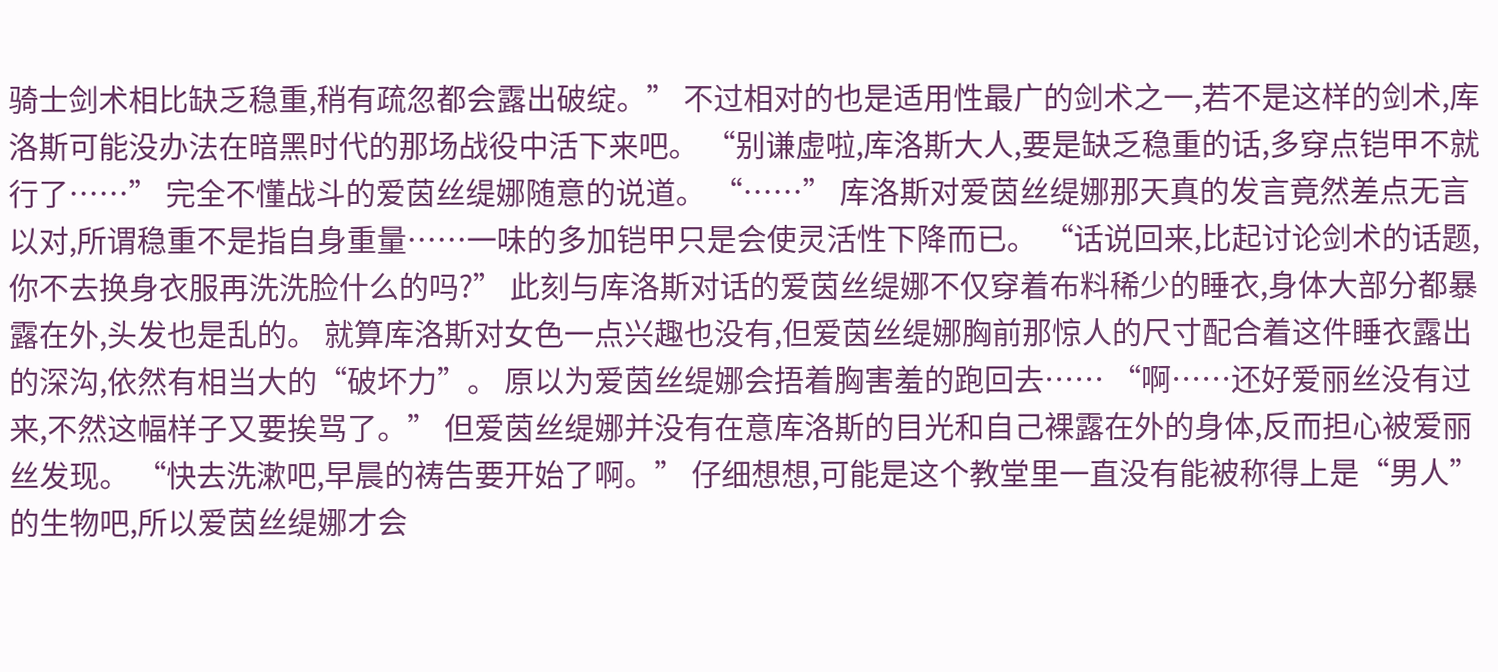骑士剑术相比缺乏稳重,稍有疏忽都会露出破绽。” 不过相对的也是适用性最广的剑术之一,若不是这样的剑术,库洛斯可能没办法在暗黑时代的那场战役中活下来吧。 “别谦虚啦,库洛斯大人,要是缺乏稳重的话,多穿点铠甲不就行了……” 完全不懂战斗的爱茵丝缇娜随意的说道。 “……” 库洛斯对爱茵丝缇娜那天真的发言竟然差点无言以对,所谓稳重不是指自身重量……一味的多加铠甲只是会使灵活性下降而已。 “话说回来,比起讨论剑术的话题,你不去换身衣服再洗洗脸什么的吗?” 此刻与库洛斯对话的爱茵丝缇娜不仅穿着布料稀少的睡衣,身体大部分都暴露在外,头发也是乱的。 就算库洛斯对女色一点兴趣也没有,但爱茵丝缇娜胸前那惊人的尺寸配合着这件睡衣露出的深沟,依然有相当大的“破坏力”。 原以为爱茵丝缇娜会捂着胸害羞的跑回去…… “啊……还好爱丽丝没有过来,不然这幅样子又要挨骂了。” 但爱茵丝缇娜并没有在意库洛斯的目光和自己裸露在外的身体,反而担心被爱丽丝发现。 “快去洗漱吧,早晨的祷告要开始了啊。” 仔细想想,可能是这个教堂里一直没有能被称得上是“男人”的生物吧,所以爱茵丝缇娜才会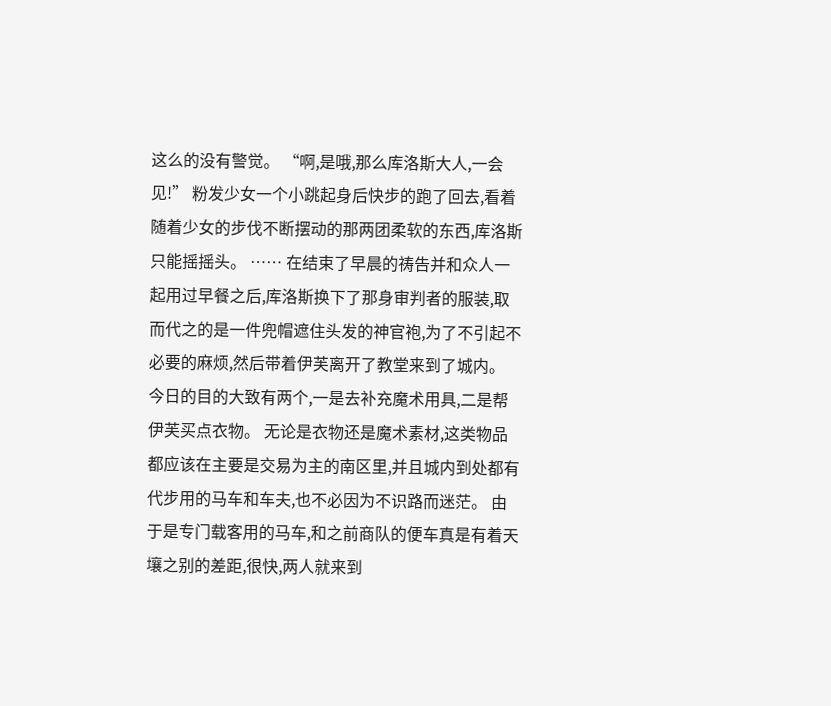这么的没有警觉。 “啊,是哦,那么库洛斯大人,一会见!” 粉发少女一个小跳起身后快步的跑了回去,看着随着少女的步伐不断摆动的那两团柔软的东西,库洛斯只能摇摇头。 …… 在结束了早晨的祷告并和众人一起用过早餐之后,库洛斯换下了那身审判者的服装,取而代之的是一件兜帽遮住头发的神官袍,为了不引起不必要的麻烦,然后带着伊芙离开了教堂来到了城内。 今日的目的大致有两个,一是去补充魔术用具,二是帮伊芙买点衣物。 无论是衣物还是魔术素材,这类物品都应该在主要是交易为主的南区里,并且城内到处都有代步用的马车和车夫,也不必因为不识路而迷茫。 由于是专门载客用的马车,和之前商队的便车真是有着天壤之别的差距,很快,两人就来到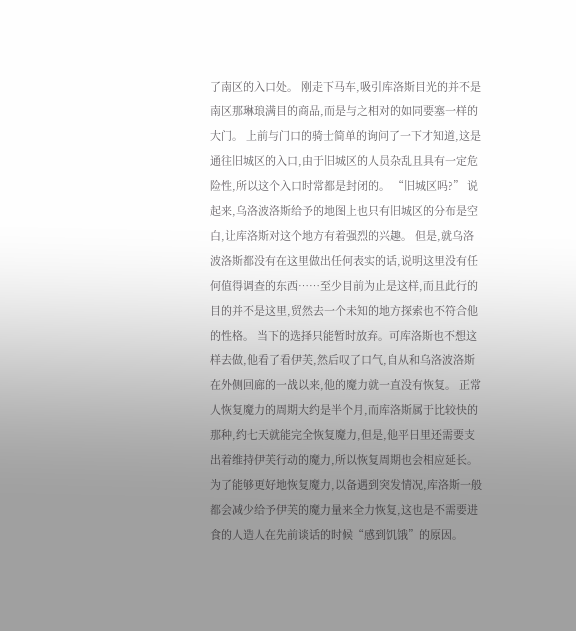了南区的入口处。 刚走下马车,吸引库洛斯目光的并不是南区那琳琅满目的商品,而是与之相对的如同要塞一样的大门。 上前与门口的骑士简单的询问了一下才知道,这是通往旧城区的入口,由于旧城区的人员杂乱且具有一定危险性,所以这个入口时常都是封闭的。 “旧城区吗?” 说起来,乌洛波洛斯给予的地图上也只有旧城区的分布是空白,让库洛斯对这个地方有着强烈的兴趣。 但是,就乌洛波洛斯都没有在这里做出任何表实的话,说明这里没有任何值得调查的东西……至少目前为止是这样,而且此行的目的并不是这里,贸然去一个未知的地方探索也不符合他的性格。 当下的选择只能暂时放弃。可库洛斯也不想这样去做,他看了看伊芙,然后叹了口气,自从和乌洛波洛斯在外侧回廊的一战以来,他的魔力就一直没有恢复。 正常人恢复魔力的周期大约是半个月,而库洛斯属于比较快的那种,约七天就能完全恢复魔力,但是,他平日里还需要支出着维持伊芙行动的魔力,所以恢复周期也会相应延长。 为了能够更好地恢复魔力,以备遇到突发情况,库洛斯一般都会减少给予伊芙的魔力量来全力恢复,这也是不需要进食的人造人在先前谈话的时候“感到饥饿”的原因。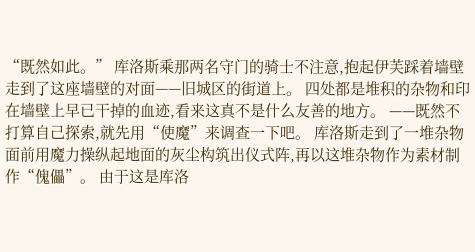“既然如此。” 库洛斯乘那两名守门的骑士不注意,抱起伊芙踩着墙壁走到了这座墙壁的对面——旧城区的街道上。 四处都是堆积的杂物和印在墙壁上早已干掉的血迹,看来这真不是什么友善的地方。 ——既然不打算自己探索,就先用“使魔”来调查一下吧。 库洛斯走到了一堆杂物面前用魔力操纵起地面的灰尘构筑出仪式阵,再以这堆杂物作为素材制作“傀儡”。 由于这是库洛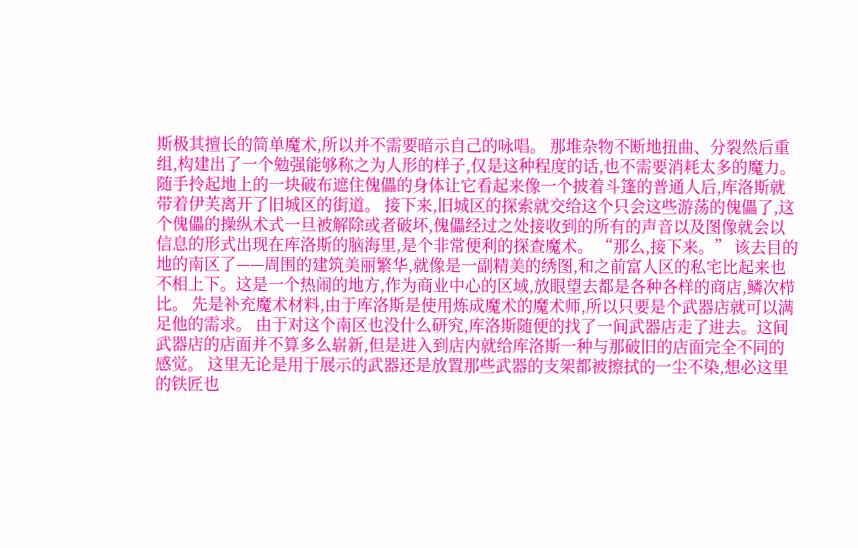斯极其擅长的简单魔术,所以并不需要暗示自己的咏唱。 那堆杂物不断地扭曲、分裂然后重组,构建出了一个勉强能够称之为人形的样子,仅是这种程度的话,也不需要消耗太多的魔力。 随手拎起地上的一块破布遮住傀儡的身体让它看起来像一个披着斗篷的普通人后,库洛斯就带着伊芙离开了旧城区的街道。 接下来,旧城区的探索就交给这个只会这些游荡的傀儡了,这个傀儡的操纵术式一旦被解除或者破坏,傀儡经过之处接收到的所有的声音以及图像就会以信息的形式出现在库洛斯的脑海里,是个非常便利的探查魔术。 “那么,接下来。” 该去目的地的南区了——周围的建筑美丽繁华,就像是一副精美的绣图,和之前富人区的私宅比起来也不相上下。这是一个热闹的地方,作为商业中心的区域,放眼望去都是各种各样的商店,鳞次栉比。 先是补充魔术材料,由于库洛斯是使用炼成魔术的魔术师,所以只要是个武器店就可以满足他的需求。 由于对这个南区也没什么研究,库洛斯随便的找了一间武器店走了进去。这间武器店的店面并不算多么崭新,但是进入到店内就给库洛斯一种与那破旧的店面完全不同的感觉。 这里无论是用于展示的武器还是放置那些武器的支架都被擦拭的一尘不染,想必这里的铁匠也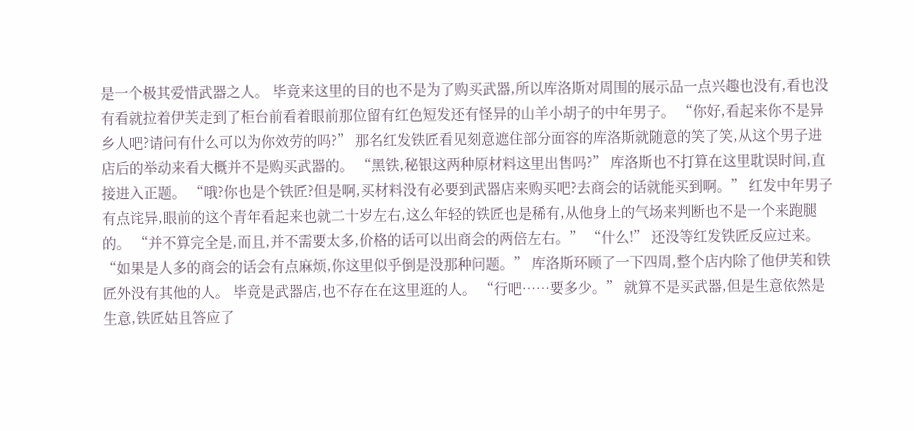是一个极其爱惜武器之人。 毕竟来这里的目的也不是为了购买武器,所以库洛斯对周围的展示品一点兴趣也没有,看也没有看就拉着伊芙走到了柜台前看着眼前那位留有红色短发还有怪异的山羊小胡子的中年男子。 “你好,看起来你不是异乡人吧?请问有什么可以为你效劳的吗?” 那名红发铁匠看见刻意遮住部分面容的库洛斯就随意的笑了笑,从这个男子进店后的举动来看大概并不是购买武器的。 “黑铁,秘银这两种原材料这里出售吗?” 库洛斯也不打算在这里耽误时间,直接进入正题。 “哦?你也是个铁匠?但是啊,买材料没有必要到武器店来购买吧?去商会的话就能买到啊。” 红发中年男子有点诧异,眼前的这个青年看起来也就二十岁左右,这么年轻的铁匠也是稀有,从他身上的气场来判断也不是一个来跑腿的。 “并不算完全是,而且,并不需要太多,价格的话可以出商会的两倍左右。” “什么!” 还没等红发铁匠反应过来。 “如果是人多的商会的话会有点麻烦,你这里似乎倒是没那种问题。” 库洛斯环顾了一下四周,整个店内除了他伊芙和铁匠外没有其他的人。 毕竟是武器店,也不存在在这里逛的人。 “行吧……要多少。” 就算不是买武器,但是生意依然是生意,铁匠姑且答应了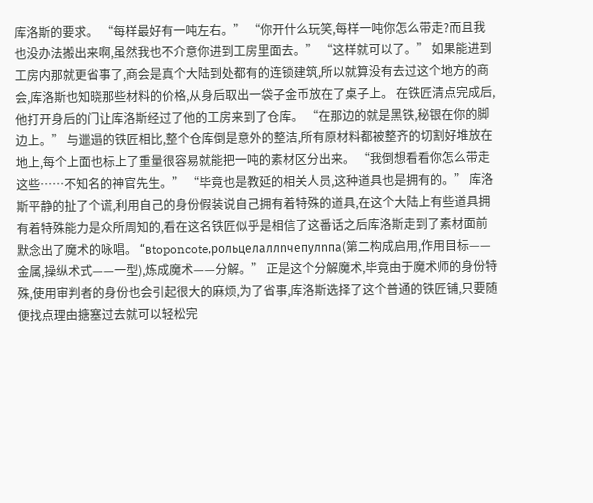库洛斯的要求。 “每样最好有一吨左右。” “你开什么玩笑,每样一吨你怎么带走?而且我也没办法搬出来啊,虽然我也不介意你进到工房里面去。” “这样就可以了。” 如果能进到工房内那就更省事了,商会是真个大陆到处都有的连锁建筑,所以就算没有去过这个地方的商会,库洛斯也知晓那些材料的价格,从身后取出一袋子金币放在了桌子上。 在铁匠清点完成后,他打开身后的门让库洛斯经过了他的工房来到了仓库。 “在那边的就是黑铁,秘银在你的脚边上。” 与邋遢的铁匠相比,整个仓库倒是意外的整洁,所有原材料都被整齐的切割好堆放在地上,每个上面也标上了重量很容易就能把一吨的素材区分出来。 “我倒想看看你怎么带走这些……不知名的神官先生。” “毕竟也是教延的相关人员,这种道具也是拥有的。” 库洛斯平静的扯了个谎,利用自己的身份假装说自己拥有着特殊的道具,在这个大陆上有些道具拥有着特殊能力是众所周知的,看在这名铁匠似乎是相信了这番话之后库洛斯走到了素材面前默念出了魔术的咏唱。 “вtoponcote,poльцeлaллnчeпyлnпa(第二构成启用,作用目标——金属,操纵术式——一型),炼成魔术——分解。” 正是这个分解魔术,毕竟由于魔术师的身份特殊,使用审判者的身份也会引起很大的麻烦,为了省事,库洛斯选择了这个普通的铁匠铺,只要随便找点理由搪塞过去就可以轻松完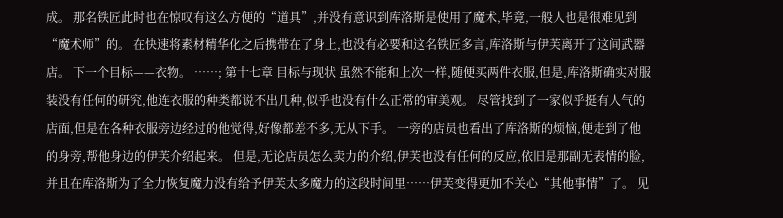成。 那名铁匠此时也在惊叹有这么方便的“道具”,并没有意识到库洛斯是使用了魔术,毕竟,一般人也是很难见到“魔术师”的。 在快速将素材精华化之后携带在了身上,也没有必要和这名铁匠多言,库洛斯与伊芙离开了这间武器店。 下一个目标——衣物。 ……; 第十七章 目标与现状 虽然不能和上次一样,随便买两件衣服,但是,库洛斯确实对服装没有任何的研究,他连衣服的种类都说不出几种,似乎也没有什么正常的审美观。 尽管找到了一家似乎挺有人气的店面,但是在各种衣服旁边经过的他觉得,好像都差不多,无从下手。 一旁的店员也看出了库洛斯的烦恼,便走到了他的身旁,帮他身边的伊芙介绍起来。 但是,无论店员怎么卖力的介绍,伊芙也没有任何的反应,依旧是那副无表情的脸,并且在库洛斯为了全力恢复魔力没有给予伊芙太多魔力的这段时间里……伊芙变得更加不关心“其他事情”了。 见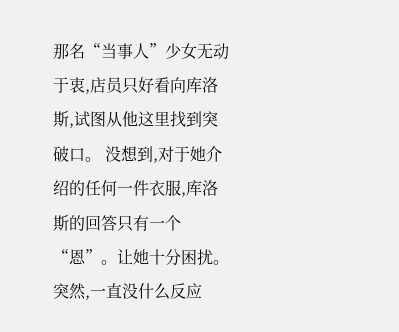那名“当事人”少女无动于衷,店员只好看向库洛斯,试图从他这里找到突破口。 没想到,对于她介绍的任何一件衣服,库洛斯的回答只有一个“恩”。让她十分困扰。 突然,一直没什么反应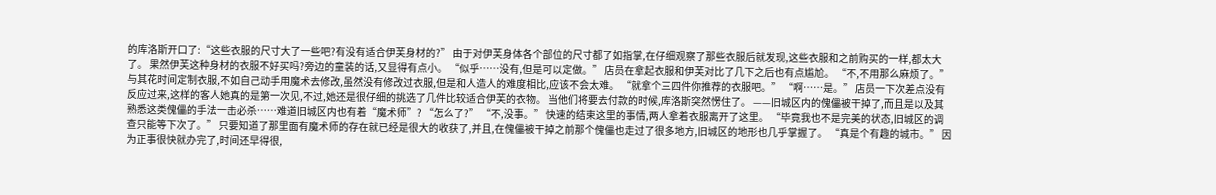的库洛斯开口了:“这些衣服的尺寸大了一些吧?有没有适合伊芙身材的?” 由于对伊芙身体各个部位的尺寸都了如指掌,在仔细观察了那些衣服后就发现,这些衣服和之前购买的一样,都太大了。 果然伊芙这种身材的衣服不好买吗?旁边的童装的话,又显得有点小。 “似乎……没有,但是可以定做。” 店员在拿起衣服和伊芙对比了几下之后也有点尴尬。 “不,不用那么麻烦了。” 与其花时间定制衣服,不如自己动手用魔术去修改,虽然没有修改过衣服,但是和人造人的难度相比,应该不会太难。 “就拿个三四件你推荐的衣服吧。” “啊……是。” 店员一下次差点没有反应过来,这样的客人她真的是第一次见,不过,她还是很仔细的挑选了几件比较适合伊芙的衣物。 当他们将要去付款的时候,库洛斯突然愣住了。 ——旧城区内的傀儡被干掉了,而且是以及其熟悉这类傀儡的手法一击必杀……难道旧城区内也有着“魔术师”? “怎么了?” “不,没事。” 快速的结束这里的事情,两人拿着衣服离开了这里。 “毕竟我也不是完美的状态,旧城区的调查只能等下次了。” 只要知道了那里面有魔术师的存在就已经是很大的收获了,并且,在傀儡被干掉之前那个傀儡也走过了很多地方,旧城区的地形也几乎掌握了。 “真是个有趣的城市。” 因为正事很快就办完了,时间还早得很,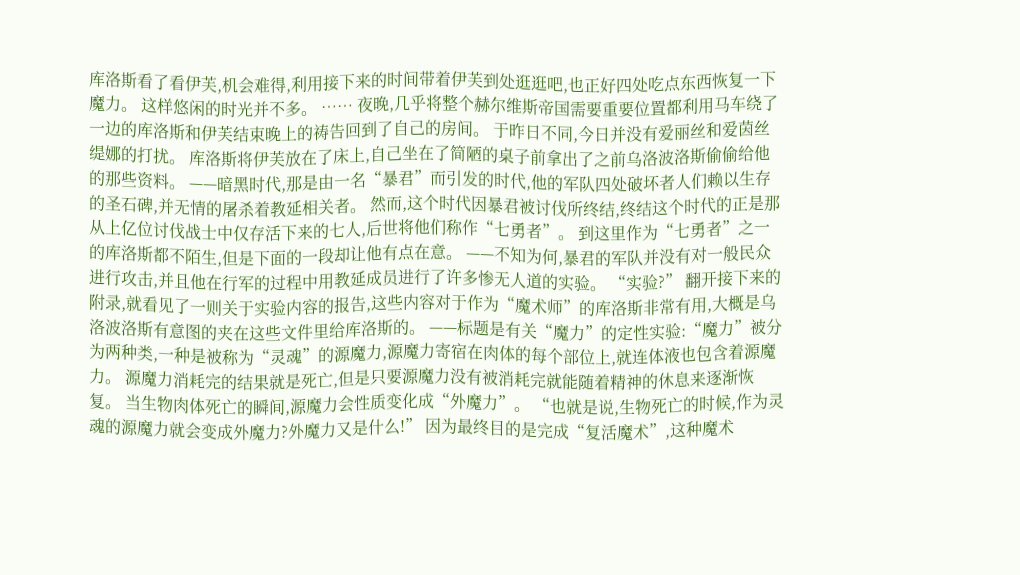库洛斯看了看伊芙,机会难得,利用接下来的时间带着伊芙到处逛逛吧,也正好四处吃点东西恢复一下魔力。 这样悠闲的时光并不多。 …… 夜晚,几乎将整个赫尔维斯帝国需要重要位置都利用马车绕了一边的库洛斯和伊芙结束晚上的祷告回到了自己的房间。 于昨日不同,今日并没有爱丽丝和爱茵丝缇娜的打扰。 库洛斯将伊芙放在了床上,自己坐在了简陋的桌子前拿出了之前乌洛波洛斯偷偷给他的那些资料。 ——暗黑时代,那是由一名“暴君”而引发的时代,他的军队四处破坏者人们赖以生存的圣石碑,并无情的屠杀着教延相关者。 然而,这个时代因暴君被讨伐所终结,终结这个时代的正是那从上亿位讨伐战士中仅存活下来的七人,后世将他们称作“七勇者”。 到这里作为“七勇者”之一的库洛斯都不陌生,但是下面的一段却让他有点在意。 ——不知为何,暴君的军队并没有对一般民众进行攻击,并且他在行军的过程中用教延成员进行了许多惨无人道的实验。 “实验?” 翻开接下来的附录,就看见了一则关于实验内容的报告,这些内容对于作为“魔术师”的库洛斯非常有用,大概是乌洛波洛斯有意图的夹在这些文件里给库洛斯的。 ——标题是有关“魔力”的定性实验:“魔力”被分为两种类,一种是被称为“灵魂”的源魔力,源魔力寄宿在肉体的每个部位上,就连体液也包含着源魔力。 源魔力消耗完的结果就是死亡,但是只要源魔力没有被消耗完就能随着精神的休息来逐渐恢复。 当生物肉体死亡的瞬间,源魔力会性质变化成“外魔力”。 “也就是说,生物死亡的时候,作为灵魂的源魔力就会变成外魔力?外魔力又是什么!” 因为最终目的是完成“复活魔术”,这种魔术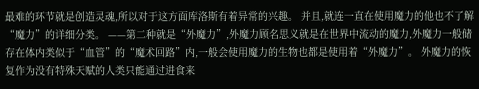最难的环节就是创造灵魂,所以对于这方面库洛斯有着异常的兴趣。 并且,就连一直在使用魔力的他也不了解“魔力”的详细分类。 ——第二种就是“外魔力”,外魔力顾名思义就是在世界中流动的魔力,外魔力一般储存在体内类似于“血管”的“魔术回路”内,一般会使用魔力的生物也都是使用着“外魔力”。 外魔力的恢复作为没有特殊天赋的人类只能通过进食来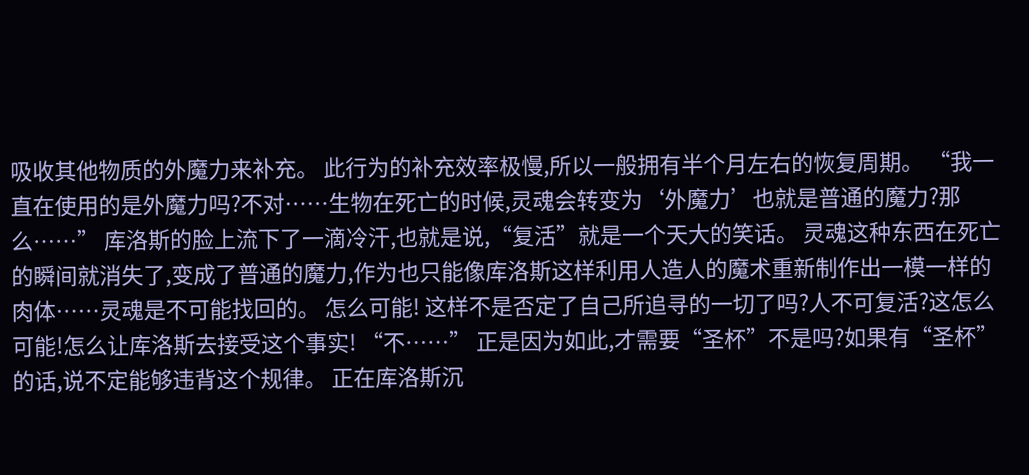吸收其他物质的外魔力来补充。 此行为的补充效率极慢,所以一般拥有半个月左右的恢复周期。 “我一直在使用的是外魔力吗?不对……生物在死亡的时候,灵魂会转变为‘外魔力’也就是普通的魔力?那么……” 库洛斯的脸上流下了一滴冷汗,也就是说,“复活”就是一个天大的笑话。 灵魂这种东西在死亡的瞬间就消失了,变成了普通的魔力,作为也只能像库洛斯这样利用人造人的魔术重新制作出一模一样的肉体……灵魂是不可能找回的。 怎么可能! 这样不是否定了自己所追寻的一切了吗?人不可复活?这怎么可能!怎么让库洛斯去接受这个事实! “不……” 正是因为如此,才需要“圣杯”不是吗?如果有“圣杯”的话,说不定能够违背这个规律。 正在库洛斯沉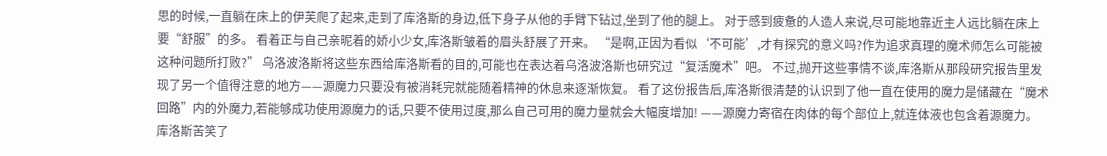思的时候,一直躺在床上的伊芙爬了起来,走到了库洛斯的身边,低下身子从他的手臂下钻过,坐到了他的腿上。 对于感到疲惫的人造人来说,尽可能地靠近主人远比躺在床上要“舒服”的多。 看着正与自己亲昵着的娇小少女,库洛斯皱着的眉头舒展了开来。 “是啊,正因为看似‘不可能’,才有探究的意义吗?作为追求真理的魔术师怎么可能被这种问题所打败?” 乌洛波洛斯将这些东西给库洛斯看的目的,可能也在表达着乌洛波洛斯也研究过“复活魔术”吧。 不过,抛开这些事情不谈,库洛斯从那段研究报告里发现了另一个值得注意的地方——源魔力只要没有被消耗完就能随着精神的休息来逐渐恢复。 看了这份报告后,库洛斯很清楚的认识到了他一直在使用的魔力是储藏在“魔术回路”内的外魔力,若能够成功使用源魔力的话,只要不使用过度,那么自己可用的魔力量就会大幅度增加! ——源魔力寄宿在肉体的每个部位上,就连体液也包含着源魔力。 库洛斯苦笑了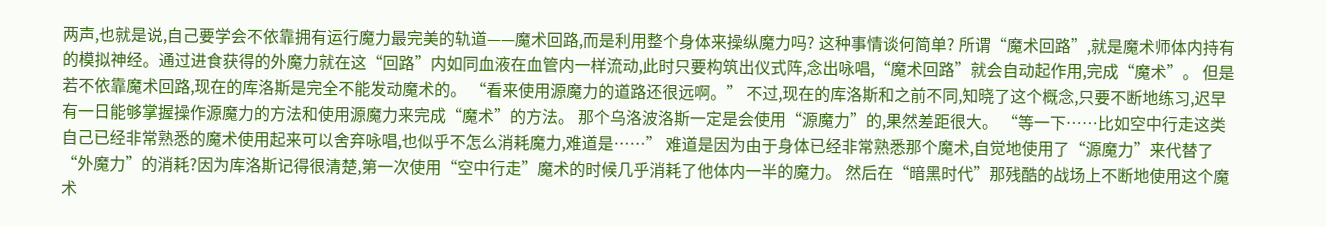两声,也就是说,自己要学会不依靠拥有运行魔力最完美的轨道——魔术回路,而是利用整个身体来操纵魔力吗? 这种事情谈何简单? 所谓“魔术回路”,就是魔术师体内持有的模拟神经。通过进食获得的外魔力就在这“回路”内如同血液在血管内一样流动,此时只要构筑出仪式阵,念出咏唱,“魔术回路”就会自动起作用,完成“魔术”。 但是若不依靠魔术回路,现在的库洛斯是完全不能发动魔术的。 “看来使用源魔力的道路还很远啊。” 不过,现在的库洛斯和之前不同,知晓了这个概念,只要不断地练习,迟早有一日能够掌握操作源魔力的方法和使用源魔力来完成“魔术”的方法。 那个乌洛波洛斯一定是会使用“源魔力”的,果然差距很大。 “等一下……比如空中行走这类自己已经非常熟悉的魔术使用起来可以舍弃咏唱,也似乎不怎么消耗魔力,难道是……” 难道是因为由于身体已经非常熟悉那个魔术,自觉地使用了“源魔力”来代替了“外魔力”的消耗?因为库洛斯记得很清楚,第一次使用“空中行走”魔术的时候几乎消耗了他体内一半的魔力。 然后在“暗黑时代”那残酷的战场上不断地使用这个魔术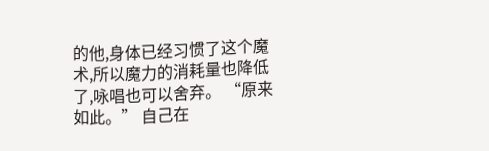的他,身体已经习惯了这个魔术,所以魔力的消耗量也降低了,咏唱也可以舍弃。 “原来如此。” 自己在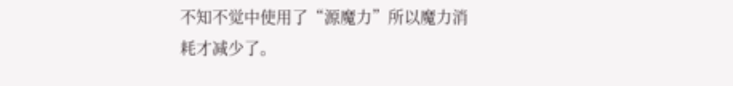不知不觉中使用了“源魔力”所以魔力消耗才减少了。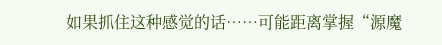如果抓住这种感觉的话……可能距离掌握“源魔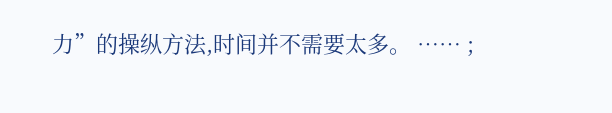力”的操纵方法,时间并不需要太多。 …… ;